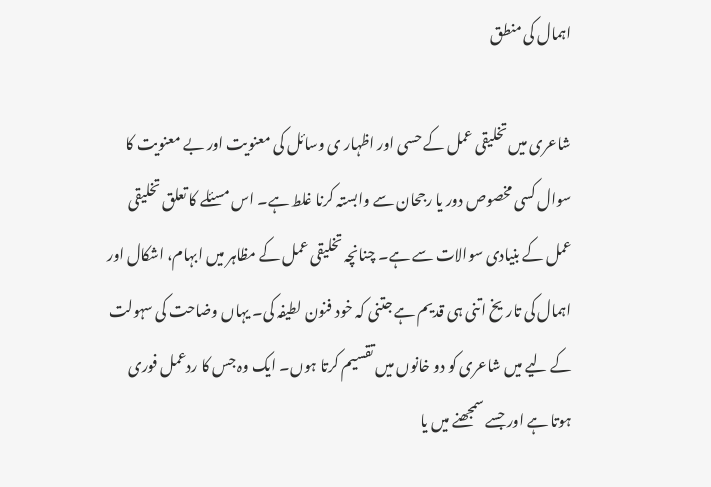اہمال کی منطق

شاعری میں تخلیقی عمل کے حسی اور اظہار ی وسائل کی معنویت اور بے معنویت کا سوال کسی مخصوص دور یا رجحان سے وابستہ کرنا غلط ہے۔ اس مسئلے کا تعلق تخلیقی عمل کے بنیادی سوالات سے ہے۔ چنانچہ تخلیقی عمل کے مظاہر میں ابہام، اشکال اور اہمال کی تاریخ اتنی ہی قدیم ہے جتنی کہ خود فنون لطیفہ کی۔ یہاں وضاحت کی سہولت کے لیے میں شاعری کو دو خانوں میں تقسیم کرتا ہوں۔ ایک وہ جس کا ردعمل فوری ہوتا ہے اور جسے سمجھنے میں یا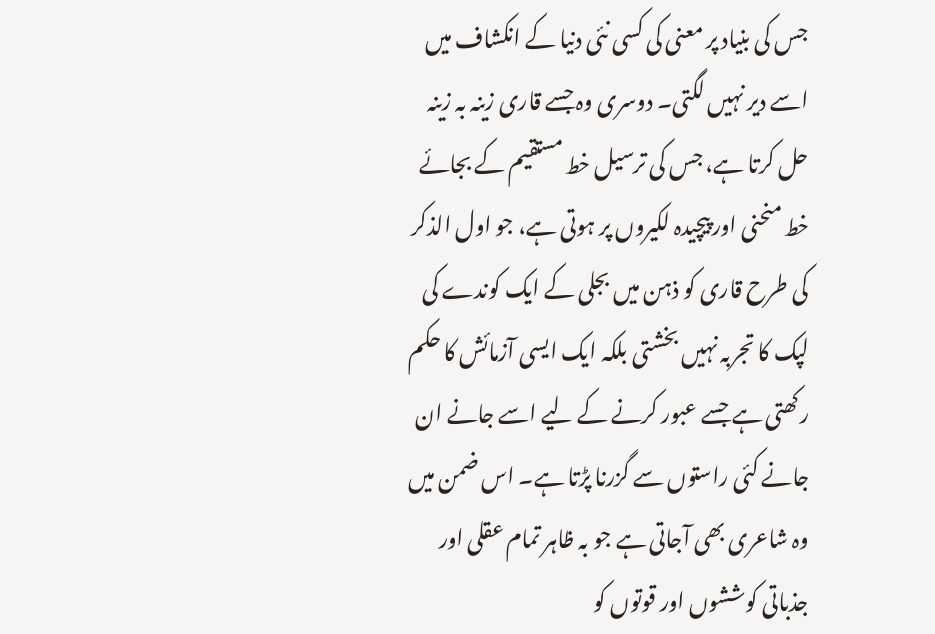جس کی بنیاد پر معنی کی کسی نئی دنیا کے انکشاف میں اسے دیر نہیں لگتی۔ دوسری وہ جسے قاری زینہ بہ زینہ حل کرتا ہے، جس کی ترسیل خط مستقیم کے بجائے خط منحنی اور پیچیدہ لکیروں پر ہوتی ہے، جو اول الذکر کی طرح قاری کو ذہن میں بجلی کے ایک کوندے کی لپک کا تجربہ نہیں بخشتی بلکہ ایک ایسی آزمائش کا حکم رکھتی ہے جسے عبور کرنے کے لیے اسے جانے ان جانے کئی راستوں سے گزرنا پڑتا ہے۔ اس ضمن میں وہ شاعری بھی آجاتی ہے جو بہ ظاہر تمام عقلی اور جذباتی کوششوں اور قوتوں کو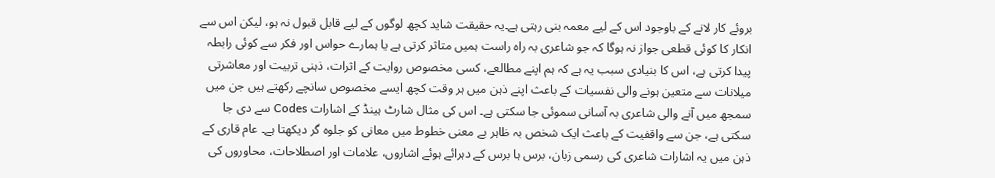بروئے کار لانے کے باوجود اس کے لیے معمہ بنی رہتی ہے۔یہ حقیقت شاید کچھ لوگوں کے لیے قابل قبول نہ ہو، لیکن اس سے انکار کا کوئی قطعی جواز نہ ہوگا کہ جو شاعری بہ راہ راست ہمیں متاثر کرتی ہے یا ہمارے حواس اور فکر سے کوئی رابطہ پیدا کرتی ہے، اس کا بنیادی سبب یہ ہے کہ ہم اپنے مطالعے، کسی مخصوص روایت کے اثرات، ذہنی تربیت اور معاشرتی میلانات سے متعین ہونے والی نفسیات کے باعث اپنے ذہن میں ہر وقت کچھ ایسے مخصوص سانچے رکھتے ہیں جن میں سمجھ میں آنے والی شاعری بہ آسانی سموئی جا سکتی ہے۔ اس کی مثال شارٹ ہینڈ کے اشارات Codes سے دی جا سکتی ہے، جن سے واقفیت کے باعث ایک شخص بہ ظاہر بے معنی خطوط میں معانی کو جلوہ گر دیکھتا ہے۔ عام قاری کے ذہن میں یہ اشارات شاعری کی رسمی زبان، برس ہا برس کے دہرائے ہوئے اشاروں، علامات اور اصطلاحات، محاوروں کی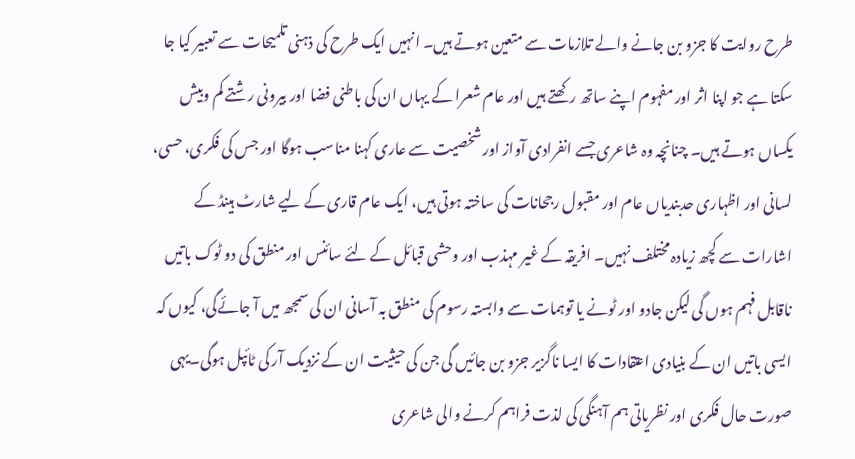طرح روایت کا جزو بن جانے والے تلازمات سے متعین ہوتے ہیں۔ انہیں ایک طرح کی ذہنی تلمیحات سے تعبیر کیا جا سکتا ہے جو اپنا اثر اور مفہوم اپنے ساتھ رکھتے ہیں اور عام شعرا کے یہاں ان کی باطنی فضا اور بیرونی رشتے کم وبیش یکساں ہوتے ہیں۔ چنانچہ وہ شاعری جسے انفرادی آواز اور شخصیت سے عاری کہنا مناسب ہوگا اور جس کی فکری، حسی، لسانی اور اظہاری حدبندیاں عام اور مقبول رجحانات کی ساختہ ہوتی ہیں، ایک عام قاری کے لیے شارٹ ہینڈ کے اشارات سے کچھ زیادہ مختلف نہیں۔ افریقہ کے غیر مہذب اور وحشی قبائل کے لئے سائنس اور منطق کی دو ٹوک باتیں ناقابل فہم ہوں گی لیکن جادو اور ٹونے یا توہمات سے وابستہ رسوم کی منطق بہ آسانی ان کی سمجھ میں آ جائےگی، کیوں کہ ایسی باتیں ان کے بنیادی اعتقادات کا ایسا ناگزیر جزو بن جائیں گی جن کی حیثیت ان کے نزدیک آر کی ٹائپل ہوگی۔یہی صورت حال فکری اور نظریاتی ہم آہنگی کی لذت فراہم کرنے والی شاعری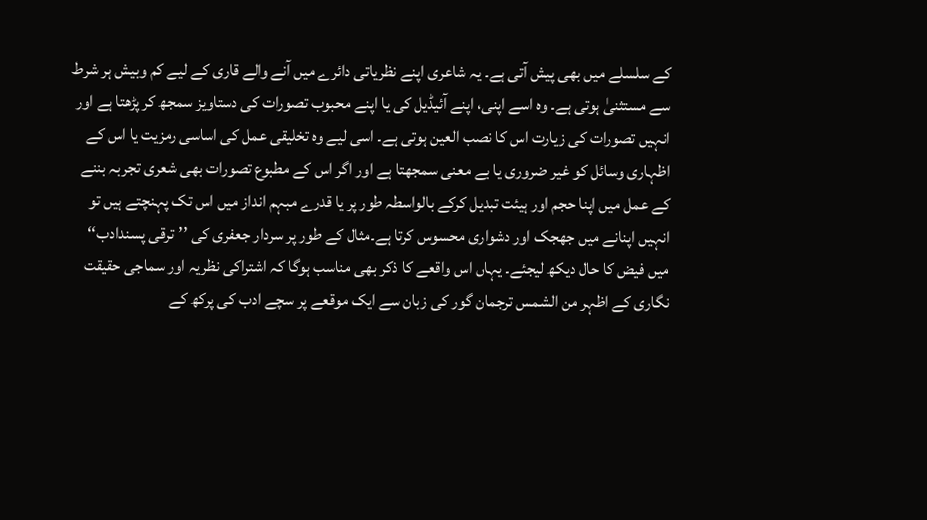کے سلسلے میں بھی پیش آتی ہے۔ یہ شاعری اپنے نظریاتی دائرے میں آنے والے قاری کے لیے کم وبیش ہر شرط سے مستثنیٰ ہوتی ہے۔ وہ اسے اپنی، اپنے آئیڈیل کی یا اپنے محبوب تصورات کی دستاویز سمجھ کر پڑھتا ہے اور انہیں تصورات کی زیارت اس کا نصب العین ہوتی ہے۔ اسی لیے وہ تخلیقی عمل کی اساسی رمزیت یا اس کے اظہاری وسائل کو غیر ضروری یا بے معنی سمجھتا ہے اور اگر اس کے مطبوع تصورات بھی شعری تجربہ بننے کے عمل میں اپنا حجم اور ہیئت تبدیل کرکے بالواسطہ طور پر یا قدرے مبہم انداز میں اس تک پہنچتے ہیں تو انہیں اپنانے میں جھجک اور دشواری محسوس کرتا ہے۔مثال کے طور پر سردار جعفری کی ’’ترقی پسندادب‘‘ میں فیض کا حال دیکھ لیجئے۔ یہاں اس واقعے کا ذکر بھی مناسب ہوگا کہ اشتراکی نظریہ اور سماجی حقیقت نگاری کے اظہر من الشمس ترجمان گور کی زبان سے ایک موقعے پر سچے ادب کی پرکھ کے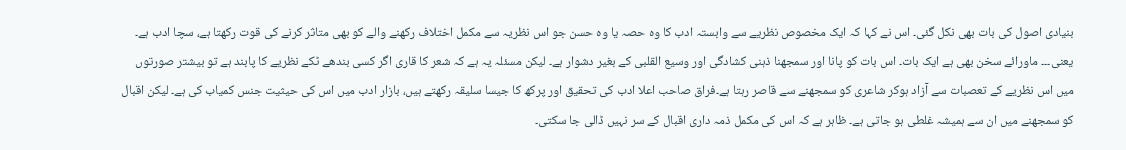بنیادی اصول کی بات بھی نکل گئی۔ اس نے کہا کہ ایک مخصوص نظریے سے وابستہ ادب کا وہ حصہ یا وہ حسن جو اس نظریہ سے مکمل اختلاف رکھنے والے کو بھی متاثر کرنے کی قوت رکھتا ہے، سچا ادب ہے۔ یعنی۔۔۔ ماورائے سخن بھی ہے ایک بات۔ اس بات کو پانا اور سمجھنا ذہنی کشادگی اور وسیع القلبی کے بغیر دشوار ہے۔ لیکن مسئلہ یہ ہے کہ شعر کا قاری اگر کسی بندھے ٹکے نظریے کا پابند ہے تو بیشتر صورتوں میں اس نظریے کے تعصبات سے آزاد ہوکر شاعری کو سمجھنے سے قاصر رہتا ہے۔فراق صاحب اعلا ادب کی تحقیق اور پرکھ کا جیسا سلیقہ رکھتے ہیں، بازار ادب میں اس کی حیثیت جنس کمیاب کی ہے۔ لیکن اقبال کو سمجھنے میں ان سے ہمیشہ غلطی ہو جاتی ہے۔ ظاہر ہے کہ اس کی مکمل ذمہ داری اقبال کے سر نہیں ڈالی جا سکتی۔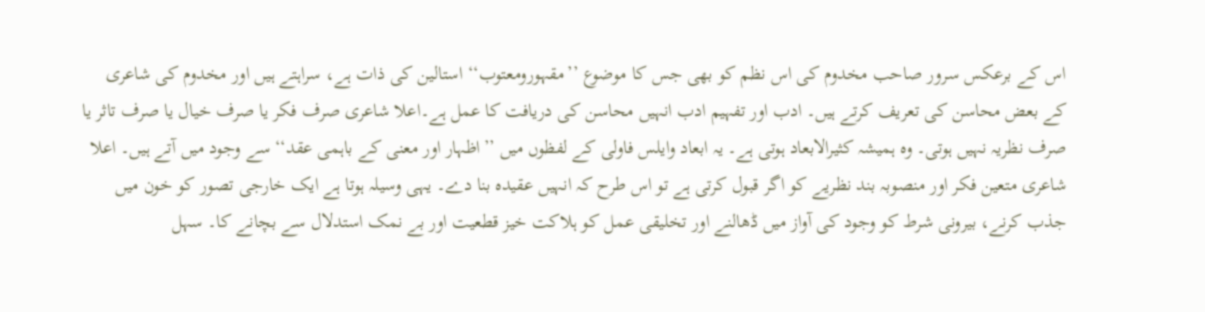اس کے برعکس سرور صاحب مخدوم کی اس نظم کو بھی جس کا موضوع ’’مقہورومعتوب‘‘ استالین کی ذات ہے، سراہتے ہیں اور مخدوم کی شاعری کے بعض محاسن کی تعریف کرتے ہیں۔ ادب اور تفہیم ادب انہیں محاسن کی دریافت کا عمل ہے۔اعلا شاعری صرف فکر یا صرف خیال یا صرف تاثر یا صرف نظریہ نہیں ہوتی۔ وہ ہمیشہ کثیرالابعاد ہوتی ہے۔ یہ ابعاد وایلس فاولی کے لفظوں میں ’’اظہار اور معنی کے باہمی عقد‘‘ سے وجود میں آتے ہیں۔ اعلا شاعری متعین فکر اور منصوبہ بند نظریے کو اگر قبول کرتی ہے تو اس طرح کہ انہیں عقیدہ بنا دے۔ یہی وسیلہ ہوتا ہے ایک خارجی تصور کو خون میں جذب کرنے، بیرونی شرط کو وجود کی آواز میں ڈھالنے اور تخلیقی عمل کو ہلاکت خیز قطعیت اور بے نمک استدلال سے بچانے کا۔ سہل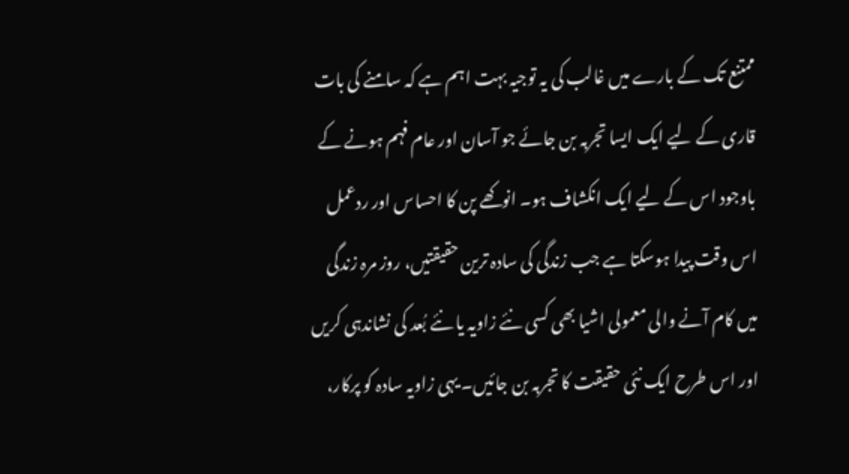ممتنع تک کے بارے میں غالب کی یہ توجیہ بہت اہم ہے کہ سامنے کی بات قاری کے لیے ایک ایسا تجربہ بن جائے جو آسان اور عام فہم ہونے کے باوجود اس کے لیے ایک انکشاف ہو۔ انوکھے پن کا احساس اور ردعمل اس وقت پیدا ہوسکتا ہے جب زندگی کی سادہ ترین حقیقتیں، روز مرہ زندگی میں کام آنے والی معمولی اشیا بھی کسی نئے زاویہ یا نئے بُعد کی نشاندہی کریں اور اس طرح ایک نئی حقیقت کا تجربہ بن جائیں۔ یہی زاویہ سادہ کو پرکار،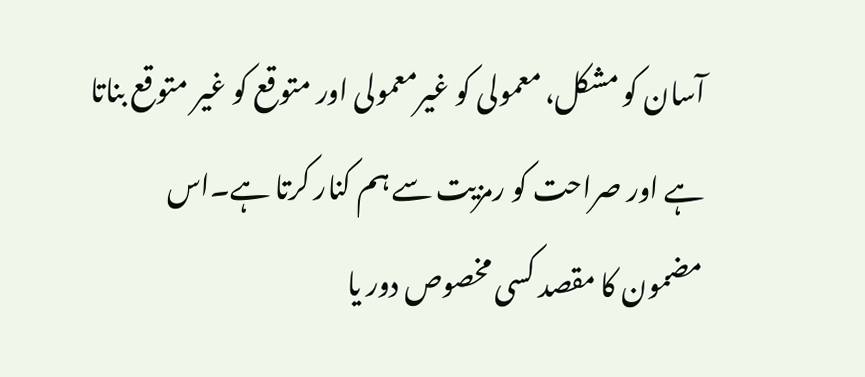آسان کو مشکل، معمولی کو غیرمعمولی اور متوقع کو غیر متوقع بناتا ہے اور صراحت کو رمزیت سے ہم کنار کرتا ہے۔اس مضمون کا مقصد کسی مخصوص دور یا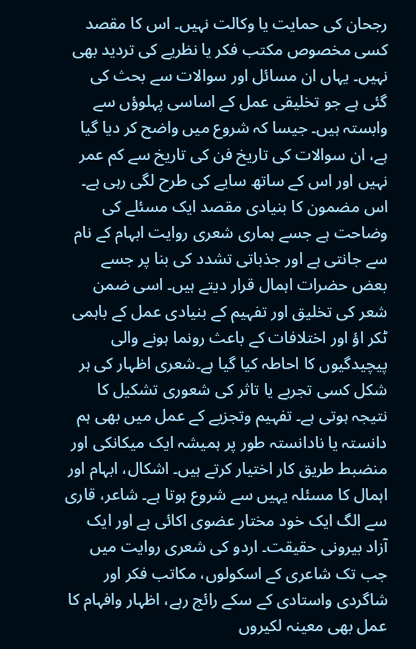رجحان کی حمایت یا وکالت نہیں۔ اس کا مقصد کسی مخصوص مکتب فکر یا نظریے کی تردید بھی نہیں۔ یہاں ان مسائل اور سوالات سے بحث کی گئی ہے جو تخلیقی عمل کے اساسی پہلوؤں سے وابستہ ہیں۔ جیسا کہ شروع میں واضح کر دیا گیا ہے، ان سوالات کی تاریخ فن کی تاریخ سے کم عمر نہیں اور اس کے ساتھ سایے کی طرح لگی رہی ہے۔ اس مضمون کا بنیادی مقصد ایک مسئلے کی وضاحت ہے جسے ہماری شعری روایت ابہام کے نام سے جانتی ہے اور جذباتی تشدد کی بنا پر جسے بعض حضرات اہمال قرار دیتے ہیں۔ اسی ضمن شعر کی تخلیق اور تفہیم کے بنیادی عمل کے باہمی ٹکر اؤ اور اختلافات کے باعث رونما ہونے والی پیچیدگیوں کا احاطہ کیا گیا ہے۔شعری اظہار کی ہر شکل کسی تجربے یا تاثر کی شعوری تشکیل کا نتیجہ ہوتی ہے۔ تفہیم وتجزیے کے عمل میں بھی ہم دانستہ یا نادانستہ طور پر ہمیشہ ایک میکانکی اور منضبط طریق کار اختیار کرتے ہیں۔ اشکال، ابہام اور اہمال کا مسئلہ یہیں سے شروع ہوتا ہے۔ شاعر، قاری سے الگ ایک خود مختار عضوی اکائی ہے اور ایک آزاد بیرونی حقیقت۔ اردو کی شعری روایت میں جب تک شاعری کے اسکولوں، مکاتب فکر اور شاگردی واستادی کے سکے رائج رہے، اظہار وافہام کا عمل بھی معینہ لکیروں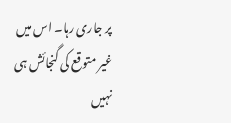پر جاری رہا۔ اس میں غیر متوقع کی گنجائش ہی نہیں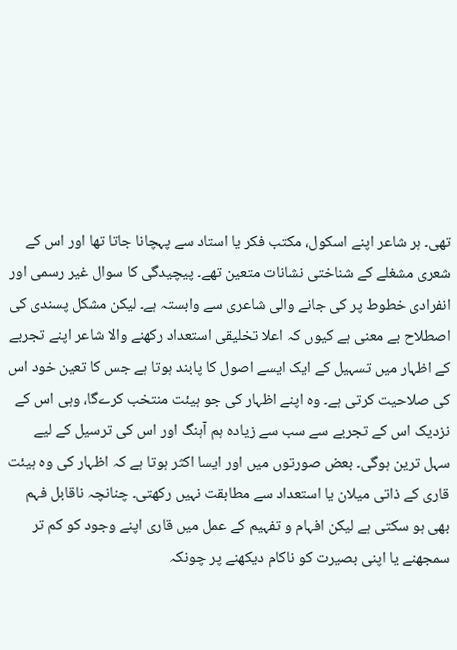تھی۔ ہر شاعر اپنے اسکول، مکتب فکر یا استاد سے پہچانا جاتا تھا اور اس کے شعری مشغلے کے شناختی نشانات متعین تھے۔ پیچیدگی کا سوال غیر رسمی اور انفرادی خطوط پر کی جانے والی شاعری سے وابستہ ہے۔ لیکن مشکل پسندی کی اصطلاح بے معنی ہے کیوں کہ اعلا تخلیقی استعداد رکھنے والا شاعر اپنے تجربے کے اظہار میں تسہیل کے ایک ایسے اصول کا پابند ہوتا ہے جس کا تعین خود اس کی صلاحیت کرتی ہے۔ وہ اپنے اظہار کی جو ہیئت منتخب کرےگا، وہی اس کے نزدیک اس کے تجربے سے سب سے زیادہ ہم آہنگ اور اس کی ترسیل کے لیے سہل ترین ہوگی۔ بعض صورتوں میں اور ایسا اکثر ہوتا ہے کہ اظہار کی وہ ہیئت قاری کے ذاتی میلان یا استعداد سے مطابقت نہیں رکھتی۔ چنانچہ ناقابل فہم بھی ہو سکتی ہے لیکن افہام و تفہیم کے عمل میں قاری اپنے وجود کو کم تر سمجھنے یا اپنی بصیرت کو ناکام دیکھنے پر چونکہ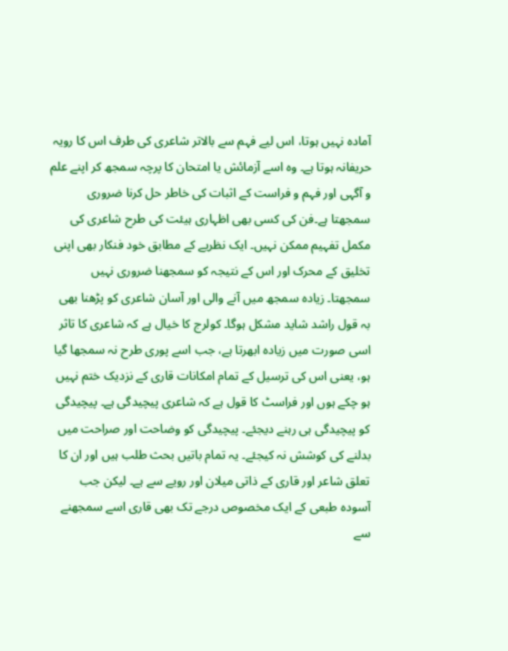آمادہ نہیں ہوتا، اس لیے فہم سے بالاتر شاعری کی طرف اس کا رویہ حریفانہ ہوتا ہے۔ وہ اسے آزمائش یا امتحان کا پرچہ سمجھ کر اپنے علم و آگہی اور فہم و فراست کے اثبات کی خاطر حل کرنا ضروری سمجھتا ہے۔فن کی کسی بھی اظہاری ہیئت کی طرح شاعری کی مکمل تفہیم ممکن نہیں۔ ایک نظریے کے مطابق خود فنکار بھی اپنی تخلیق کے محرک اور اس کے نتیجہ کو سمجھنا ضروری نہیں سمجھتا۔ زیادہ سمجھ میں آنے والی اور آسان شاعری کو پڑھنا بھی بہ قول راشد شاید مشکل ہوگا۔ کولرج کا خیال ہے کہ شاعری کا تاثر اسی صورت میں زیادہ ابھرتا ہے، جب اسے پوری طرح نہ سمجھا گیا ہو، یعنی اس کی ترسیل کے تمام امکانات قاری کے نزدیک ختم نہیں ہو چکے ہوں اور فراسٹ کا قول ہے کہ شاعری پیچیدگی ہے۔ پیچیدگی کو پیچیدگی ہی رہنے دیجئے۔ پیچیدگی کو وضاحت اور صراحت میں بدلنے کی کوشش نہ کیجئے۔ یہ تمام باتیں بحث طلب ہیں اور ان کا تعلق شاعر اور قاری کے ذاتی میلان اور رویے سے ہے۔ لیکن جب آسودہ طبعی کے ایک مخصوص درجے تک بھی قاری اسے سمجھنے سے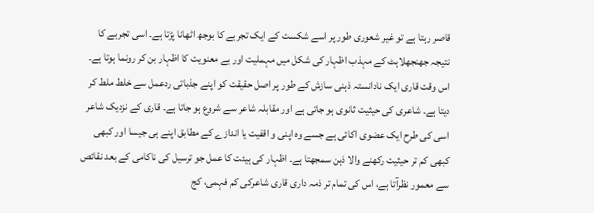قاصر رہتا ہے تو غیر شعوری طور پر اسے شکست کے ایک تجربے کا بوجھ اٹھانا پڑتا ہے۔ اسی تجربے کا نتیجہ جھنجھلاہٹ کے مہذب اظہار کی شکل میں مہملیت اور بے معنویت کا اظہار بن کر رونما ہوتا ہے۔ اس وقت قاری ایک نادانستہ ذہنی سازش کے طور پر اصل حقیقت کو اپنے جذباتی ردعمل سے خلط ملط کر دیتا ہے۔ شاعری کی حیثیت ثانوی ہو جاتی ہے اور مقابلہ شاعر سے شروع ہو جاتا ہے۔ قاری کے نزدیک شاعر اسی کی طرح ایک عضوی اکائی ہے جسے وہ اپنی و اقفیت یا اندازے کے مطابق اپنے ہی جیسا اور کبھی کبھی کم تر حیثیت رکھنے والا ذہن سمجھتا ہے۔ اظہار کی ہیئت کا عمل جو ترسیل کی ناکامی کے بعد نقائص سے معمور نظرآتا ہے، اس کی تمام تر ذمہ داری قاری شاعرکی کم فہمی، کج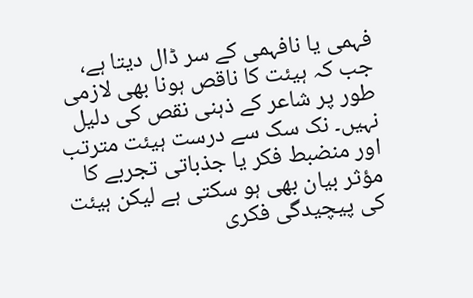فہمی یا نافہمی کے سر ڈال دیتا ہے، جب کہ ہیئت کا ناقص ہونا بھی لازمی طور پر شاعر کے ذہنی نقص کی دلیل نہیں۔ نک سک سے درست ہیئت مترتب اور منضبط فکر یا جذباتی تجربے کا مؤثر بیان بھی ہو سکتی ہے لیکن ہیئت کی پیچیدگی فکری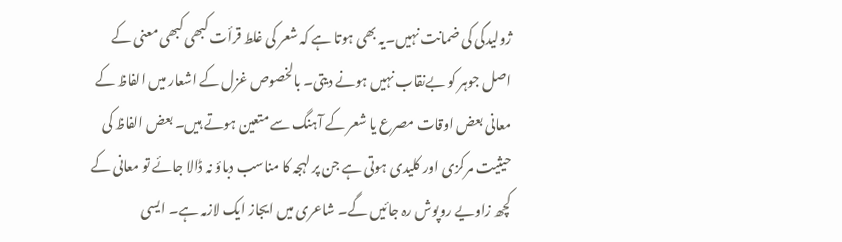ژولیدگی کی ضمانت نہیں۔یہ بھی ہوتا ہے کہ شعر کی غلط قرأت کبھی کبھی معنی کے اصل جوہر کو بےنقاب نہیں ہونے دیتی۔ بالخصوص غزل کے اشعار میں الفاظ کے معانی بعض اوقات مصرع یا شعر کے آہنگ سے متعین ہوتے ہیں۔ بعض الفاظ کی حیثیت مرکزی اور کلیدی ہوتی ہے جن پر لہجہ کا مناسب دباؤ نہ ڈالا جائے تو معانی کے کچھ زاویے روپوش رہ جائیں گے۔ شاعری میں ایجاز ایک لازمہ ہے۔ ایسی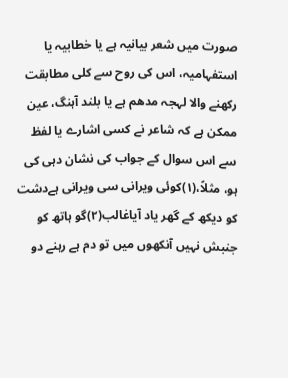صورت میں شعر بیانیہ ہے یا خطابیہ یا استفہامیہ، اس کی روح سے کلی مطابقت رکھنے والا لہجہ مدھم ہے یا بلند آہنگ، عین ممکن ہے کہ شاعر نے کسی اشارے یا لفظ سے اس سوال کے جواب کی نشان دہی کی ہو، مثلاً،(۱)کوئی ویرانی سی ویرانی ہےدشت کو دیکھ کے گھر یاد آیاغالب(۲)گو ہاتھ کو جنبش نہیں آنکھوں میں تو دم ہے رہنے دو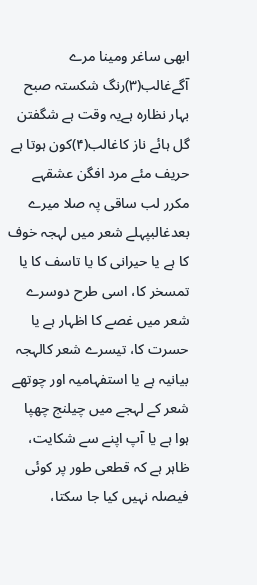ابھی ساغر ومینا مرے آگےغالب(۳)رنگ شکستہ صبح بہار نظارہ ہےیہ وقت ہے شگفتن گل ہائے ناز کاغالب(۴)کون ہوتا ہے حریف مئے مرد افگن عشقہے مکرر لب ساقی پہ صلا میرے بعدغالبپہلے شعر میں لہجہ خوف کا ہے یا حیرانی کا یا تاسف کا یا تمسخر کا، اسی طرح دوسرے شعر میں غصے کا اظہار ہے یا حسرت کا، تیسرے شعر کالہجہ بیانیہ ہے یا استفہامیہ اور چوتھے شعر کے لہجے میں چیلنج چھپا ہوا ہے یا آپ اپنے سے شکایت، ظاہر ہے کہ قطعی طور پر کوئی فیصلہ نہیں کیا جا سکتا،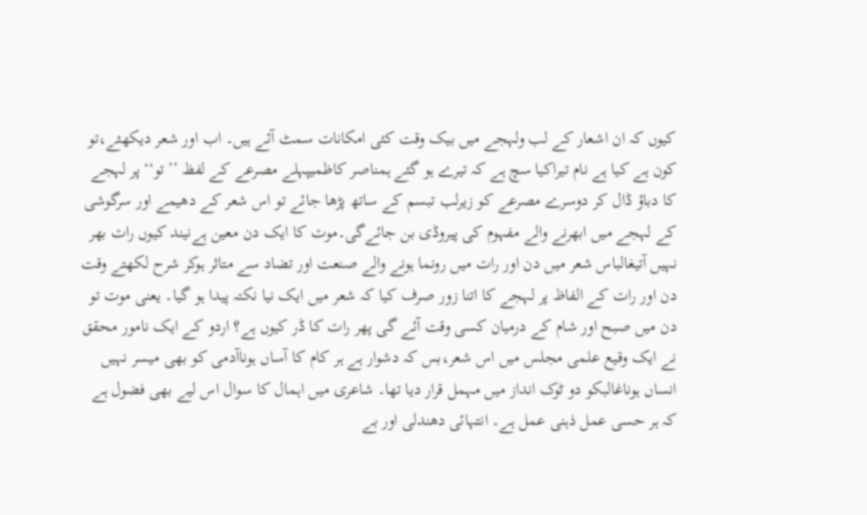کیوں کہ ان اشعار کے لب ولہجے میں بیک وقت کئی امکانات سمٹ آئے ہیں۔ اب اور شعر دیکھئے،تو کون ہے کیا ہے نام تیراکیا سچ ہے کہ تیرے ہو گئے ہمناصر کاظمیپہلے مصرعے کے لفظ ’’تو‘‘ پر لہجے کا دباؤ ڈال کر دوسرے مصرعے کو زیرلب تبسم کے ساتھ پڑھا جائے تو اس شعر کے دھیمے اور سرگوشی کے لہجے میں ابھرنے والے مفہوم کی پیروڈی بن جائےگی۔موت کا ایک دن معین ہےنیند کیوں رات بھر نہیں آتیغالباس شعر میں دن اور رات میں رونما ہونے والے صنعت اور تضاد سے متاثر ہوکر شرح لکھتے وقت دن اور رات کے الفاظ پر لہجے کا اتنا زور صرف کیا کہ شعر میں ایک نیا نکتہ پیدا ہو گیا۔ یعنی موت تو دن میں صبح اور شام کے درمیان کسی وقت آئے گی پھر رات کا ڈر کیوں ہے؟ اردو کے ایک نامور محقق نے ایک وقیع علمی مجلس میں اس شعر،بس کہ دشوار ہے ہر کام کا آساں ہوناآدمی کو بھی میسر نہیں انساں ہوناغالبکو دو ٹوک انداز میں مہمل قرار دیا تھا۔ شاعری میں اہمال کا سوال اس لیے بھی فضول ہے کہ ہر حسی عمل ذہنی عمل ہے۔ انتہائی دھندلی اور بے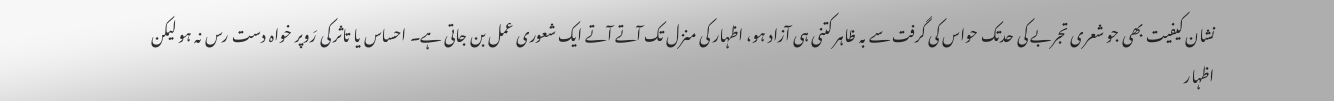نشان کیفیت بھی جو شعری تجربے کی حدتک حواس کی گرفت سے بہ ظاہر کتنی ہی آزاد ہو، اظہار کی منزل تک آتے آتے ایک شعوری عمل بن جاتی ہے۔ احساس یا تاثر کی رَوپر خواہ دست رس نہ ہو لیکن اظہار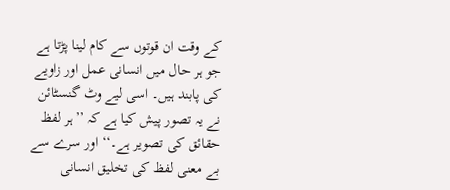کے وقت ان قوتوں سے کام لینا پڑتا ہے جو ہر حال میں انسانی عمل اور زاویے کی پابند ہیں۔ اسی لیے وٹ گنسٹائن نے یہ تصور پیش کیا ہے کہ ’’ہر لفظ حقائق کی تصویر ہے۔‘‘ اور سرے سے بے معنی لفظ کی تخلیق انسانی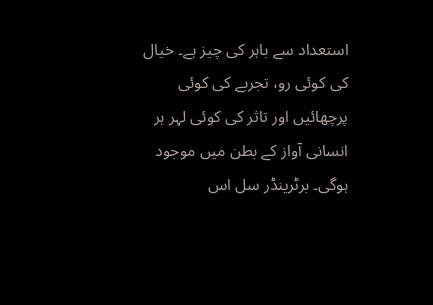استعداد سے باہر کی چیز ہے۔ خیال کی کوئی رو، تجربے کی کوئی پرچھائیں اور تاثر کی کوئی لہر ہر انسانی آواز کے بطن میں موجود ہوگی۔ برٹرینڈر سل اس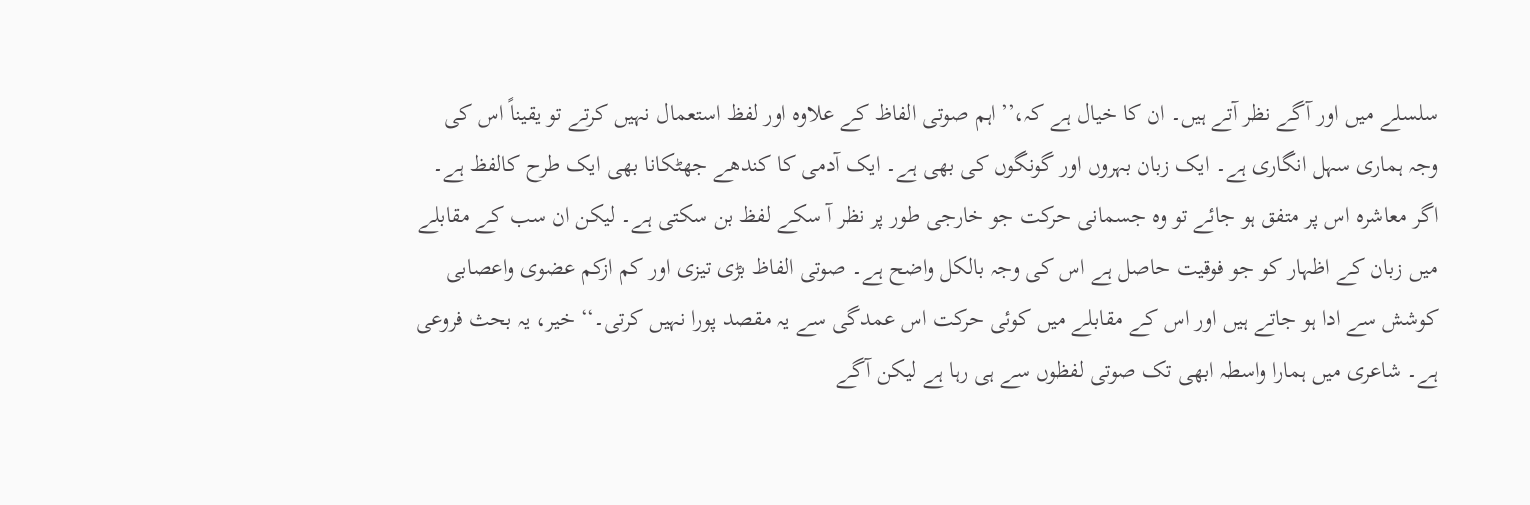سلسلے میں اور آگے نظر آتے ہیں۔ ان کا خیال ہے کہ،’’اہم صوتی الفاظ کے علاوہ اور لفظ استعمال نہیں کرتے تو یقیناً اس کی وجہ ہماری سہل انگاری ہے۔ ایک زبان بہروں اور گونگوں کی بھی ہے۔ ایک آدمی کا کندھے جھٹکانا بھی ایک طرح کالفظ ہے۔ اگر معاشرہ اس پر متفق ہو جائے تو وہ جسمانی حرکت جو خارجی طور پر نظر آ سکے لفظ بن سکتی ہے۔ لیکن ان سب کے مقابلے میں زبان کے اظہار کو جو فوقیت حاصل ہے اس کی وجہ بالکل واضح ہے۔ صوتی الفاظ بڑی تیزی اور کم ازکم عضوی واعصابی کوشش سے ادا ہو جاتے ہیں اور اس کے مقابلے میں کوئی حرکت اس عمدگی سے یہ مقصد پورا نہیں کرتی۔‘‘ خیر، یہ بحث فروعی ہے۔ شاعری میں ہمارا واسطہ ابھی تک صوتی لفظوں سے ہی رہا ہے لیکن آگے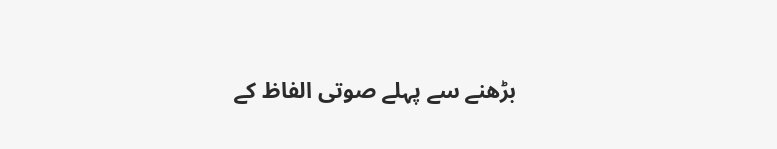بڑھنے سے پہلے صوتی الفاظ کے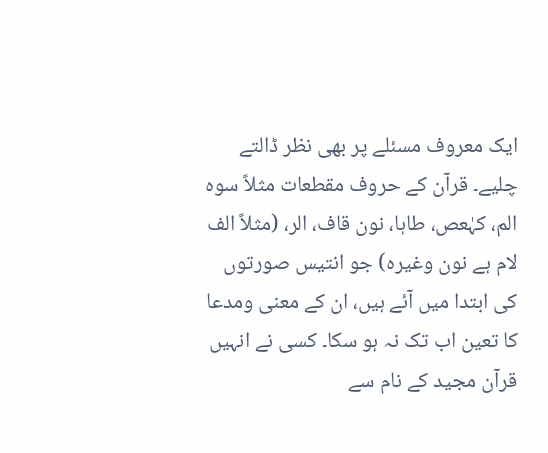ایک معروف مسئلے پر بھی نظر ڈالتے چلیے۔ قرآن کے حروف مقطعات مثلاً سوہ الم، کہٰعص، طاہا، نون قاف، الر، (مثلاً الف لام ہے نون وغیرہ) جو انتیس صورتوں کی ابتدا میں آئے ہیں، ان کے معنی ومدعا کا تعین اب تک نہ ہو سکا۔ کسی نے انہیں قرآن مجید کے نام سے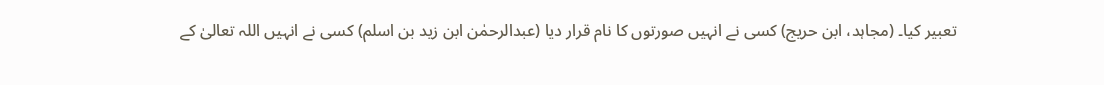تعبیر کیا۔ (مجاہد، ابن حریج) کسی نے انہیں صورتوں کا نام قرار دیا (عبدالرحمٰن ابن زید بن اسلم) کسی نے انہیں اللہ تعالیٰ کے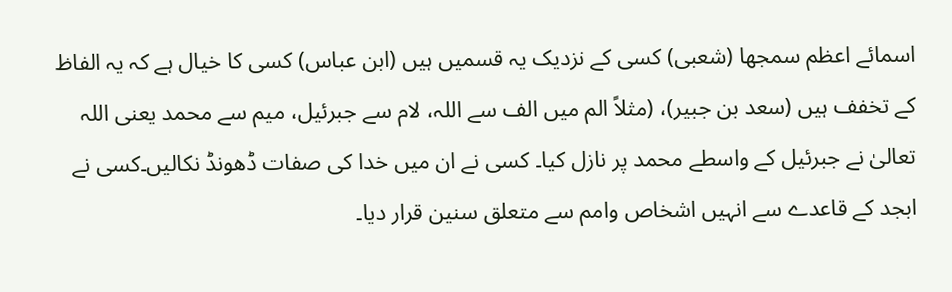اسمائے اعظم سمجھا (شعبی) کسی کے نزدیک یہ قسمیں ہیں (ابن عباس) کسی کا خیال ہے کہ یہ الفاظ کے تخفف ہیں (سعد بن جبیر)، (مثلاً الم میں الف سے اللہ، لام سے جبرئیل، میم سے محمد یعنی اللہ تعالیٰ نے جبرئیل کے واسطے محمد پر نازل کیا۔ کسی نے ان میں خدا کی صفات ڈھونڈ نکالیں۔کسی نے ابجد کے قاعدے سے انہیں اشخاص وامم سے متعلق سنین قرار دیا۔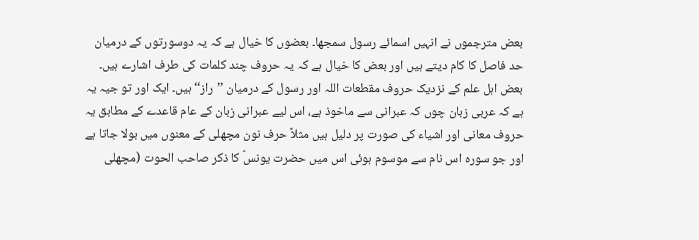بعض مترجموں نے انہیں اسمائے رسول سمجھا۔ بعضوں کا خیال ہے کہ یہ دوسورتوں کے درمیان حد فاصل کا کام دیتے ہیں اور بعض کا خیال ہے کہ یہ حروف چند کلمات کی طرف اشارے ہیں۔ بعض اہل علم کے نزدیک حروف مقطعات اللہ اور رسول کے درمیان ’’راز‘‘ ہیں۔ ایک اور تو جیہ یہ ہے کہ عربی زبان چوں کہ عبرانی سے ماخوذ ہے، اس لیے عبرانی زبان کے عام قاعدے کے مطابق یہ حروف معانی اور اشیاء کی صورت پر دلیل ہیں مثلاً حرف نون مچھلی کے معنوں میں بولا جاتا ہے اور جو سورہ اس نام سے موسوم ہوئی اس میں حضرت یونسؑ کا ذکر صاحب الحوت (مچھلی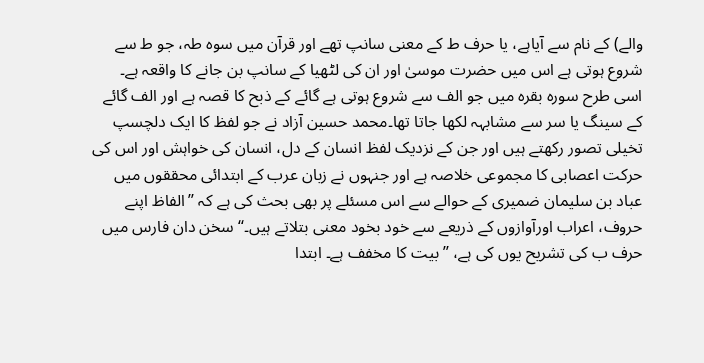والے) کے نام سے آیاہے، یا حرف ط کے معنی سانپ تھے اور قرآن میں سوہ طہ، جو ط سے شروع ہوتی ہے اس میں حضرت موسیٰ اور ان کی لٹھیا کے سانپ بن جانے کا واقعہ ہے۔ اسی طرح سورہ بقرہ میں جو الف سے شروع ہوتی ہے گائے کے ذبح کا قصہ ہے اور الف گائے کے سینگ یا سر سے مشابہہ لکھا جاتا تھا۔محمد حسین آزاد نے جو لفظ کا ایک دلچسپ تخیلی تصور رکھتے ہیں اور جن کے نزدیک لفظ انسان کے دل، انسان کی خواہش اور اس کی حرکت اعصابی کا مجموعی خلاصہ ہے اور جنہوں نے زبان عرب کے ابتدائی محققوں میں عباد بن سلیمان ضمیری کے حوالے سے اس مسئلے پر بھی بحث کی ہے کہ ’’الفاظ اپنے حروف، اعراب اورآوازوں کے ذریعے سے خود بخود معنی بتلاتے ہیں۔‘‘ سخن دان فارس میں حرف ب کی تشریح یوں کی ہے، ’’بیت کا مخفف ہے۔ ابتدا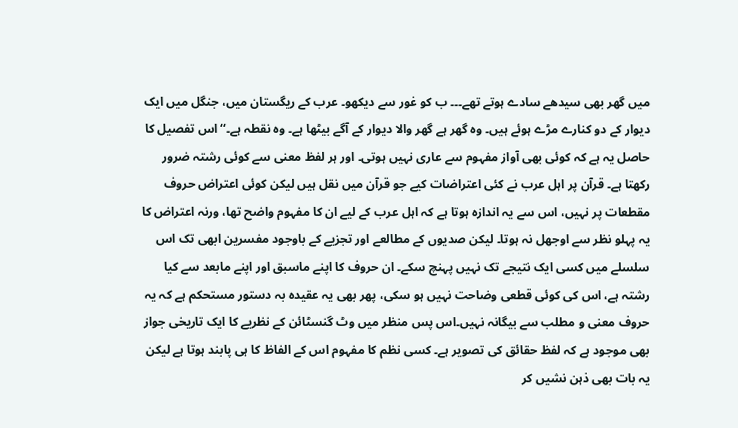میں گھر بھی سیدھے سادے ہوتے تھے۔۔۔ ب کو غور سے دیکھو۔ عرب کے ریگستان میں، جنگل میں ایک دیوار کے دو کنارے مڑے ہوئے ہیں۔ وہ گھر ہے گھر والا دیوار کے آگے بیٹھا ہے۔ وہ نقطہ ہے۔‘‘ اس تفصیل کا حاصل یہ ہے کہ کوئی بھی آواز مفہوم سے عاری نہیں ہوتی۔ اور ہر لفظ معنی سے کوئی رشتہ ضرور رکھتا ہے۔ قرآن پر اہل عرب نے کئی اعتراضات کیے جو قرآن میں نقل ہیں لیکن کوئی اعتراض حروف مقطعات پر نہیں، اس سے یہ اندازہ ہوتا ہے کہ اہل عرب کے لیے ان کا مفہوم واضح تھا، ورنہ اعتراض کا یہ پہلو نظر سے اوجھل نہ ہوتا۔ لیکن صدیوں کے مطالعے اور تجزیے کے باوجود مفسرین ابھی تک اس سلسلے میں کسی ایک نتیجے تک نہیں پہنچ سکے۔ ان حروف کا اپنے ماسبق اور اپنے مابعد سے کیا رشتہ ہے، اس کی کوئی قطعی وضاحت نہیں ہو سکی، پھر بھی یہ عقیدہ بہ دستور مستحکم ہے کہ یہ حروف معنی و مطلب سے بیگانہ نہیں۔اس پس منظر میں وٹ گنسٹائن کے نظریے کا ایک تاریخی جواز بھی موجود ہے کہ لفظ حقائق کی تصویر ہے۔ کسی نظم کا مفہوم اس کے الفاظ کا ہی پابند ہوتا ہے لیکن یہ بات بھی ذہن نشیں کر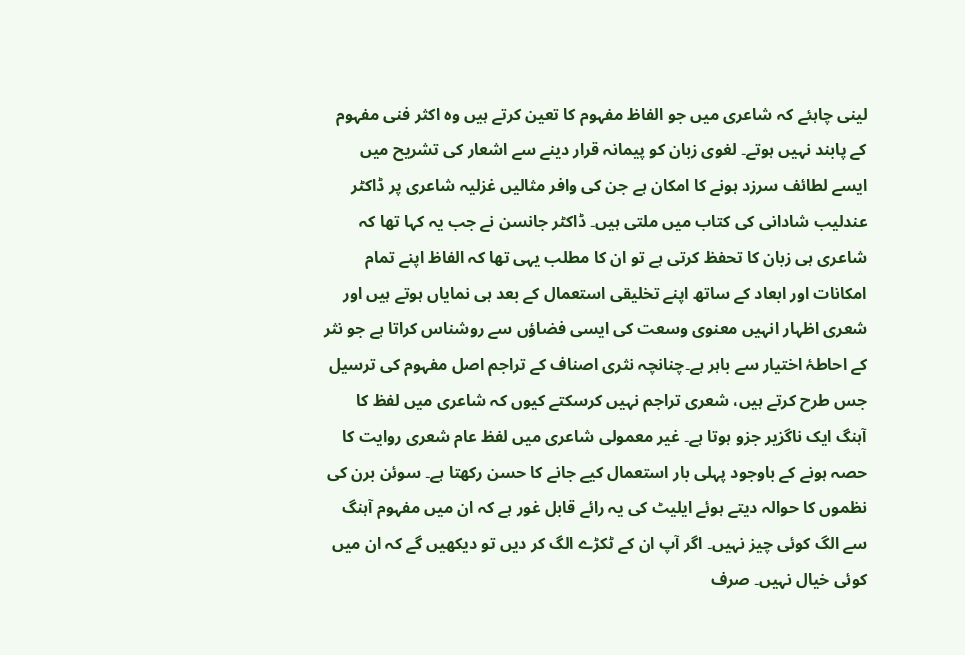لینی چاہئے کہ شاعری میں جو الفاظ مفہوم کا تعین کرتے ہیں وہ اکثر فنی مفہوم کے پابند نہیں ہوتے۔ لغوی زبان کو پیمانہ قرار دینے سے اشعار کی تشریح میں ایسے لطائف سرزد ہونے کا امکان ہے جن کی وافر مثالیں غزلیہ شاعری پر ڈاکٹر عندلیب شادانی کی کتاب میں ملتی ہیں۔ ڈاکٹر جانسن نے جب یہ کہا تھا کہ شاعری ہی زبان کا تحفظ کرتی ہے تو ان کا مطلب یہی تھا کہ الفاظ اپنے تمام امکانات اور ابعاد کے ساتھ اپنے تخلیقی استعمال کے بعد ہی نمایاں ہوتے ہیں اور شعری اظہار انہیں معنوی وسعت کی ایسی فضاؤں سے روشناس کراتا ہے جو نثر کے احاطۂ اختیار سے باہر ہے۔چنانچہ نثری اصناف کے تراجم اصل مفہوم کی ترسیل جس طرح کرتے ہیں، شعری تراجم نہیں کرسکتے کیوں کہ شاعری میں لفظ کا آہنگ ایک ناگزیر جزو ہوتا ہے۔ غیر معمولی شاعری میں لفظ عام شعری روایت کا حصہ ہونے کے باوجود پہلی بار استعمال کیے جانے کا حسن رکھتا ہے۔ سوئن برن کی نظموں کا حوالہ دیتے ہوئے ایلیٹ کی یہ رائے قابل غور ہے کہ ان میں مفہوم آہنگ سے الگ کوئی چیز نہیں۔ اگر آپ ان کے ٹکڑے الگ کر دیں تو دیکھیں گے کہ ان میں کوئی خیال نہیں۔ صرف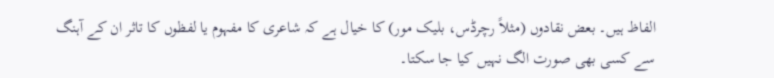الفاظ ہیں۔ بعض نقادوں (مثلاً رچرڈس، بلیک مور) کا خیال ہے کہ شاعری کا مفہوم یا لفظوں کا تاثر ان کے آہنگ سے کسی بھی صورت الگ نہیں کیا جا سکتا۔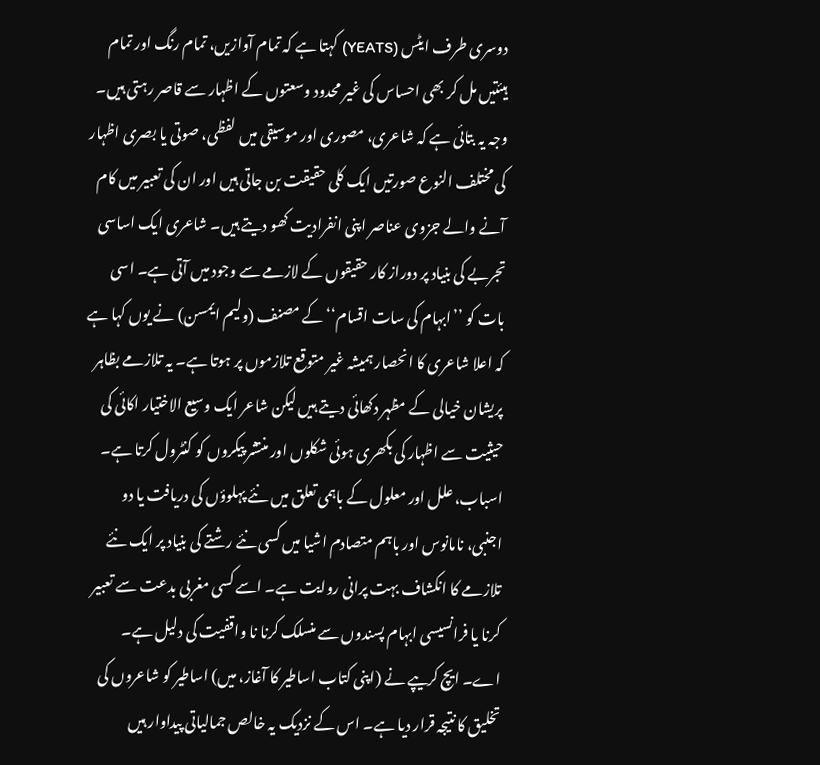دوسری طرف ایٹس (YEATS) کہتا ہے کہ تمام آوازیں، تمام رنگ اور تمام ہیئتیں مل کر بھی احساس کی غیر محدود وسعتوں کے اظہار سے قاصر رہتی ہیں۔ وجہ یہ بتائی ہے کہ شاعری، مصوری اور موسیقی میں لفظی، صوتی یا بصری اظہار کی مختلف النوع صورتیں ایک کلی حقیقت بن جاتی ہیں اور ان کی تعبیر میں کام آنے والے جزوی عناصر اپنی انفرادیت کھو دیتے ہیں۔ شاعری ایک اساسی تجربے کی بنیاد پر دوراز کار حقیقوں کے لازمے سے وجود میں آتی ہے۔ اسی بات کو ’’ابہام کی سات اقسام‘‘ کے مصنف (ولیم ایمسن) نے یوں کہا ہے کہ اعلا شاعری کا انحصار ہمیشہ غیر متوقع تلازموں پر ہوتا ہے۔ یہ تلازمے بظاہر پریشان خیالی کے مظہر دکھائی دیتے ہیں لیکن شاعر ایک وسیع الاختیار اکائی کی حیثیت سے اظہار کی بکھری ہوئی شکلوں اور منتشر پیکروں کو کنٹرول کرتا ہے۔ اسباب، علل اور معلول کے باہمی تعلق میں نئے پہلوؤں کی دریافت یا دو اجنبی، نامانوس اور باہم متصادم اشیا میں کسی نئے رشتے کی بنیاد پر ایک نئے تلازمے کا انکشاف بہت پرانی روایت ہے۔ اسے کسی مغربی بدعت سے تعبیر کرنا یا فرانسیسی ابہام پسندوں سے منسلک کرنا نا واقفیت کی دلیل ہے۔ اے۔ ایچ کریپے نے (اپنی کتاب اساطیر کا آغاز، میں) اساطیر کو شاعروں کی تخلیق کا نتیجہ قرار دیا ہے۔ اس کے نزدیک یہ خالص جمالیاتی پیداوار ہیں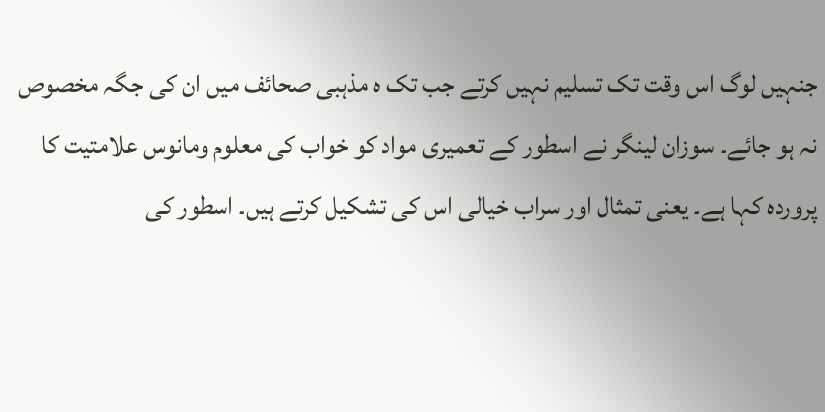جنہیں لوگ اس وقت تک تسلیم نہیں کرتے جب تک ہ مذہبی صحائف میں ان کی جگہ مخصوص نہ ہو جائے۔ سوزان لینگر نے اسطور کے تعمیری مواد کو خواب کی معلوم ومانوس علامتیت کا پروردہ کہا ہے۔ یعنی تمثال اور سراب خیالی اس کی تشکیل کرتے ہیں۔ اسطور کی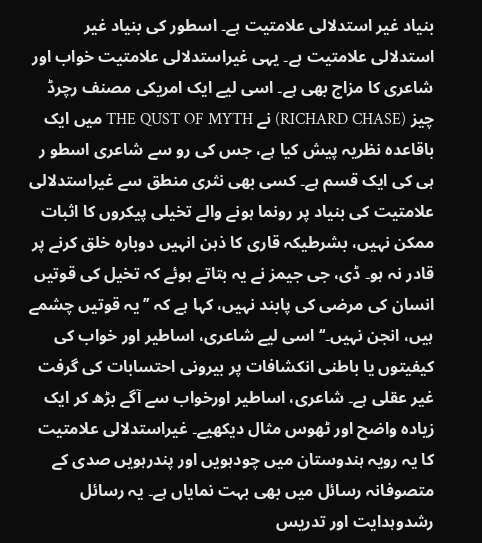بنیاد غیر استدلالی علامتیت ہے۔ اسطور کی بنیاد غیر استدلالی علامتیت ہے۔ یہی غیراستدلالی علامتیت خواب اور شاعری کا مزاج بھی ہے۔ اسی لیے ایک امریکی مصنف رچرڈ چیز (RICHARD CHASE) نے THE QUST OF MYTH میں ایک باقاعدہ نظریہ پیش کیا ہے، جس کی رو سے شاعری اسطو ر ہی کی ایک قسم ہے۔ کسی بھی نثری منطق سے غیراستدلالی علامتیت کی بنیاد پر رونما ہونے والے تخیلی پیکروں کا اثبات ممکن نہیں، بشرطیکہ قاری کا ذہن انہیں دوبارہ خلق کرنے پر قادر نہ ہو۔ ڈی، جی جیمز نے یہ بتاتے ہوئے کہ تخیل کی قوتیں انسان کی مرضی کی پابند نہیں، کہا ہے کہ ’’یہ قوتیں چشمے ہیں، انجن نہیں۔‘‘ اسی لیے شاعری، اساطیر اور خواب کی کیفیتوں یا باطنی انکشافات پر بیرونی احتسابات کی گرفت غیر عقلی ہے۔ شاعری، اساطیر اورخواب سے آگے بڑھ کر ایک زیادہ واضح اور ٹھوس مثال دیکھیے۔ غیراستدلالی علامتیت کا یہ رویہ ہندوستان میں چودہویں اور پندرہویں صدی کے متصوفانہ رسائل میں بھی بہت نمایاں ہے۔ یہ رسائل رشدوہدایت اور تدریس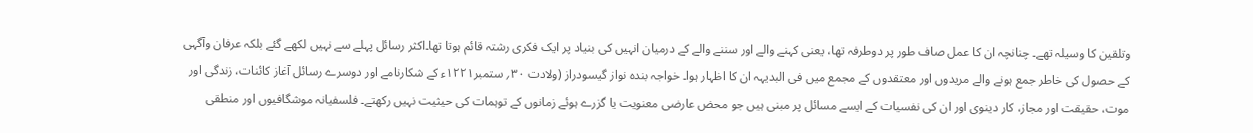وتلقین کا وسیلہ تھے۔ چنانچہ ان کا عمل صاف طور پر دوطرفہ تھا، یعنی کہنے والے اور سننے والے کے درمیان انہیں کی بنیاد پر ایک فکری رشتہ قائم ہوتا تھا۔اکثر رسائل پہلے سے نہیں لکھے گئے بلکہ عرفان وآگہی کے حصول کی خاطر جمع ہونے والے مریدوں اور معتقدوں کے مجمع میں فی البدیہہ ان کا اظہار ہوا۔ خواجہ بندہ نواز گیسودراز (ولادت ۳۰؍ ستمبر۱۲۲۱ء کے شکارنامے اور دوسرے رسائل آغاز کائنات، زندگی اور موت، حقیقت اور مجاز، کار دینوی اور ان کی نفسیات کے ایسے مسائل پر مبنی ہیں جو محض عارضی معنویت یا گزرے ہوئے زمانوں کے توہمات کی حیثیت نہیں رکھتے۔ فلسفیانہ موشگافیوں اور منطقی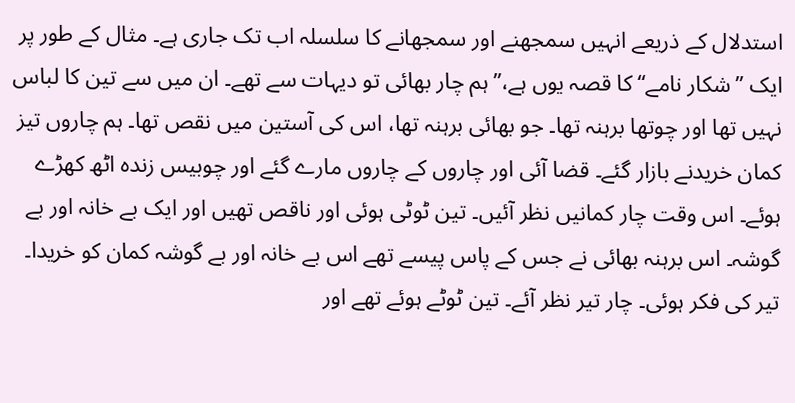استدلال کے ذریعے انہیں سمجھنے اور سمجھانے کا سلسلہ اب تک جاری ہے۔ مثال کے طور پر ایک ’’شکار نامے‘‘ کا قصہ یوں ہے،’’ہم چار بھائی تو دیہات سے تھے۔ ان میں سے تین کا لباس نہیں تھا اور چوتھا برہنہ تھا۔ جو بھائی برہنہ تھا، اس کی آستین میں نقص تھا۔ ہم چاروں تیز کمان خریدنے بازار گئے۔ قضا آئی اور چاروں کے چاروں مارے گئے اور چوبیس زندہ اٹھ کھڑے ہوئے۔ اس وقت چار کمانیں نظر آئیں۔ تین ٹوٹی ہوئی اور ناقص تھیں اور ایک بے خانہ اور بے گوشہ۔ اس برہنہ بھائی نے جس کے پاس پیسے تھے اس بے خانہ اور بے گوشہ کمان کو خریدا۔ تیر کی فکر ہوئی۔ چار تیر نظر آئے۔ تین ٹوٹے ہوئے تھے اور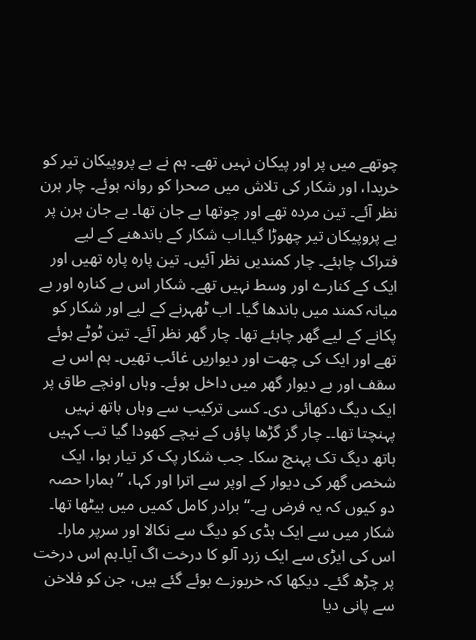چوتھے میں پر اور پیکان نہیں تھے۔ ہم نے بے پروپیکان تیر کو خریدا، اور شکار کی تلاش میں صحرا کو روانہ ہوئے۔ چار ہرن نظر آئے۔ تین مردہ تھے اور چوتھا بے جان تھا۔ بے جان ہرن پر بے پروپیکان تیر چھوڑا گیا۔اب شکار کے باندھنے کے لیے فتراک چاہئے۔ چار کمندیں نظر آئیں۔ تین پارہ پارہ تھیں اور ایک کے کنارے اور وسط نہیں تھے۔ شکار اس بے کنارہ اور بے میانہ کمند میں باندھا گیا۔ اب ٹھہرنے کے لیے اور شکار کو پکانے کے لیے گھر چاہئے تھا۔ چار گھر نظر آئے۔ تین ٹوٹے ہوئے تھے اور ایک کی چھت اور دیواریں غائب تھیں۔ ہم اس بے سقف اور بے دیوار گھر میں داخل ہوئے۔ وہاں اونچے طاق پر ایک دیگ دکھائی دی۔ کسی ترکیب سے وہاں ہاتھ نہیں پہنچتا تھا۔۔ چار گز گڑھا پاؤں کے نیچے کھودا گیا تب کہیں ہاتھ دیگ تک پہنچ سکا۔ جب شکار پک کر تیار ہوا، ایک شخص گھر کی دیوار کے اوپر سے اترا اور کہا، ’’ہمارا حصہ دو کیوں کہ یہ فرض ہے۔‘‘ برادر کامل کمیں میں بیٹھا تھا۔ شکار میں سے ایک ہڈی کو دیگ سے نکالا اور سرپر مارا۔ اس کی ایڑی سے ایک زرد آلو کا درخت اگ آیا۔ہم اس درخت پر چڑھ گئے۔ دیکھا کہ خربوزے بوئے گئے ہیں، جن کو فلاخن سے پانی دیا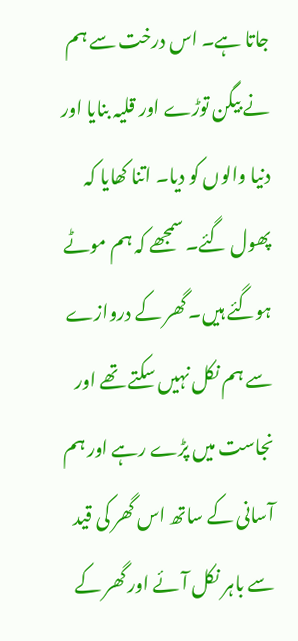جاتا ہے۔ اس درخت سے ہم نے بیگن توڑے اور قلیہ بنایا اور دنیا والوں کو دیا۔ اتنا کھایا کہ پھول گئے۔ سمجھے کہ ہم موٹے ہوگئے ہیں۔ گھر کے دروازے سے ہم نکل نہیں سکتے تھے اور نجاست میں پڑے رہے اور ہم آسانی کے ساتھ اس گھر کی قید سے باہر نکل آئے اور گھر کے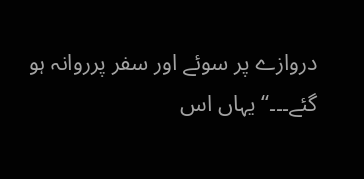دروازے پر سوئے اور سفر پرروانہ ہو گئے۔۔۔‘‘ یہاں اس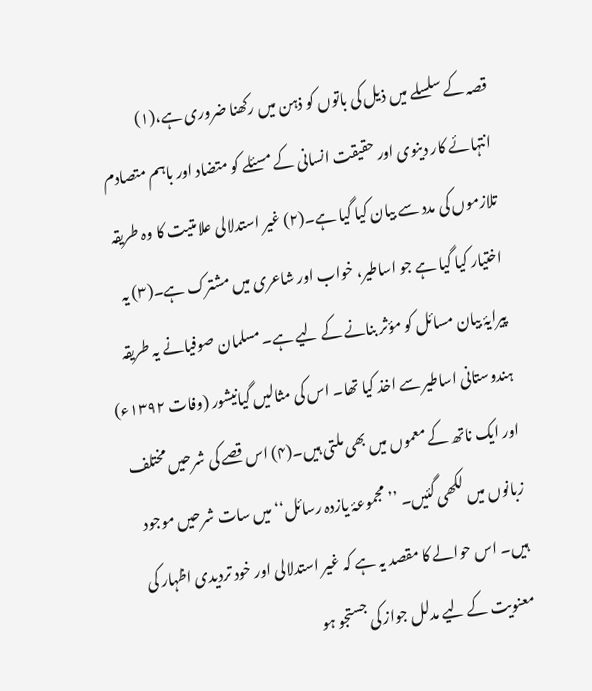قصہ کے سلسلے میں ذیل کی باتوں کو ذہن میں رکھنا ضروری ہے،(۱) انتہائے کار دینوی اور حقیقت انسانی کے مسئلے کو متضاد اور باہم متصادم تلازموں کی مدد سے بیان کیا گیا ہے۔(۲) غیر استدلالی علامتیت کا وہ طریقہ اختیار کیا گیا ہے جو اساطیر، خواب اور شاعری میں مشترک ہے۔(۳) یہ پیرایۂ بیان مسائل کو مؤثر بنانے کے لیے ہے۔ مسلمان صوفیانے یہ طریقہ ہندوستانی اساطیر سے اخذ کیا تھا۔ اس کی مثالیں گیانیشور (وفات ۱۳۹۲ء) اور ایک ناتھ کے معموں میں بھی ملتی ہیں۔(۴) اس قصے کی شرحیں مختلف زبانوں میں لکھی گئیں۔ ’’مجموعۂ یازدہ رسائل‘‘ میں سات شرحیں موجود ہیں۔ اس حوالے کا مقصد یہ ہے کہ غیر استدلالی اور خود تردیدی اظہار کی معنویت کے لیے مدلل جواز کی جستجو ہو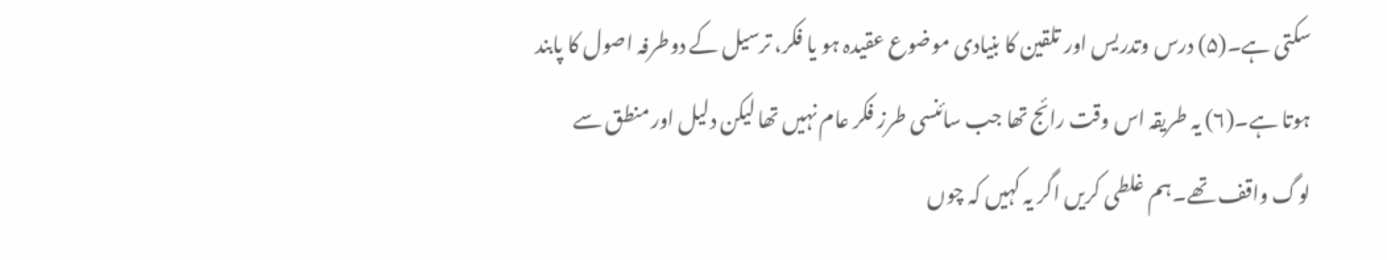سکتی ہے۔(۵) درس وتدریس اور تلقین کا بنیادی موضوع عقیدہ ہو یا فکر، ترسیل کے دوطرفہ اصول کا پابند ہوتا ہے۔(۶) یہ طریقہ اس وقت رائج تھا جب سائنسی طرز فکر عام نہیں تھا لیکن دلیل اور منطق سے لوگ واقف تھے۔ہم غلطی کریں اگر یہ کہیں کہ چوں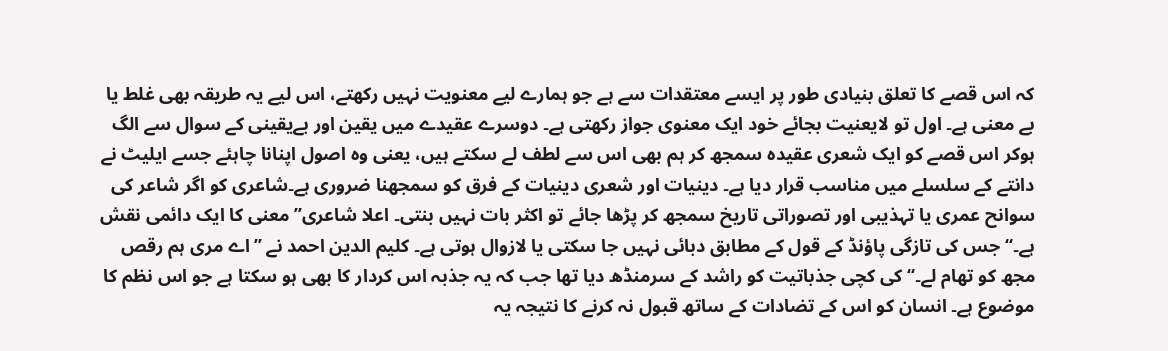کہ اس قصے کا تعلق بنیادی طور پر ایسے معتقدات سے ہے جو ہمارے لیے معنویت نہیں رکھتے، اس لیے یہ طریقہ بھی غلط یا بے معنی ہے۔ اول تو لایعنیت بجائے خود ایک معنوی جواز رکھتی ہے۔ دوسرے عقیدے میں یقین اور بےیقینی کے سوال سے الگ ہوکر اس قصے کو ایک شعری عقیدہ سمجھ کر ہم بھی اس سے لطف لے سکتے ہیں، یعنی وہ اصول اپنانا چاہئے جسے ایلیٹ نے دانتے کے سلسلے میں مناسب قرار دیا ہے۔ دینیات اور شعری دینیات کے فرق کو سمجھنا ضروری ہے۔شاعری کو اگر شاعر کی سوانح عمری یا تہذیبی اور تصوراتی تاریخ سمجھ کر پڑھا جائے تو اکثر بات نہیں بنتی۔ اعلا شاعری’’معنی کا ایک دائمی نقش ہے۔‘‘ جس کی تازگی پاؤنڈ کے قول کے مطابق دبائی نہیں جا سکتی یا لازوال ہوتی ہے۔ کلیم الدین احمد نے ’’اے مری ہم رقص مجھ کو تھام لے۔‘‘ کی کچی جذباتیت کو راشد کے سرمنڈھ دیا تھا جب کہ یہ جذبہ اس کردار کا بھی ہو سکتا ہے جو اس نظم کا موضوع ہے۔ انسان کو اس کے تضادات کے ساتھ قبول نہ کرنے کا نتیجہ یہ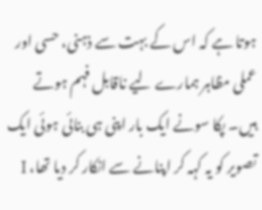ہوتا ہے کہ اس کے بہت سے ذہنی، حسی اور عملی مظاہر ہمارے لیے ناقابل فہم ہوتے ہیں۔ پکا سونے ایک بار اپنی ہی بنائی ہوئی ایک تصویر کو یہ کہہ کر اپنانے سے انکار کر دیا تھا، I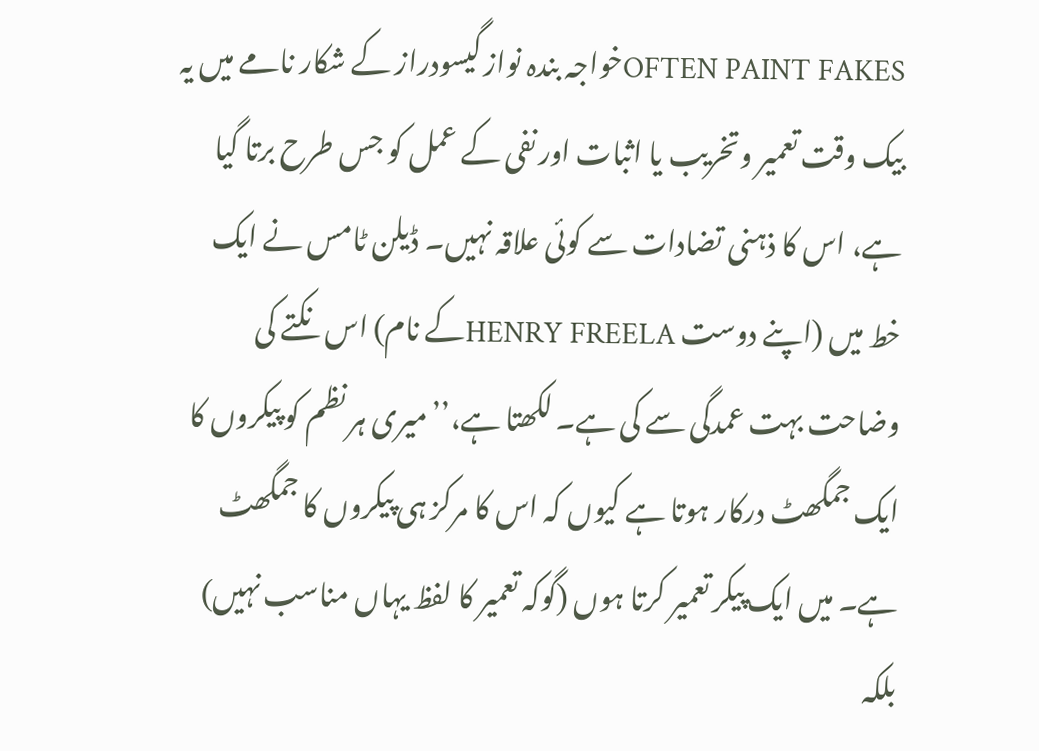OFTEN PAINT FAKESخواجہ بندہ نواز گیسودراز کے شکار نامے میں یہ بیک وقت تعمیر وتخریب یا اثبات اور نفی کے عمل کو جس طرح برتا گیا ہے، اس کا ذہنی تضادات سے کوئی علاقہ نہیں۔ ڈیلن ٹامس نے ایک خط میں (اپنے دوست HENRY FREELAکے نام) اس نکتے کی وضاحت بہت عمدگی سے کی ہے۔ لکھتا ہے،’’میری ہر نظم کو پیکروں کا ایک جمگھٹ درکار ہوتا ہے کیوں کہ اس کا مرکز ہی پیکروں کا جمگھٹ ہے۔ میں ایک پیکر تعمیر کرتا ہوں (گوکہ تعمیر کا لفظ یہاں مناسب نہیں) بلکہ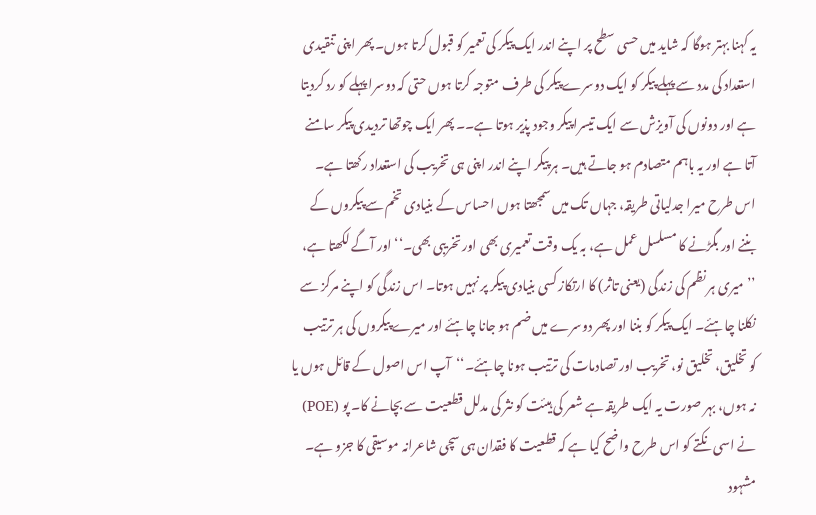یہ کہنا بہتر ہوگا کہ شاید میں حسی سطح پر اپنے اندر ایک پیکر کی تعمیر کو قبول کرتا ہوں۔ پھر اپنی تنقیدی استعداد کی مدد سے پہلے پیکر کو ایک دوسرے پیکر کی طرف متوجہ کرتا ہوں حتی کہ دوسرا پہلے کو رد کردیتا ہے اور دونوں کی آویزش سے ایک تیسرا پیکر وجود پذیر ہوتا ہے۔۔ پھر ایک چوتھا تردیدی پیکر سامنے آتا ہے اور یہ باہم متصادم ہو جاتے ہیں۔ ہر پیکر اپنے اندر اپنی ہی تخریب کی استعداد رکھتا ہے۔ اس طرح میرا جدلیاتی طریقہ، جہاں تک میں سمجھتا ہوں احساس کے بنیادی تخم سے پیکروں کے بننے اور بگڑنے کا مسلسل عمل ہے، بہ یک وقت تعمیری بھی اور تخریبی بھی۔‘‘ اور آگے لکھتا ہے، ’’میری ہر نظم کی زندگی (یعنی تاثر) کا ارتکاز کسی بنیادی پیکر پر نہیں ہوتا۔ اس زندگی کو اپنے مرکز سے نکلنا چاہئے۔ ایک پیکر کو بننا اور پھر دوسرے میں ضم ہو جانا چاہئے اور میرے پیکروں کی ہر ترتیب کو تخلیق، تخلیق نو، تخریب اور تصادمات کی ترتیب ہونا چاہئے۔‘‘آپ اس اصول کے قائل ہوں یا نہ ہوں، بہر صورت یہ ایک طریقہ ہے شعر کی ہیئت کو نثر کی مدلل قطعیت سے بچانے کا۔ پو (POE) نے اسی نکتے کو اس طرح واضح کیا ہے کہ قطعیت کا فقدان ہی سچی شاعرانہ موسیقی کا جزو ہے۔ مشہود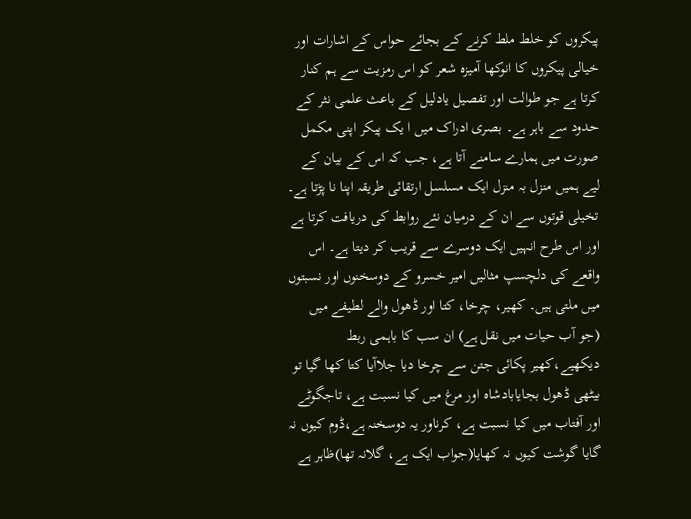پیکروں کو خلط ملط کرنے کے بجائے حواس کے اشارات اور خیالی پیکروں کا انوکھا آمیزہ شعر کو اس رمزیت سے ہم کنار کرتا ہے جو طوالت اور تفصیل یادلیل کے باعث علمی نثر کے حدود سے باہر ہے۔ بصری ادراک میں ا یک پیکر اپنی مکمل صورت میں ہمارے سامنے آتا ہے، جب کہ اس کے بیان کے لیے ہمیں منزل بہ منزل ایک مسلسل ارتقائی طریقہ اپنا نا پڑتا ہے۔ تخیلی قوتوں سے ان کے درمیان نئے روابط کی دریافت کرتا ہے اور اس طرح انہیں ایک دوسرے سے قریب کر دیتا ہے۔ اس واقعے کی دلچسپ مثالیں امیر خسرو کے دوسخنوں اور نسبتوں میں ملتی ہیں۔ کھیر، چرخا، کتا اور ڈھول والے لطیفے میں (جو آب حیات میں نقل ہے) ان سب کا باہمی ربط دیکھیے،کھیر پکائی جتن سے چرخا دیا جلاآیا کتا کھا گیا تو بیٹھی ڈھول بجایابادشاہ اور مرغ میں کیا نسبت ہے، تاجگوٹے اور آفتاب میں کیا نسبت ہے، کرناور یہ دوسخنہ ہے،ڈوم کیوں نہ گایا گوشت کیوں نہ کھایا(جواب ایک ہے، گلانہ تھا)ظاہر ہے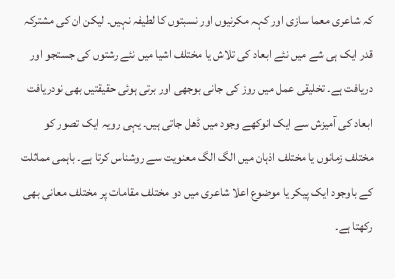کہ شاعری معما سازی اور کہہ مکرنیوں اور نسبتوں کا لطیفہ نہیں۔ لیکن ان کی مشترکہ قدر ایک ہی شے میں نئے ابعاد کی تلاش یا مختلف اشیا میں نئے رشتوں کی جستجو اور دریافت ہے۔ تخلیقی عمل میں روز کی جانی بوجھی اور برتی ہوئی حقیقتیں بھی نودریافت ابعاد کی آمیزش سے ایک انوکھے وجود میں ڈھل جاتی ہیں۔ یہی رویہ ایک تصور کو مختلف زمانوں یا مختلف اذہان میں الگ الگ معنویت سے روشناس کرتا ہے۔ باہمی مماثلت کے باوجود ایک پیکر یا موضوع اعلا شاعری میں دو مختلف مقامات پر مختلف معانی بھی رکھتا ہے۔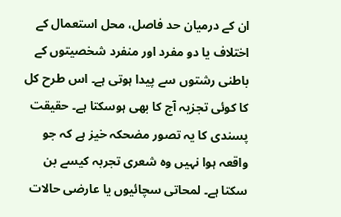ان کے درمیان حد فاصل، محل استعمال کے اختلاف یا دو مفرد اور منفرد شخصیتوں کے باطنی رشتوں سے پیدا ہوتی ہے۔ اس طرح کل کا کوئی تجزیہ آج کا بھی ہوسکتا ہے۔ حقیقت پسندی کا یہ تصور مضحکہ خیز ہے کہ جو واقعہ ہوا نہیں وہ شعری تجربہ کیسے بن سکتا ہے۔ لمحاتی سچائیوں یا عارضی حالات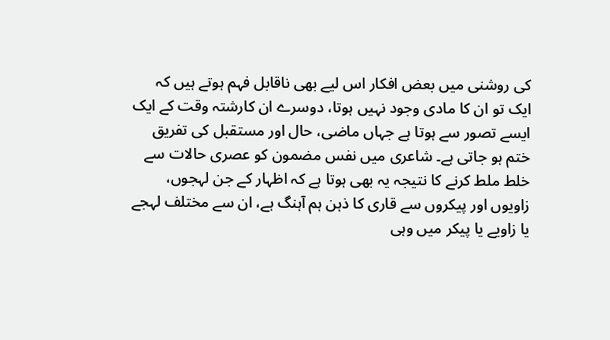کی روشنی میں بعض افکار اس لیے بھی ناقابل فہم ہوتے ہیں کہ ایک تو ان کا مادی وجود نہیں ہوتا، دوسرے ان کارشتہ وقت کے ایک ایسے تصور سے ہوتا ہے جہاں ماضی، حال اور مستقبل کی تفریق ختم ہو جاتی ہے۔ شاعری میں نفس مضمون کو عصری حالات سے خلط ملط کرنے کا نتیجہ یہ بھی ہوتا ہے کہ اظہار کے جن لہجوں، زاویوں اور پیکروں سے قاری کا ذہن ہم آہنگ ہے، ان سے مختلف لہجے یا زاویے یا پیکر میں وہی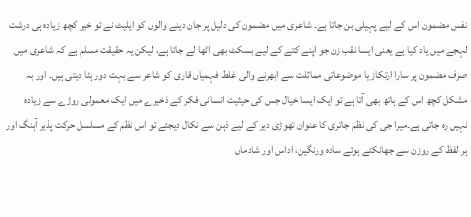نفس مضمون اس کے لیے پہیلی بن جاتا ہے۔ شاعری میں مضمون کی دلیل پر جان دینے والوں کو ایلیٹ نے تو خیر کچھ زیادہ ہی درشت لہجے میں یاد کیا ہے یعنی ایسا نقب زن جو اپنے کتے کے لیے بسکٹ بھی اٹھا لے جاتا ہے، لیکن یہ حقیقت مسلم ہے کہ شاعری میں صرف مضمون پر سارا ارتکاز یا موضوعاتی مماثلت سے ابھرنے والی غلط فہمیاں قاری کو شاعر سے بہت دور ہٹا دیتی ہیں۔ اور بہ مشکل کچھ اس کے ہاتھ بھی آتا ہے تو ایک ایسا خیال جس کی حیثیت انسانی فکر کے ذخیرے میں ایک معمولی روڑے سے زیادہ نہیں رہ جاتی ہے۔میرا جی کی نظم جاتری کا عنوان تھوڑی دیر کے لیے ذہن سے نکال دیجئے تو اس نظم کے مسلسل حرکت پذیر آہنگ اور ہر لفظ کے روزن سے جھانکتے ہوئے سادہ ورنگین، اداس اور شادماں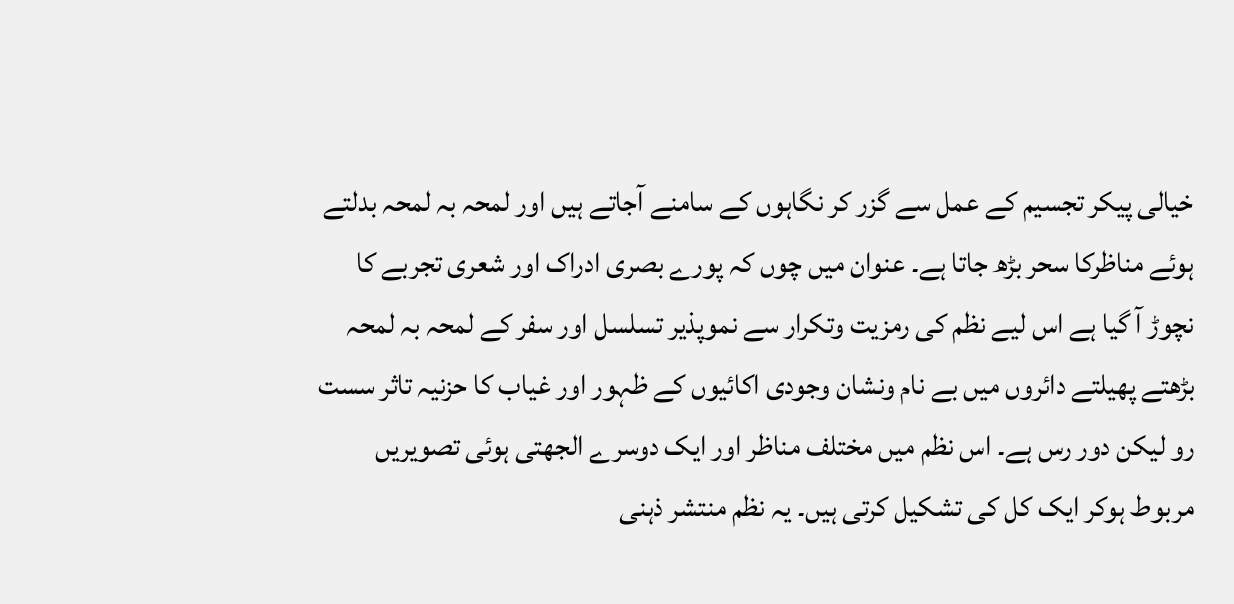خیالی پیکر تجسیم کے عمل سے گزر کر نگاہوں کے سامنے آجاتے ہیں اور لمحہ بہ لمحہ بدلتے ہوئے مناظرکا سحر بڑھ جاتا ہے۔ عنوان میں چوں کہ پورے بصری ادراک اور شعری تجربے کا نچوڑ آ گیا ہے اس لیے نظم کی رمزیت وتکرار سے نموپذیر تسلسل اور سفر کے لمحہ بہ لمحہ بڑھتے پھیلتے دائروں میں بے نام ونشان وجودی اکائیوں کے ظہور اور غیاب کا حزنیہ تاثر سست رو لیکن دور رس ہے۔ اس نظم میں مختلف مناظر اور ایک دوسرے الجھتی ہوئی تصویریں مربوط ہوکر ایک کل کی تشکیل کرتی ہیں۔ یہ نظم منتشر ذہنی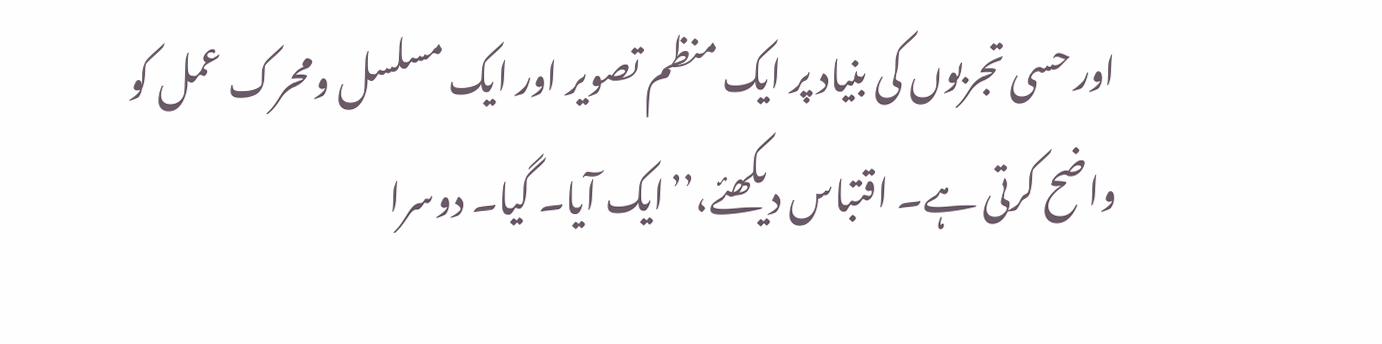اور حسی تجربوں کی بنیاد پر ایک منظم تصویر اور ایک مسلسل ومحرک عمل کو واضح کرتی ہے۔ اقتباس دیکھئے،’’ایک آیا۔ گیا۔ دوسرا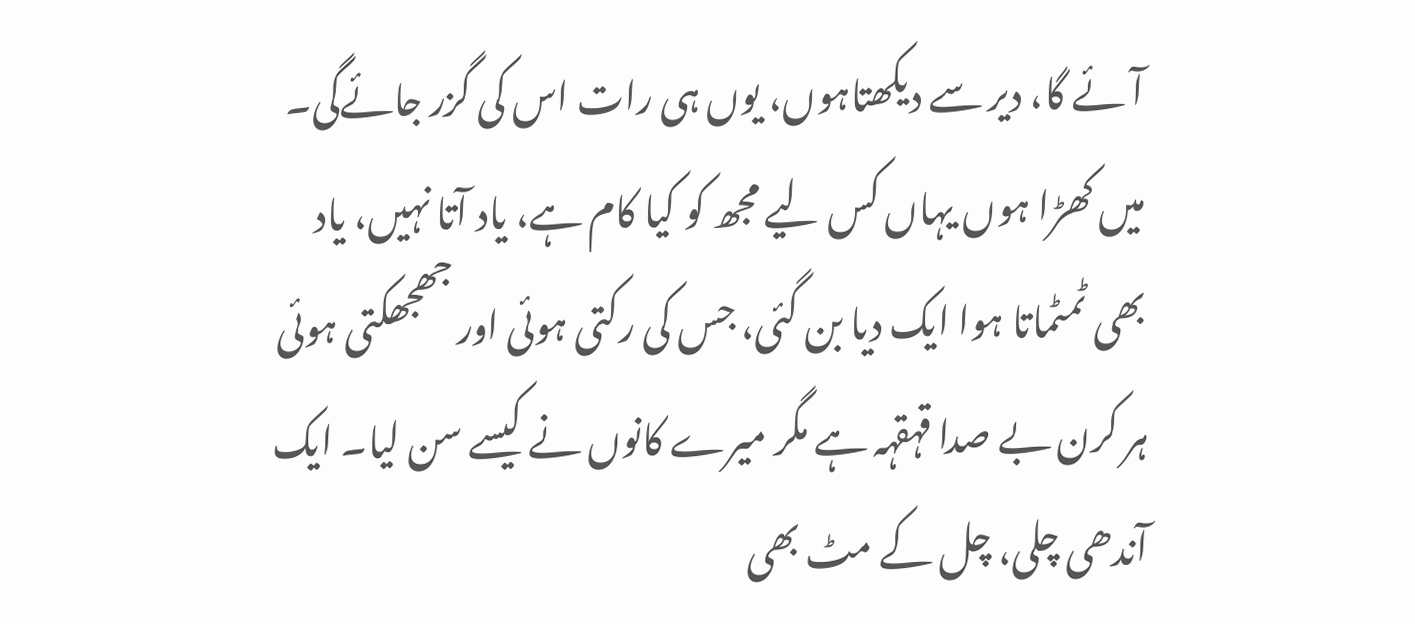آئے گا، دیر سے دیکھتاہوں، یوں ہی رات اس کی گزر جائےگی۔ میں کھڑا ہوں یہاں کس لیے مجھ کو کیا کام ہے، یاد آتا نہیں، یاد بھی ٹمٹماتا ہوا ایک دیا بن گئی، جس کی رکتی ہوئی اور جھجھکتی ہوئی ہر کرن بے صدا قہقہہ ہے مگر میرے کانوں نے کیسے سن لیا۔ ایک آندھی چلی، چل کے مٹ بھی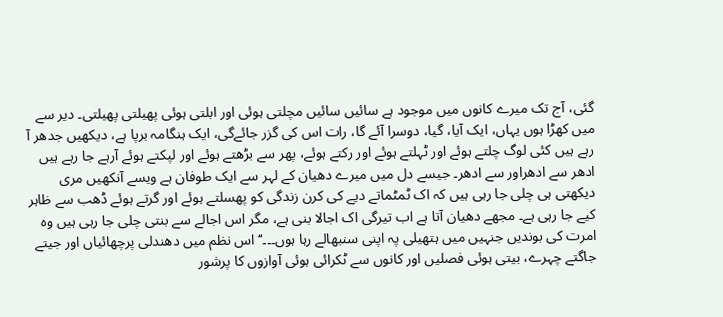گئی، آج تک میرے کانوں میں موجود ہے سائیں سائیں مچلتی ہوئی اور ابلتی ہوئی پھیلتی پھیلتی۔ دیر سے میں کھڑا ہوں یہاں، ایک آیا، گیا، دوسرا آئے گا، رات اس کی گزر جائےگی، ایک ہنگامہ برپا ہے، دیکھیں جدھر آ رہے ہیں کئی لوگ چلتے ہوئے اور ٹہلتے ہوئے اور رکتے ہوئے، پھر سے بڑھتے ہوئے اور لپکتے ہوئے آرہے جا رہے ہیں ادھر سے ادھراور سے ادھر۔ جیسے دل میں میرے دھیان کے لہر سے ایک طوفان ہے ویسے آنکھیں مری دیکھتی ہی چلی جا رہی ہیں کہ اک ٹمٹماتے دیے کی کرن زندگی کو پھسلتے ہوئے اور گرتے ہوئے ڈھب سے ظاہر کیے جا رہی ہے۔ مجھے دھیان آتا ہے اب تیرگی اک اجالا بنی ہے، مگر اس اجالے سے بنتی چلی جا رہی ہیں وہ امرت کی بوندیں جنہیں میں ہتھیلی پہ اپنی سنبھالے رہا ہوں۔۔۔‘‘ اس نظم میں دھندلی پرچھائیاں اور جیتے جاگتے چہرے، بیتی ہوئی فصلیں اور کانوں سے ٹکرائی ہوئی آوازوں کا پرشور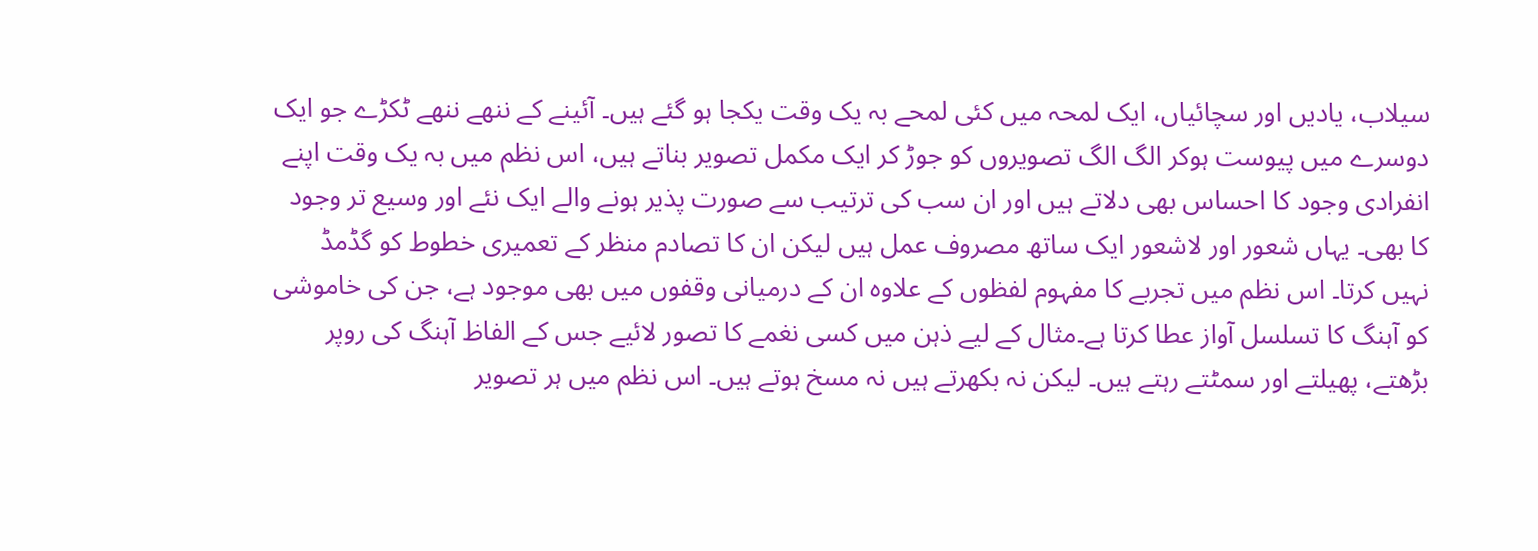سیلاب، یادیں اور سچائیاں، ایک لمحہ میں کئی لمحے بہ یک وقت یکجا ہو گئے ہیں۔ آئینے کے ننھے ننھے ٹکڑے جو ایک دوسرے میں پیوست ہوکر الگ الگ تصویروں کو جوڑ کر ایک مکمل تصویر بناتے ہیں، اس نظم میں بہ یک وقت اپنے انفرادی وجود کا احساس بھی دلاتے ہیں اور ان سب کی ترتیب سے صورت پذیر ہونے والے ایک نئے اور وسیع تر وجود کا بھی۔ یہاں شعور اور لاشعور ایک ساتھ مصروف عمل ہیں لیکن ان کا تصادم منظر کے تعمیری خطوط کو گڈمڈ نہیں کرتا۔ اس نظم میں تجربے کا مفہوم لفظوں کے علاوہ ان کے درمیانی وقفوں میں بھی موجود ہے، جن کی خاموشی کو آہنگ کا تسلسل آواز عطا کرتا ہے۔مثال کے لیے ذہن میں کسی نغمے کا تصور لائیے جس کے الفاظ آہنگ کی روپر بڑھتے، پھیلتے اور سمٹتے رہتے ہیں۔ لیکن نہ بکھرتے ہیں نہ مسخ ہوتے ہیں۔ اس نظم میں ہر تصویر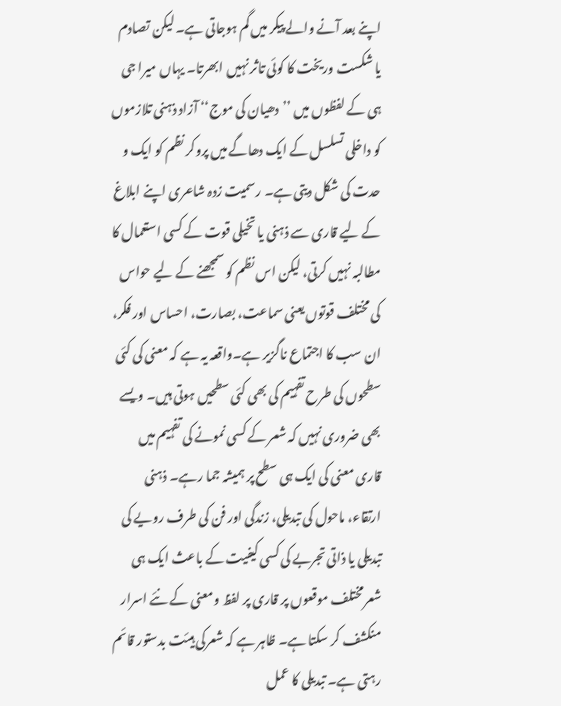اپنے بعد آنے والے پیکر میں گم ہوجاتی ہے۔ لیکن تصادم یا شکست وریخت کا کوئی تاثر نہیں ابھرتا۔ یہاں میرا جی ہی کے لفظوں میں ’’دھیان کی موج‘‘ آزاد ذہنی تلازموں کو داخلی تسلسل کے ایک دھاگے میں پروکر نظم کو ایک و حدت کی شکل دیتی ہے۔ رسمیت زدہ شاعری اپنے ابلاغ کے لیے قاری سے ذہنی یا تخیلی قوت کے کسی استعمال کا مطالبہ نہیں کرتی، لیکن اس نظم کو سمجھنے کے لیے حواس کی مختلف قوتوں یعنی سماعت، بصارت، احساس اور فکر، ان سب کا اجتماع ناگزیر ہے۔واقعہ یہ ہے کہ معنی کی کئی سطحوں کی طرح تفہیم کی بھی کئی سطحیں ہوتی ہیں۔ ویسے بھی ضروری نہیں کہ شعر کے کسی نمونے کی تفہیم میں قاری معنی کی ایک ہی سطح پر ہمیشہ جما رہے۔ ذہنی ارتقاء، ماحول کی تبدیلی، زندگی اور فن کی طرف رویے کی تبدیلی یا ذاتی تجربے کی کسی کیفیت کے باعث ایک ہی شعرمختلف موقعوں پر قاری پر لفظ ومعنی کے نئے اسرار منکشف کر سکتا ہے۔ ظاہر ہے کہ شعرکی ہیئت بدستور قائم رہتی ہے۔ تبدیلی کا عمل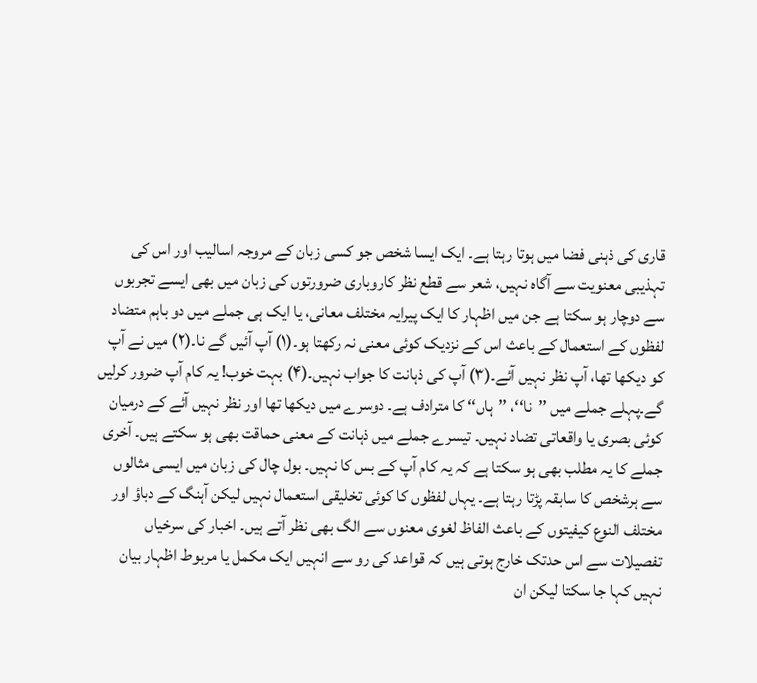قاری کی ذہنی فضا میں ہوتا رہتا ہے۔ ایک ایسا شخص جو کسی زبان کے مروجہ اسالیب اور اس کی تہذیبی معنویت سے آگاہ نہیں، شعر سے قطع نظر کاروباری ضرورتوں کی زبان میں بھی ایسے تجربوں سے دوچار ہو سکتا ہے جن میں اظہار کا ایک پیرایہ مختلف معانی، یا ایک ہی جملے میں دو باہم متضاد لفظوں کے استعمال کے باعث اس کے نزدیک کوئی معنی نہ رکھتا ہو۔(۱) آپ آئیں گے نا۔(۲) میں نے آپ کو دیکھا تھا، آپ نظر نہیں آئے۔(۳) آپ کی ذہانت کا جواب نہیں۔(۴) بہت خوب! یہ کام آپ ضرور کرلیں گے۔پہلے جملے میں ’’نا‘‘، ’’ہاں‘‘ کا مترادف ہے۔ دوسرے میں دیکھا تھا اور نظر نہیں آئے کے درمیان کوئی بصری یا واقعاتی تضاد نہیں۔ تیسرے جملے میں ذہانت کے معنی حماقت بھی ہو سکتے ہیں۔ آخری جملے کا یہ مطلب بھی ہو سکتا ہے کہ یہ کام آپ کے بس کا نہیں۔ بول چال کی زبان میں ایسی مثالوں سے ہرشخص کا سابقہ پڑتا رہتا ہے۔ یہاں لفظوں کا کوئی تخلیقی استعمال نہیں لیکن آہنگ کے دباؤ اور مختلف النوع کیفیتوں کے باعث الفاظ لغوی معنوں سے الگ بھی نظر آتے ہیں۔ اخبار کی سرخیاں تفصیلات سے اس حدتک خارج ہوتی ہیں کہ قواعد کی رو سے انہیں ایک مکمل یا مربوط اظہار بیان نہیں کہا جا سکتا لیکن ان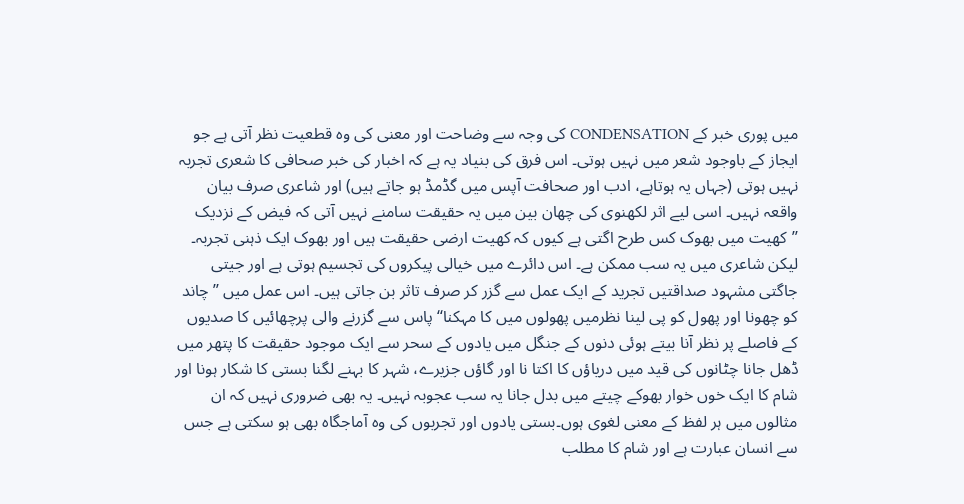میں پوری خبر کے CONDENSATION کی وجہ سے وضاحت اور معنی کی وہ قطعیت نظر آتی ہے جو ایجاز کے باوجود شعر میں نہیں ہوتی۔ اس فرق کی بنیاد یہ ہے کہ اخبار کی خبر صحافی کا شعری تجربہ نہیں ہوتی (جہاں یہ ہوتاہے، ادب اور صحافت آپس میں گڈمڈ ہو جاتے ہیں) اور شاعری صرف بیان واقعہ نہیں۔ اسی لیے اثر لکھنوی کی چھان بین میں یہ حقیقت سامنے نہیں آتی کہ فیض کے نزدیک ’’کھیت میں بھوک کس طرح اگتی ہے کیوں کہ کھیت ارضی حقیقت ہیں اور بھوک ایک ذہنی تجربہ۔ لیکن شاعری میں یہ سب ممکن ہے۔ اس دائرے میں خیالی پیکروں کی تجسیم ہوتی ہے اور جیتی جاگتی مشہود صداقتیں تجرید کے ایک عمل سے گزر کر صرف تاثر بن جاتی ہیں۔ اس عمل میں ’’چاند کو چھونا اور پھول کو پی لینا نظرمیں پھولوں میں کا مہکنا‘‘ پاس سے گزرنے والی پرچھائیں کا صدیوں کے فاصلے پر نظر آنا بیتے ہوئی دنوں کے جنگل میں یادوں کے سحر سے ایک موجود حقیقت کا پتھر میں ڈھل جانا چٹانوں کی قید میں دریاؤں کا اکتا نا اور گاؤں جزیرے، شہر کا بہنے لگنا بستی کا شکار ہونا اور شام کا ایک خوں خوار بھوکے چیتے میں بدل جانا یہ سب عجوبہ نہیں۔ یہ بھی ضروری نہیں کہ ان مثالوں میں ہر لفظ کے معنی لغوی ہوں۔بستی یادوں اور تجربوں کی وہ آماجگاہ بھی ہو سکتی ہے جس سے انسان عبارت ہے اور شام کا مطلب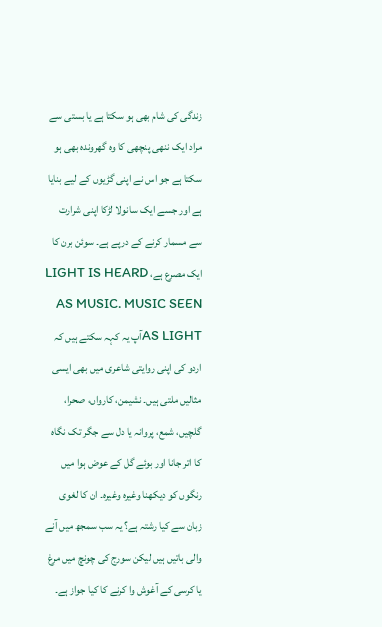زندگی کی شام بھی ہو سکتا ہے یا بستی سے مراد ایک ننھی پنچھی کا وہ گھروندہ بھی ہو سکتا ہے جو اس نے اپنی گڑیوں کے لیے بنایا ہے اور جسے ایک سانولا لڑکا اپنی شرارت سے مسمار کرنے کے درپے ہے۔ سوئن برن کا ایک مصرع ہے، LIGHT IS HEARD AS MUSIC. MUSIC SEEN AS LIGHTآپ یہ کہہ سکتے ہیں کہ اردو کی اپنی روایتی شاعری میں بھی ایسی مثالیں ملتی ہیں۔ نشیمن، کارواں، صحرا، گلچیں، شمع، پروانہ یا دل سے جگر تک نگاہ کا اتر جانا اور بوئے گل کے عوض ہوا میں رنگوں کو دیکھنا وغیرہ وغیرہ۔ ان کا لغوی زبان سے کیا رشتہ ہے؟ یہ سب سمجھ میں آنے والی باتیں ہیں لیکن سورج کی چونچ میں مرغ یا کرسی کے آغوش وا کرنے کا کیا جواز ہے۔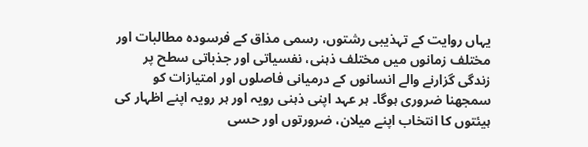یہاں روایت کے تہذیبی رشتوں، رسمی مذاق کے فرسودہ مطالبات اور مختلف زمانوں میں مختلف ذہنی، نفسیاتی اور جذباتی سطح پر زندگی گزارنے والے انسانوں کے درمیانی فاصلوں اور امتیازات کو سمجھنا ضروری ہوگا۔ ہر عہد اپنی ذہنی رویہ اور ہر رویہ اپنے اظہار کی ہیئتوں کا انتخاب اپنے میلان، ضرورتوں اور حسی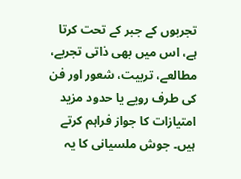تجربوں کے جبر کے تحت کرتا ہے، اس میں بھی ذاتی تجربے، مطالعے، تربیت، شعور اور فن کی طرف رویے یا حدود مزید امتیازات کا جواز فراہم کرتے ہیں۔ جوش ملسیانی کا یہ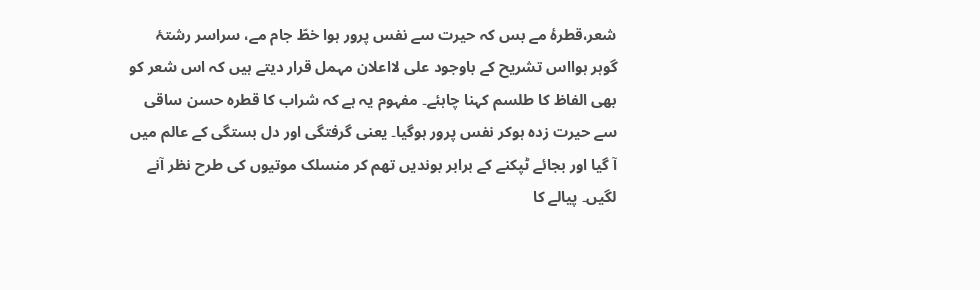شعر،قطرۂ مے بس کہ حیرت سے نفس پرور ہوا خطّ جام مے، سراسر رشتۂ گوہر ہوااس تشریح کے باوجود علی لااعلان مہمل قرار دیتے ہیں کہ اس شعر کو بھی الفاظ کا طلسم کہنا چاہئے۔ مفہوم یہ ہے کہ شراب کا قطرہ حسن ساقی سے حیرت زدہ ہوکر نفس پرور ہوگیا۔ یعنی گرفتگی اور دل بستگی کے عالم میں آ گیا اور بجائے ٹپکنے کے برابر بوندیں تھم کر منسلک موتیوں کی طرح نظر آنے لگیں۔ پیالے کا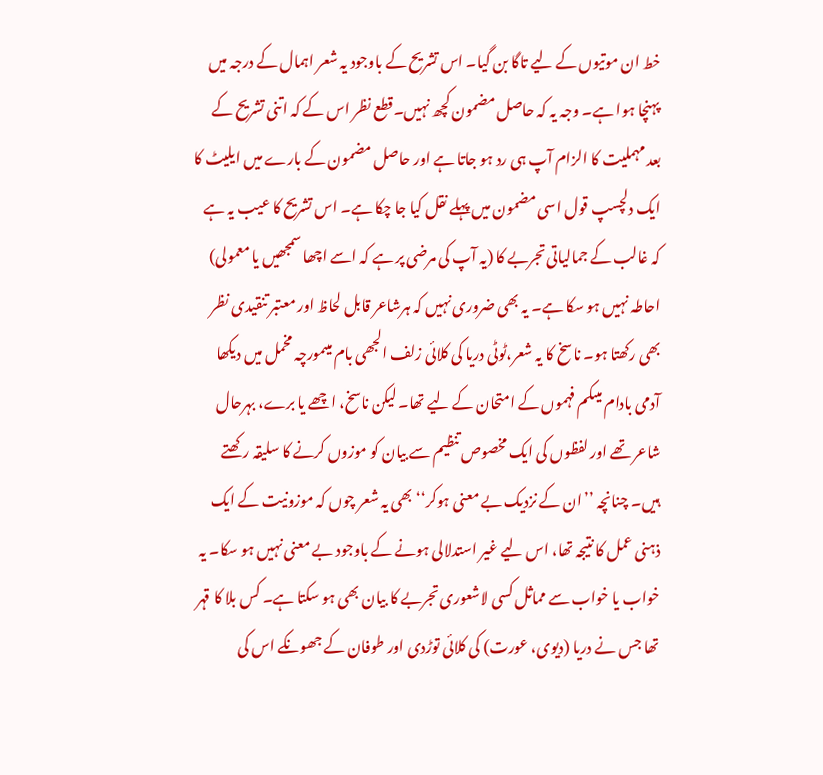خط ان موتیوں کے لیے تاگا بن گیا۔ اس تشریح کے باوجود یہ شعر اہمال کے درجہ میں پہنچا ہوا ہے۔ وجہ یہ کہ حاصل مضمون کچھ نہیں۔قطع نظر اس کے کہ اتنی تشریح کے بعد مہملیت کا الزام آپ ہی رد ہو جاتا ہے اور حاصل مضمون کے بارے میں ایلیٹ کا ایک دلچسپ قول اسی مضمون میں پہلے نقل کیا جا چکا ہے۔ اس تشریح کا عیب یہ ہے کہ غالب کے جمالیاتی تجربے کا (یہ آپ کی مرضی پر ہے کہ اسے اچھا سمجھیں یا معمولی) احاطہ نہیں ہو سکا ہے۔ یہ بھی ضروری نہیں کہ ہرشاعر قابل لحاظ اور معتبر تنقیدی نظر بھی رکھتا ہو۔ ناسخ کا یہ شعر،ٹوٹی دریا کی کلائی زلف الجھی بام میںمورچہ مخمل میں دیکھا آدمی بادام میںکم فہموں کے امتحان کے لیے تھا۔ لیکن ناسخ، اچھے یا برے، بہرحال شاعر تھے اور لفظوں کی ایک مخصوص تنظیم سے بیان کو موزوں کرنے کا سلیقہ رکھتے ہیں۔ چنانچہ ’’ان کے نزدیک بے معنی ہوکر‘‘ بھی یہ شعر چوں کہ موزونیت کے ایک ذہنی عمل کا نتیجہ تھا، اس لیے غیر استدلالی ہونے کے باوجود بے معنی نہیں ہو سکا۔ یہ خواب یا خواب سے مماثل کسی لاشعوری تجربے کا بیان بھی ہو سکتا ہے۔ کس بلا کا قہر تھا جس نے دریا (دیوی، عورت) کی کلائی توڑدی اور طوفان کے جھونکے اس کی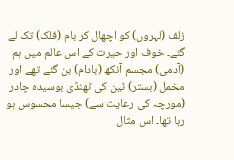زلف (لہروں) کو اچھال کر بام (فلک) تک لے گئے۔ خوف اور حیرت کے اس عالم میں ہم (آدمی) مجسم آنکھ (بادام) بن گئے تھے اور مخمل (بستر) ٹین کی ٹھنڈی بوسیدہ چادر (مورچہ کی رعایت سے) جیسا محسوس ہو رہا تھا۔ اس مثال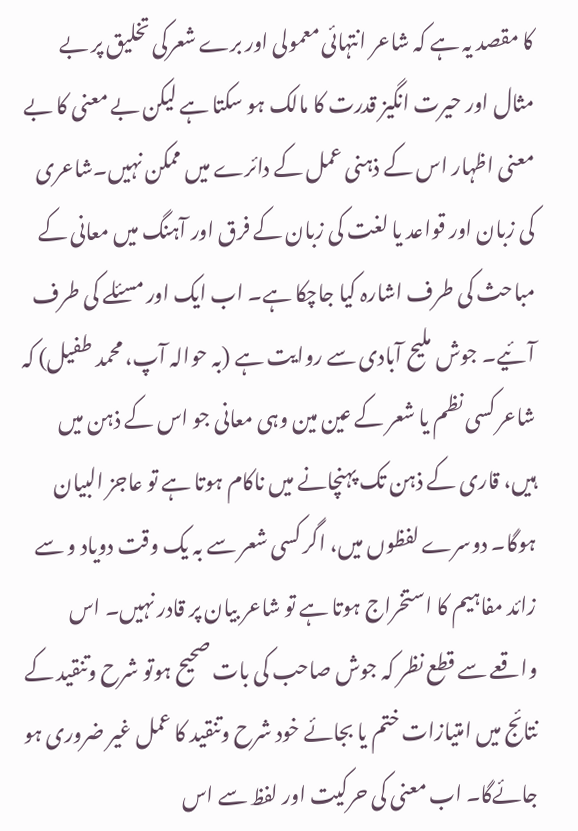کا مقصد یہ ہے کہ شاعر انتہائی معمولی اور برے شعرکی تخلیق پر بے مثال اور حیرت انگیز قدرت کا مالک ہو سکتا ہے لیکن بے معنی کا بے معنی اظہار اس کے ذہنی عمل کے دائرے میں ممکن نہیں۔شاعری کی زبان اور قواعد یا لغت کی زبان کے فرق اور آہنگ میں معانی کے مباحث کی طرف اشارہ کیا جاچکا ہے۔ اب ایک اور مسئلے کی طرف آئیے۔ جوش ملیح آبادی سے روایت ہے (بہ حوالہ آپ، محمد طفیل) کہ شاعر کسی نظم یا شعر کے عین مین وہی معانی جو اس کے ذہن میں ہیں، قاری کے ذہن تک پہنچانے میں ناکام ہوتا ہے تو عاجز البیان ہوگا۔ دوسرے لفظوں میں، اگر کسی شعر سے بہ یک وقت دویاد و سے زائد مفاہیم کا استخراج ہوتا ہے تو شاعر بیان پر قادر نہیں۔ اس واقعے سے قطع نظر کہ جوش صاحب کی بات صحیح ہوتو شرح وتنقید کے نتائج میں امتیازات ختم یا بجائے خود شرح وتنقید کا عمل غیر ضروری ہو جائےگا۔ اب معنی کی حرکیت اور لفظ سے اس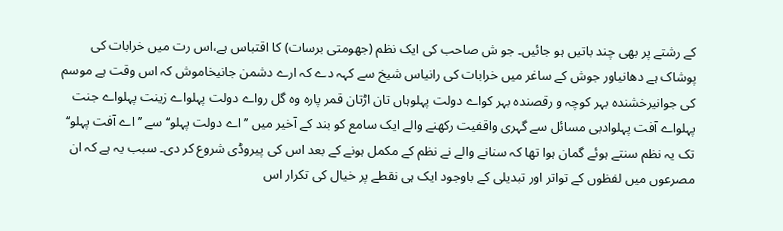کے رشتے پر بھی چند باتیں ہو جائیں۔ جو ش صاحب کی ایک نظم (جھومتی برسات) کا اقتباس ہے،اس رت میں خرابات کی پوشاک ہے دھانیاور جوش کے ساغر میں خرابات کی رانیاس شیخ سے کہہ دے کہ ارے دشمن جانیخاموش کہ اس وقت ہے موسم کی جوانیرخشندہ بہر کوچہ و رقصندہ بہر کواے دولت پہلوہاں تان اڑتان قمر پارہ وہ گل رواے دولت پہلواے زینت پہلواے جنت پہلواے آفت پہلوادبی مسائل سے گہری واقفیت رکھنے والے ایک سامع کو بند کے آخیر میں ’’اے دولت پہلو‘‘ سے ’’اے آفت پہلو‘‘ تک یہ نظم سنتے ہوئے گمان ہوا تھا کہ سنانے والے نے نظم کے مکمل ہونے کے بعد اس کی پیروڈی شروع کر دی۔ سبب یہ ہے کہ ان مصرعوں میں لفظوں کے تواتر اور تبدیلی کے باوجود ایک ہی نقطے پر خیال کی تکرار اس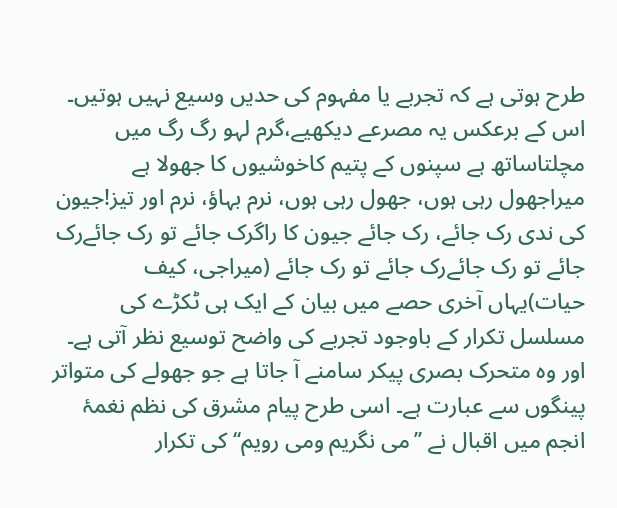طرح ہوتی ہے کہ تجربے یا مفہوم کی حدیں وسیع نہیں ہوتیں۔ اس کے برعکس یہ مصرعے دیکھیے،گرم لہو رگ رگ میں مچلتاساتھ ہے سپنوں کے پتیم کاخوشیوں کا جھولا ہے میراجھول رہی ہوں، جھول رہی ہوں، نرم بہاؤ، نرم اور تیز!جیون کی ندی رک جائے، رک جائے جیون کا راگرک جائے تو رک جائےرک جائے تو رک جائےرک جائے تو رک جائے (میراجی، کیف حیات)یہاں آخری حصے میں بیان کے ایک ہی ٹکڑے کی مسلسل تکرار کے باوجود تجربے کی واضح توسیع نظر آتی ہے۔ اور وہ متحرک بصری پیکر سامنے آ جاتا ہے جو جھولے کی متواتر پینگوں سے عبارت ہے۔ اسی طرح پیام مشرق کی نظم نغمۂ انجم میں اقبال نے ’’می نگریم ومی رویم‘‘ کی تکرار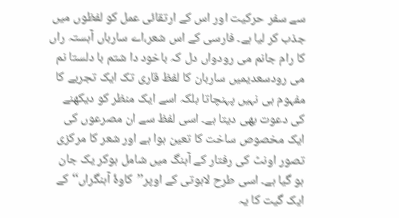سے سفر حرکیت اور اس کے ارتقائی عمل کو لفظوں میں جذب کر لیا ہے۔ فارسی کے اس شعر،اے سارباں آہستہ راں کا رام جانم می رودواں دل کہ باخود دا شتم با دلستا نم می رودسعدیمیں ساربان کا لفظ قاری تک ایک تجربے کا مفہوم ہی نہیں پہنچاتا بلکہ اسے ایک منظر کو دیکھنے کی دعوت بھی دیتا ہے۔ اسی لفظ سے ان مصرعوں کی ایک مخصوص ساخت کا تعین ہوا ہے اور شعر کا مرکزی تصور اونٹ کی رفتار کے آہنگ میں شامل ہوکر یک جان ہو گیا ہے۔ اسی طرح لاہوتی کے اوپر’’کاوۂ آہنگراں‘‘ کے ایک گیت کا یہ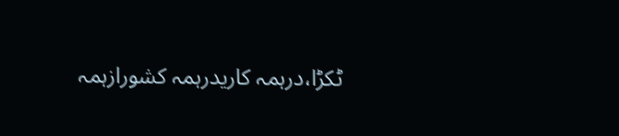ٹکڑا،درہمہ کاریدرہمہ کشورازہمہ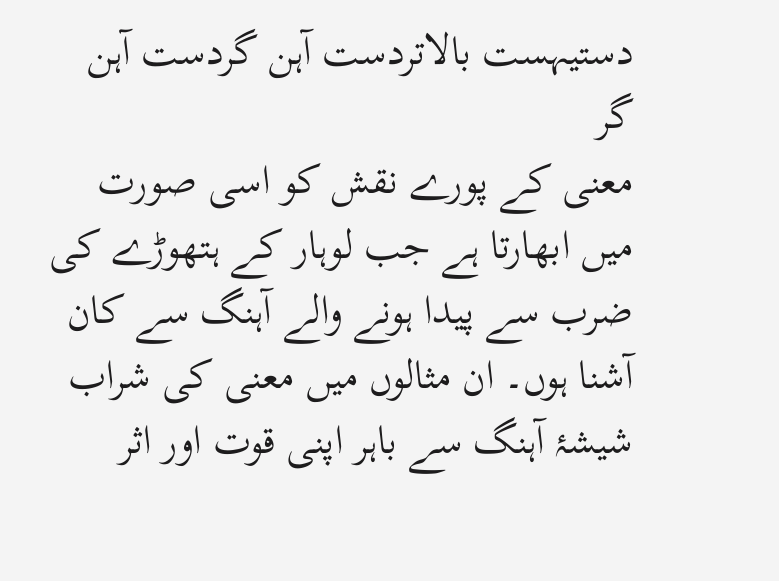دستیہست بالاتردست آہن گردست آہن گر
معنی کے پورے نقش کو اسی صورت میں ابھارتا ہے جب لوہار کے ہتھوڑے کی ضرب سے پیدا ہونے والے آہنگ سے کان آشنا ہوں۔ ان مثالوں میں معنی کی شراب شیشۂ آہنگ سے باہر اپنی قوت اور اثر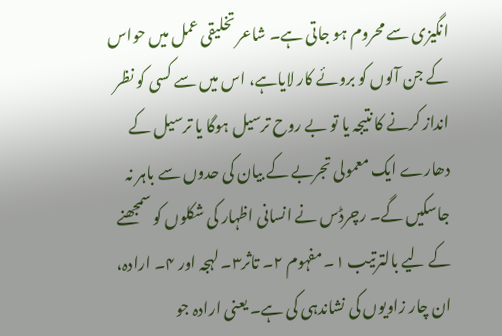انگیزی سے محروم ہو جاتی ہے۔ شاعر تخلیقی عمل میں حواس کے جن آلوں کو بروئے کار لایاہے، اس میں سے کسی کو نظر انداز کرنے کا نتیجہ یا تو بے روح ترسیل ہوگا یا ترسیل کے دھارے ایک معمولی تجربے کے بیان کی حدوں سے باہر نہ جاسکیں گے۔ رچرڈس نے انسانی اظہار کی شکلوں کو سمجھنے کے لیے بالترتیب ۱۔ مفہوم ۲۔ تاثر۳۔ لہجہ اور ۴۔ ارادہ، ان چار زاویوں کی نشاندہی کی ہے۔ یعنی ارادہ جو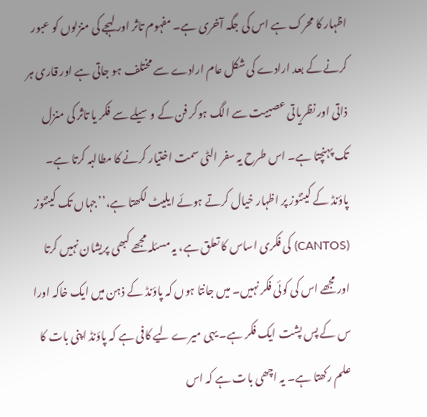اظہار کا محرک ہے اس کی جگہ آخری ہے۔ مفہوم تاثر اور لہجے کی منزلوں کو عبور کرنے کے بعد ارادے کی شکل عام ارادے سے مختلف ہو جاتی ہے اور قاری ہر ذاتی اور نظریاتی عصبیت سے الگ ہوکر فن کے وسیلے سے فکر یا تاثر کی منزل تک پہنچتا ہے۔ اس طرح یہ سفر الٹی سمت اختیار کرنے کا مطالبہ کرتا ہے۔ پاؤنڈ کے کینٹوز پر اظہار خیال کرتے ہوئے ایلیٹ لکھتا ہے،’’جہاں تک کینٹوز (CANTOS) کی فکری اساس کا تعلق ہے، یہ مسئلہ مجھے کبھی پریشان نہیں کرتا اور مجھے اس کی کوئی فکر نہیں۔ میں جانتا ہوں کہ پاؤنڈ کے ذہن میں ایک خاکہ اورا س کے پس پشت ایک فکر ہے۔ یہی میرے لیے کافی ہے کہ پاؤنڈ اپنی بات کا علم رکھتا ہے۔ یہ اچھی بات ہے کہ اس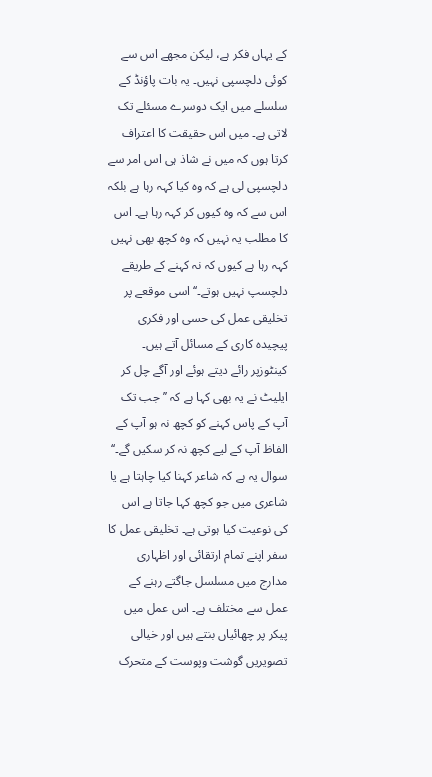کے یہاں فکر ہے، لیکن مجھے اس سے کوئی دلچسپی نہیں۔ یہ بات پاؤنڈ کے سلسلے میں ایک دوسرے مسئلے تک لاتی ہے۔ میں اس حقیقت کا اعتراف کرتا ہوں کہ میں نے شاذ ہی اس امر سے دلچسپی لی ہے کہ وہ کیا کہہ رہا ہے بلکہ اس سے کہ وہ کیوں کر کہہ رہا ہے۔ اس کا مطلب یہ نہیں کہ وہ کچھ بھی نہیں کہہ رہا ہے کیوں کہ نہ کہنے کے طریقے دلچسپ نہیں ہوتے۔‘‘ اسی موقعے پر تخلیقی عمل کی حسی اور فکری پیچیدہ کاری کے مسائل آتے ہیں۔ کینٹوزپر رائے دیتے ہوئے اور آگے چل کر ایلیٹ نے یہ بھی کہا ہے کہ ’’جب تک آپ کے پاس کہنے کو کچھ نہ ہو آپ کے الفاظ آپ کے لیے کچھ نہ کر سکیں گے۔‘‘ سوال یہ ہے کہ شاعر کہنا کیا چاہتا ہے یا شاعری میں جو کچھ کہا جاتا ہے اس کی نوعیت کیا ہوتی ہے۔ تخلیقی عمل کا سفر اپنے تمام ارتقائی اور اظہاری مدارج میں مسلسل جاگتے رہنے کے عمل سے مختلف ہے۔ اس عمل میں پیکر پر چھائیاں بنتے ہیں اور خیالی تصویریں گوشت وپوست کے متحرک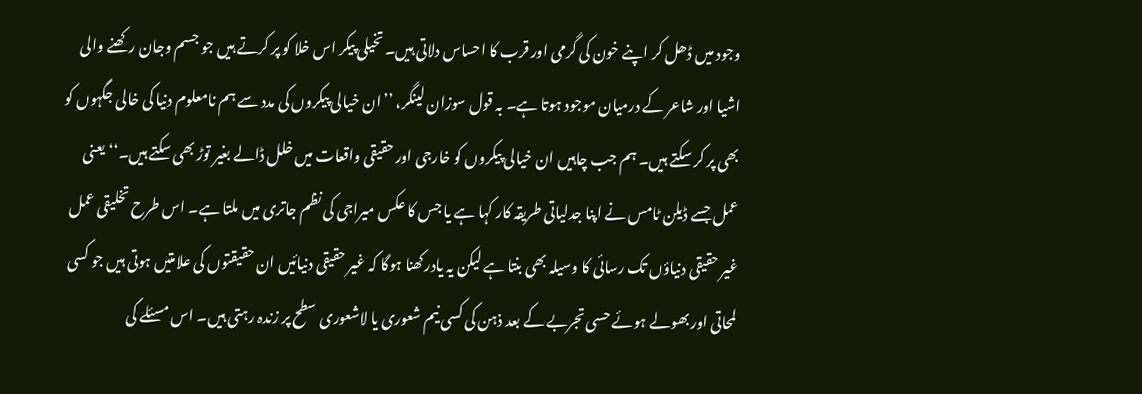وجود میں ڈھل کر اپنے خون کی گرمی اور قرب کا احساس دلاتی ہیں۔ تخیلی پیکر اس خلا کو پر کرتے ہیں جو جسم وجان رکھنے والی اشیا اور شاعر کے درمیان موجود ہوتا ہے۔ بہ قول سوزان لینگر، ’’ان خیالی پیکروں کی مدد سے ہم نامعلوم دنیا کی خالی جگہوں کو بھی پر کر سکتے ہیں۔ ہم جب چاہیں ان خیالی پیکروں کو خارجی اور حقیقی واقعات میں خلل ڈالے بغیر توڑ بھی سکتے ہیں۔‘‘ یعنی عمل جسے ڈیلن ٹامس نے اپنا جدلیاتی طریقہ کار کہا ہے یا جس کا عکس میراجی کی نظم جاتری میں ملتا ہے۔ اس طرح تخلیقی عمل غیر حقیقی دنیاؤں تک رسائی کا وسیلہ بھی بنتا ہے لیکن یہ یادرکھنا ہوگا کہ غیر حقیقی دنیائیں ان حقیقتوں کی علامتیں ہوتی ہیں جو کسی لمحاتی اور بھولے ہوئے حسی تجربے کے بعد ذہن کی کسی نیم شعوری یا لاشعوری سطح پر زندہ رہتی ہیں۔ اس مسئلے کی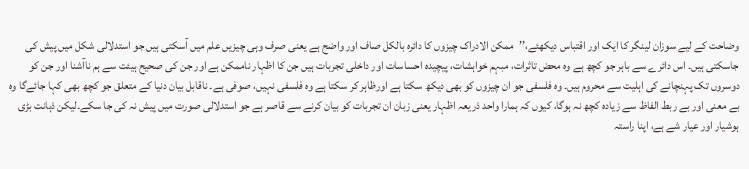وضاحت کے لیے سوزان لینگر کا ایک اور اقتباس دیکھئے،’’ممکن الادراک چیزوں کا دائرہ بالکل صاف اور واضح ہے یعنی صرف وہی چیزیں علم میں آسکتی ہیں جو استدلالی شکل میں پیش کی جاسکتی ہیں۔ اس دائرے سے باہر جو کچھ ہے وہ محض تاثرات، مبہم خواہشات، پیچیدہ احساسات اور داخلی تجربات ہیں جن کا اظہار ناممکن ہے اور جن کی صحیح ہیئت سے ہم ناآشنا اور جن کو دوسروں تک پہنچانے کی اہلیت سے محروم ہیں۔ وہ فلسفی جو ان چیزوں کو بھی دیکھ سکتا ہے اورظاہر کر سکتا ہے وہ فلسفی نہیں، صوفی ہے۔ ناقابل بیان دنیا کے متعلق جو کچھ بھی کہا جائےگا وہ بے معنی اور بے ربط الفاظ سے زیادہ کچھ نہ ہوگا، کیوں کہ ہمارا واحد ذریعہ اظہار یعنی زبان ان تجربات کو بیان کرنے سے قاصر ہے جو استدلالی صورت میں پیش نہ کی جا سکے۔لیکن ذہانت بڑی ہوشیار اور عیار شے ہے، اپنا راستہ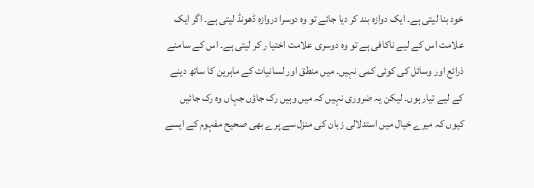خود بنا لیتی ہے۔ ایک دوازہ بند کر دیا جائے تو وہ دوسرا دروازہ ڈھونڈ لیتی ہے۔ اگر ایک علامت اس کے لیے ناکافی ہے تو وہ دوسری علامت اختیا ر کر لیتی ہے۔ اس کے سامنے ذرائع اور وسائل کی کوئی کمی نہیں۔ میں منطق اور لسانیات کے ماہرین کا ساتھ دینے کے لیے تیار ہوں۔ لیکن یہ ضروری نہیں کہ میں وہیں رک جاؤں جہاں وہ رک جائیں کیوں کہ میرے خیال میں استدلالی زبان کی منزل سے پرے بھی صحیح مفہوم کے ایسے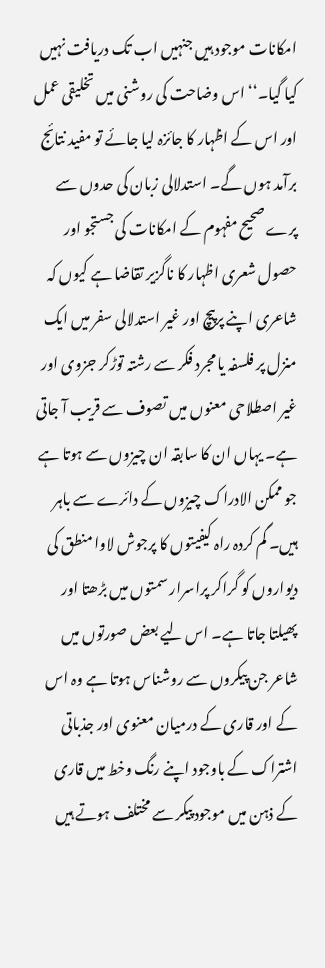امکانات موجود ہیں جنہیں اب تک دریافت نہیں کیا گیا۔‘‘ اس وضاحت کی روشنی میں تخلیقی عمل اور اس کے اظہار کا جائزہ لیا جائے تو مفید نتائج برآمد ہوں گے۔ استدلالی زبان کی حدوں سے پرے صحیح مفہوم کے امکانات کی جستجو اور حصول شعری اظہار کا ناگزیر تقاضا ہے کیوں کہ شاعری اپنے پرپیچ اور غیر استدلالی سفر میں ایک منزل پر فلسفہ یا مجرد فکر سے رشتہ توڑکر جزوی اور غیر اصطلاحی معنوں میں تصوف سے قریب آ جاتی ہے۔ یہاں ان کا سابقہ ان چیزوں سے ہوتا ہے جو ممکن الادراک چیزوں کے دائرے سے باہر ہیں۔ گم کردہ راہ کیفیتوں کا پرجوش لاوا منطق کی دیواروں کو گراکر پراسرار سمتوں میں بڑھتا اور پھیلتا جاتا ہے۔ اس لیے بعض صورتوں میں شاعر جن پیکروں سے روشناس ہوتا ہے وہ اس کے اور قاری کے درمیان معنوی اور جذباتی اشتراک کے باوجود اپنے رنگ وخط میں قاری کے ذہن میں موجود پیکر سے مختلف ہوتے ہیں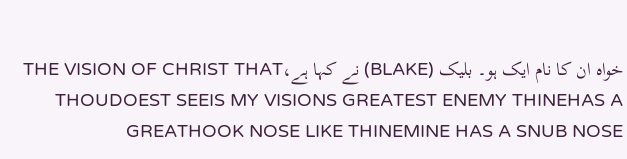خواہ ان کا نام ایک ہو۔ بلیک (BLAKE) نے کہا ہے،THE VISION OF CHRIST THAT THOUDOEST SEEIS MY VISIONS GREATEST ENEMY THINEHAS A GREATHOOK NOSE LIKE THINEMINE HAS A SNUB NOSE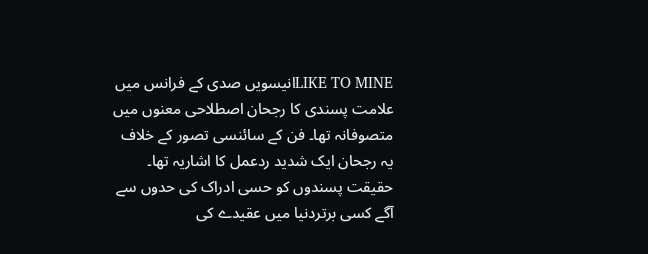LIKE TO MINEانیسویں صدی کے فرانس میں علامت پسندی کا رجحان اصطلاحی معنوں میں متصوفانہ تھا۔ فن کے سائنسی تصور کے خلاف یہ رجحان ایک شدید ردعمل کا اشاریہ تھا۔ حقیقت پسندوں کو حسی ادراک کی حدوں سے آگے کسی برتردنیا میں عقیدے کی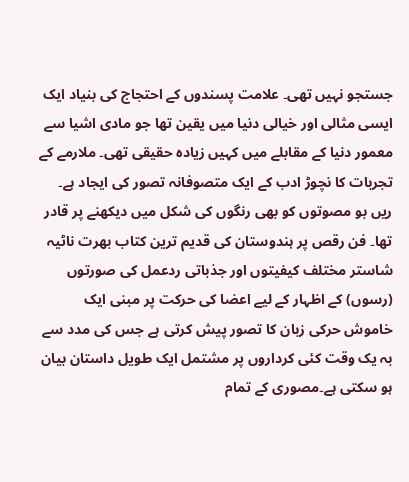جستجو نہیں تھی۔ علامت پسندوں کے احتجاج کی بنیاد ایک ایسی مثالی اور خیالی دنیا میں یقین تھا جو مادی اشیا سے معمور دنیا کے مقابلے میں کہیں زیادہ حقیقی تھی۔ ملارمے کے تجربات کا نچوڑ ادب کے ایک متصوفانہ تصور کی ایجاد ہے۔ ریں بو مصوتوں کو بھی رنگوں کی شکل میں دیکھنے پر قادر تھا۔ فن رقص پر ہندوستان کی قدیم ترین کتاب بھرت ناٹیہ شاستر مختلف کیفیتوں اور جذباتی ردعمل کی صورتوں (رسوں) کے اظہار کے لیے اعضا کی حرکت پر مبنی ایک خاموش حرکی زبان کا تصور پیش کرتی ہے جس کی مدد سے بہ یک وقت کئی کرداروں پر مشتمل ایک طویل داستان بیان ہو سکتی ہے۔مصوری کے تمام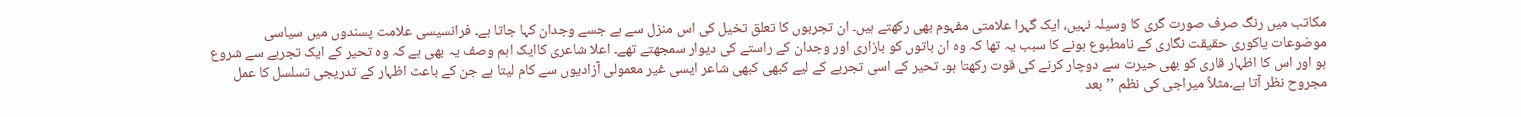مکاتب میں رنگ صرف صورت گری کا وسیلہ نہیں، ایک گہرا علامتی مفہوم بھی رکھتے ہیں۔ ان تجربوں کا تعلق تخیل کی اس منزل سے ہے جسے وجدان کہا جاتا ہے۔ فرانسیسی علامت پسندوں میں سیاسی موضوعات یاکوری حقیقت نگاری کے نامطبوع ہونے کا سبب یہ تھا کہ وہ ان باتوں کو بازاری اور وجدان کے راستے کی دیوار سمجھتے تھے۔ اعلا شاعری کاایک اہم وصف یہ بھی ہے کہ وہ تحیر کے ایک تجربے سے شروع ہو اور اس کا اظہار قاری کو بھی حیرت سے دوچار کرنے کی قوت رکھتا ہو۔ تحیر کے اسی تجربے کے لیے کبھی کبھی شاعر ایسی غیر معمولی آزادیوں سے کام لیتا ہے جن کے باعث اظہار کے تدریجی تسلسل کا عمل مجروح نظر آتا ہے۔مثلاً میراجی کی نظم ’’بعد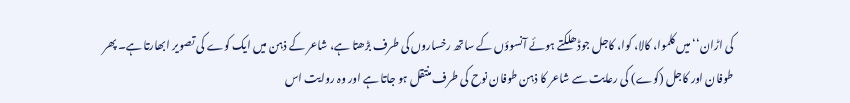کی اڑان‘‘ میں کلموا، کالا، کوا، کاجل جوڈھلکتے ہوئے آنسوؤں کے ساتھ رخساروں کی طرف بڑھتا ہے، شاعر کے ذہن میں ایک کوے کی تصویر ابھارتا ہے۔ پھر طوفان اور کاجل (کوے) کی رعایت سے شاعر کا ذہن طوفان نوح کی طرف منتقل ہو جاتا ہے اور وہ روایت اس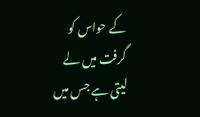کے حواس کو گرفت میں لے لیتی ہے جس میں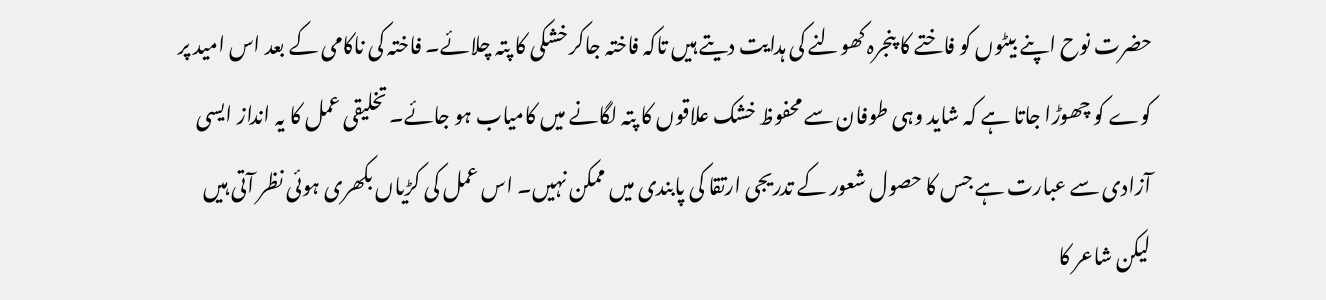حضرت نوح اپنے بیٹوں کو فاختے کا پنجرہ کھولنے کی ہدایت دیتے ہیں تاکہ فاختہ جاکر خشکی کا پتہ چلائے۔ فاختہ کی ناکامی کے بعد اس امید پر کوے کو چھوڑا جاتا ہے کہ شاید وہی طوفان سے محفوظ خشک علاقوں کا پتہ لگانے میں کامیاب ہو جائے۔ تخلیقی عمل کا یہ انداز ایسی آزادی سے عبارت ہے جس کا حصول شعور کے تدریجی ارتقا کی پابندی میں ممکن نہیں۔ اس عمل کی کڑیاں بکھری ہوئی نظر آتی ہیں لیکن شاعر کا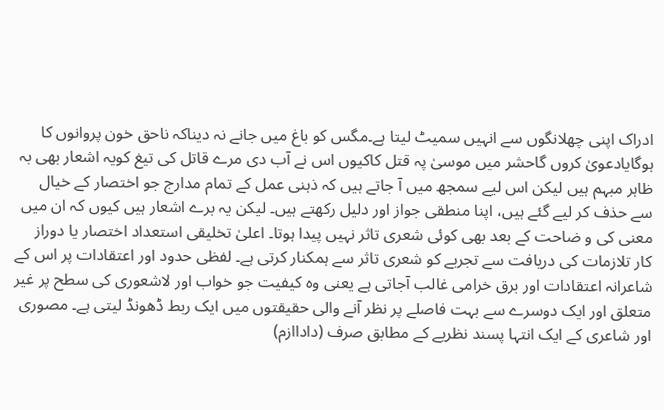ادراک اپنی چھلانگوں سے انہیں سمیٹ لیتا ہے۔مگس کو باغ میں جانے نہ دیناکہ ناحق خون پروانوں کا ہوگایادعویٰ کروں گاحشر میں موسیٰ پہ قتل کاکیوں اس نے آب دی مرے قاتل کی تیغ کویہ اشعار بھی بہ ظاہر مبہم ہیں لیکن اس لیے سمجھ میں آ جاتے ہیں کہ ذہنی عمل کے تمام مدارج جو اختصار کے خیال سے حذف کر لیے گئے ہیں، اپنا منطقی جواز اور دلیل رکھتے ہیں۔ لیکن یہ برے اشعار ہیں کیوں کہ ان میں معنی کی و ضاحت کے بعد بھی کوئی شعری تاثر نہیں پیدا ہوتا۔ اعلیٰ تخلیقی استعداد اختصار یا دوراز کار تلازمات کی دریافت سے تجربے کو شعری تاثر سے ہمکنار کرتی ہے۔ لفظی حدود اور اعتقادات پر اس کے شاعرانہ اعتقادات اور برق خرامی غالب آجاتی ہے یعنی وہ کیفیت جو خواب اور لاشعوری کی سطح پر غیر متعلق اور ایک دوسرے سے بہت فاصلے پر نظر آنے والی حقیقتوں میں ایک ربط ڈھونڈ لیتی ہے۔ مصوری اور شاعری کے ایک انتہا پسند نظریے کے مطابق صرف (داداازم)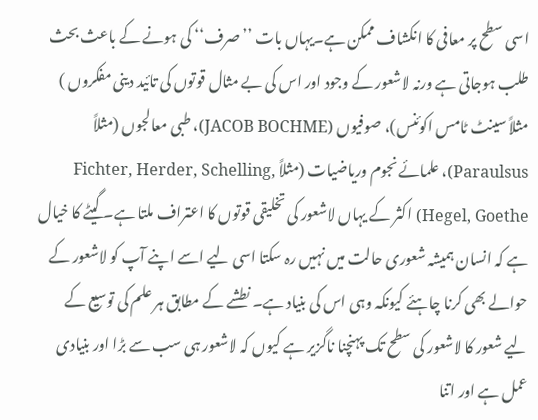اسی سطح پر معافی کا انکشاف ممکن ہے۔یہاں بات ’’صرف‘‘ کی ہونے کے باعث بحث طلب ہوجاتی ہے ورنہ لاشعور کے وجود اور اس کی بے مثال قوتوں کی تائید دینی مفکروں ) مثلاً سینٹ ٹامس اکوئنس)، صوفیوں (JACOB BOCHME)، طبی معالجوں (مثلاً Paraulsus)، علمائے نجوم وریاضیات (مثلاً Fichter, Herder, Schelling, Hegel, Goethe) اکثر کے یہاں لاشعور کی تخلیقی قوتوں کا اعتراف ملتا ہے۔ گیٹے کا خیال ہے کہ انسان ہمیشہ شعوری حالت میں نہیں رہ سکتا اسی لیے اسے اپنے آپ کو لاشعور کے حوالے بھی کرنا چاہئے کیونکہ وہی اس کی بنیاد ہے۔ نطشے کے مطابق ہر علم کی توسیع کے لیے شعور کا لاشعور کی سطح تک پہنچنا ناگزیر ہے کیوں کہ لاشعور ہی سب سے بڑا اور بنیادی عمل ہے اور اتنا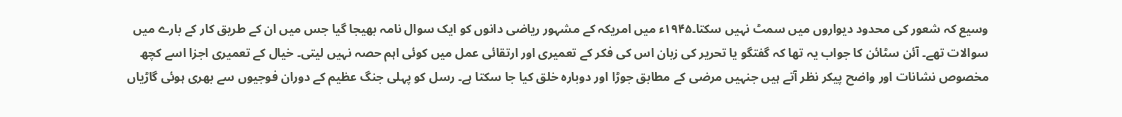وسیع کہ شعور کی محدود دیواروں میں سمٹ نہیں سکتا۔۱۹۴۵ء میں امریکہ کے مشہور ریاضی دانوں کو ایک سوال نامہ بھیجا گیا جس میں ان کے طریق کار کے بارے میں سوالات تھے۔ آئن سٹائن کا جواب یہ تھا کہ گفتگو یا تحریر کی زبان اس کی فکر کے تعمیری اور ارتقائی عمل میں کوئی اہم حصہ نہیں لیتی۔ خیال کے تعمیری اجزا اسے کچھ مخصوص نشانات اور واضح پیکر نظر آتے ہیں جنہیں مرضی کے مطابق جوڑا اور دوبارہ خلق کیا جا سکتا ہے۔ رسل کو پہلی جنگ عظیم کے دوران فوجیوں سے بھری ہوئی گاڑیاں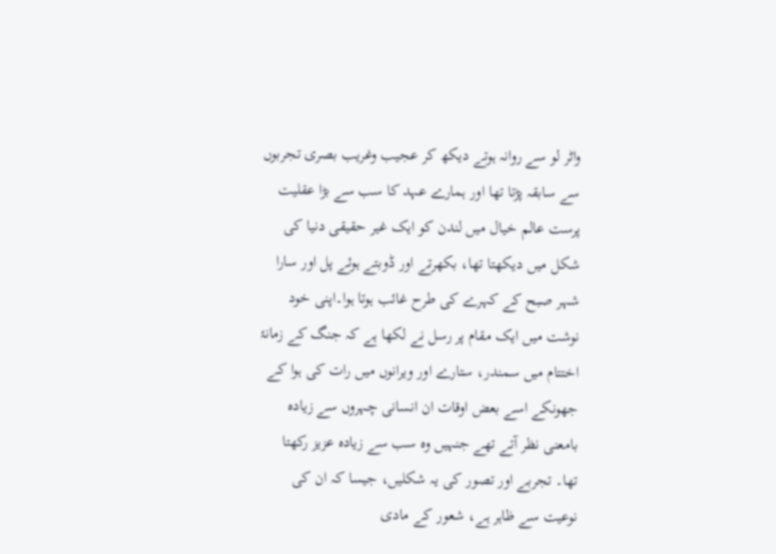واٹر لو سے روانہ ہوتے دیکھ کر عجیب وغریب بصری تجربوں سے سابقہ پڑتا تھا اور ہمارے عہد کا سب سے بڑا عقلیت پرست عالم خیال میں لندن کو ایک غیر حقیقی دنیا کی شکل میں دیکھتا تھا، بکھرتے اور ڈوبتے ہوئے پل اور سارا شہر صبح کے کہرے کی طرح غائب ہوتا ہوا۔اپنی خود نوشت میں ایک مقام پر رسل نے لکھا ہے کہ جنگ کے زمانۂ اختتام میں سمندر، ستارے اور ویرانوں میں رات کی ہوا کے جھونکے اسے بعض اوقات ان انسانی چہروں سے زیادہ بامعنی نظر آتے تھے جنہیں وہ سب سے زیادہ عزیز رکھتا تھا۔ تجربے اور تصور کی یہ شکلیں، جیسا کہ ان کی نوعیت سے ظاہر ہے، شعور کے مادی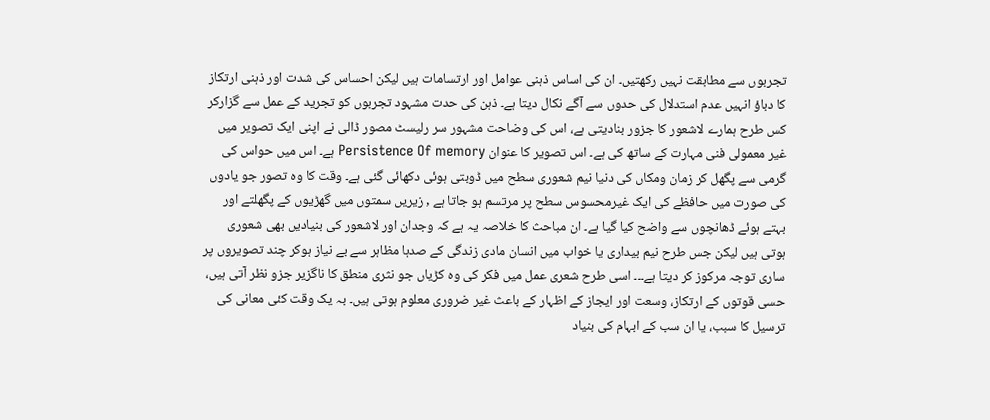تجربوں سے مطابقت نہیں رکھتیں۔ ان کی اساس ذہنی عوامل اور ارتسامات ہیں لیکن احساس کی شدت اور ذہنی ارتکاز کا دباؤ انہیں عدم استدلال کی حدوں سے آگے نکال دیتا ہے۔ ذہن کی حدت مشہود تجربوں کو تجرید کے عمل سے گزارکر کس طرح ہمارے لاشعور کا جزور بنادیتی ہے، اس کی وضاحت مشہور سر رلیسٹ مصور ڈالی نے اپنی ایک تصویر میں غیر معمولی فنی مہارت کے ساتھ کی ہے۔ اس تصویر کا عنوان Persistence Of memory ہے۔ اس میں حواس کی گرمی سے پگھل کر زمان ومکاں کی دنیا نیم شعوری سطح میں ڈوبتی ہوئی دکھائی گئی ہے۔ وقت کا وہ تصور جو یادوں کی صورت میں حافظے کی ایک غیرمحسوس سطح پر مرتسم ہو جاتا ہے , زیریں سمتوں میں گھڑیوں کے پگھلتے اور بہتے ہوئے ڈھانچوں سے واضح کیا گیا ہے۔ ان مباحث کا خلاصہ یہ ہے کہ وجدان اور لاشعور کی بنیادیں بھی شعوری ہوتی ہیں لیکن جس طرح نیم بیداری یا خواب میں انسان مادی زندگی کے صدہا مظاہر سے بے نیاز ہوکر چند تصویروں پر ساری توجہ مرکوز کر دیتا ہے۔۔۔ اسی طرح شعری عمل میں فکر کی وہ کڑیاں جو نثری منطق کا ناگزیر جزو نظر آتی ہیں، حسی قوتوں کے ارتکاز، وسعت اور ایجاز کے اظہار کے باعث غیر ضروری معلوم ہوتی ہیں۔ بہ یک وقت کئی معانی کی ترسیل کا سبب، یا ان سب کے ابہام کی بنیاد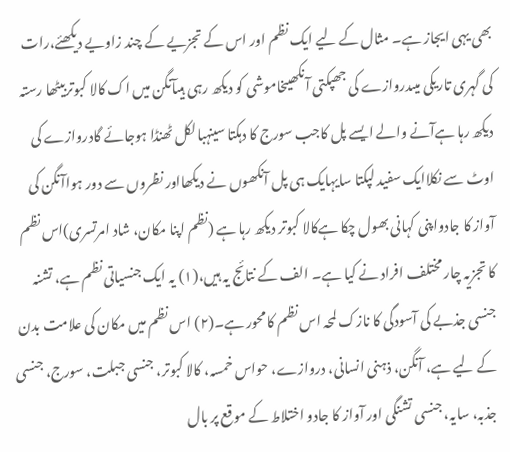بھی یہی ایجاز ہے۔ مثال کے لیے ایک نظم اور اس کے تجزیے کے چند زاویے دیکھئے،رات کی گہری تاریکی میںدروازے کی جھپکتی آنکھیںخاموشی کو دیکھ رہی ہیںآنگن میں اک کالا کبوتربیٹھا رستہ دیکھ رہا ہےآنے والے ایسے پل کاجب سورج کا دہکتا سینہبالکل ٹھنڈا ہوجائے گادروازے کی اوٹ سے نکلاایک سفید لپکتا سایہایک ہی پل آنکھوں نے دیکھااور نظروں سے دور ہواآنگن کی آواز کا جادواپنی کہانی بھول چکا ہےکالا کبوتر دیکھ رہا ہے (نظم اپنا مکان، شاد امرتسری)اس نظم کا تجزیہ چار مختلف افراد نے کیا ہے۔ الف کے نتائج یہ ہیں،(۱) یہ ایک جنسیاتی نظم ہے، تشنہ جنسی جذبے کی آسودگی کا نازک لمحہ اس نظم کا محور ہے۔(۲) اس نظم میں مکان کی علامت بدن کے لیے ہے، آنگن، ذہنی انسانی، دروازے، حواس خمسہ، کالا کبوتر، جنسی جبلت، سورج، جنسی جذبہ، سایہ، جنسی تشنگی اور آواز کا جادو اختلاط کے موقع پر بال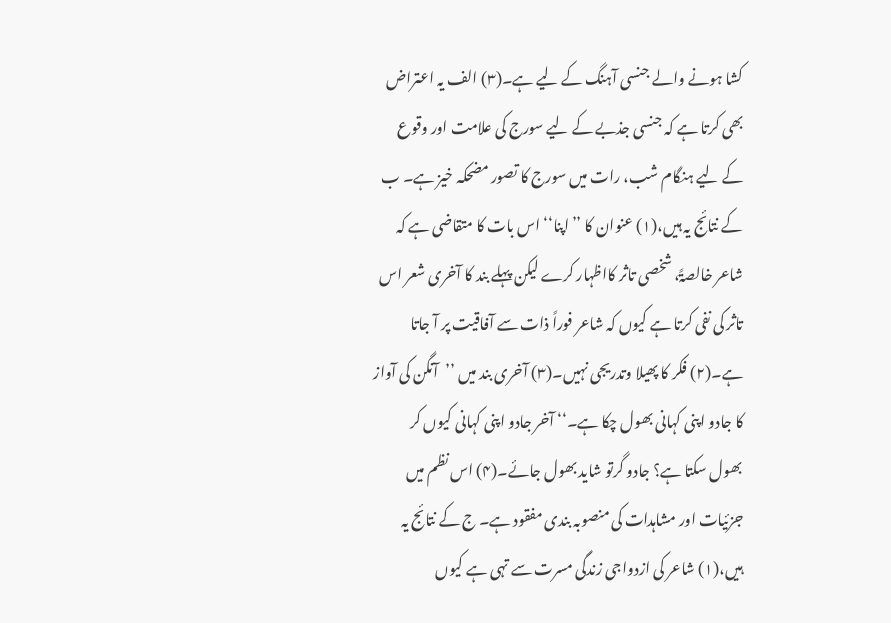کشا ہونے والے جنسی آہنگ کے لیے ہے۔(۳) الف یہ اعتراض بھی کرتا ہے کہ جنسی جذبے کے لیے سورج کی علامت اور وقوع کے لیے ہنگام شب، رات میں سورج کا تصور مضحکہ خیز ہے۔ ب کے نتائج یہ ہیں،(۱) عنوان کا ’’اپنا‘‘ اس بات کا متقاضی ہے کہ شاعر خالصۃً، شخصی تاثر کااظہار کرے لیکن پہلے بند کا آخری شعر اس تاثر کی نفی کرتا ہے کیوں کہ شاعر فوراً ذات سے آفاقیت پر آ جاتا ہے۔(۲) فکر کا پھیلا وتدریجی نہیں۔(۳) آخری بند میں ’’آنگن کی آواز کا جادو اپنی کہانی بھول چکا ہے۔‘‘ آخر جادو اپنی کہانی کیوں کر بھول سکتا ہے؟ جادو گرتو شاید بھول جائے۔(۴) اس نظم میں جزئیات اور مشاہدات کی منصوبہ بندی مفقود ہے۔ ج کے نتائج یہ ہیں،(۱) شاعر کی ازدواجی زندگی مسرت سے تہی ہے کیوں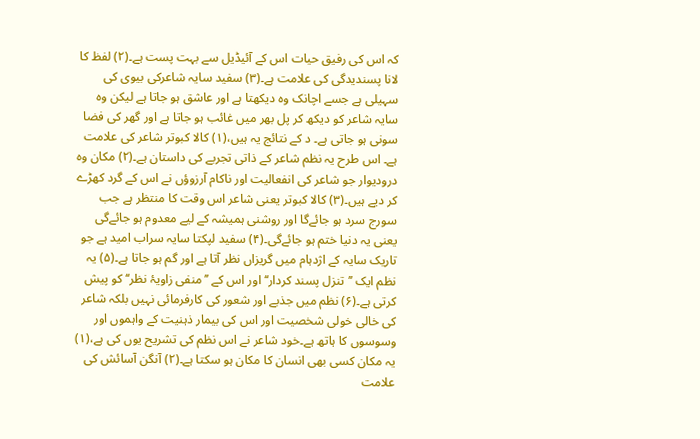کہ اس کی رفیق حیات اس کے آئیڈیل سے بہت پست ہے۔(۲) لفظ کا لانا پسندیدگی کی علامت ہے۔(۳) سفید سایہ شاعرکی بیوی کی سہیلی ہے جسے اچانک وہ دیکھتا ہے اور عاشق ہو جاتا ہے لیکن وہ سایہ شاعر کو دیکھ کر پل بھر میں غائب ہو جاتا ہے اور گھر کی فضا سونی ہو جاتی ہے۔ د کے نتائج یہ ہیں،(۱) کالا کبوتر شاعر کی علامت ہے۔ اس طرح یہ نظم شاعر کے ذاتی تجربے کی داستان ہے۔(۲) مکان وہ درودیوار جو شاعر کی انفعالیت اور ناکام آرزوؤں نے اس کے گرد کھڑے کر دیے ہیں۔(۳) کالا کبوتر یعنی شاعر اس وقت کا منتظر ہے جب سورج سرد ہو جائےگا اور روشنی ہمیشہ کے لیے معدوم ہو جائےگی یعنی یہ دنیا ختم ہو جائےگی۔(۴) سفید لپکتا سایہ سراب امید ہے جو تاریک سایہ کے اژدہام میں گریزاں نظر آتا ہے اور گم ہو جاتا ہے۔(۵) یہ نظم ایک ’’تنزل پسند کردار‘‘ اور اس کے ’’منفی زاویۂ نظر‘‘ کو پیش کرتی ہے۔(۶) نظم میں جذبے اور شعور کی کارفرمائی نہیں بلکہ شاعر کی خالی خولی شخصیت اور اس کی بیمار ذہنیت کے واہموں اور وسوسوں کا ہاتھ ہے۔خود شاعر نے اس نظم کی تشریح یوں کی ہے،(۱) یہ مکان کسی بھی انسان کا مکان ہو سکتا ہے۔(۲) آنگن آسائش کی علامت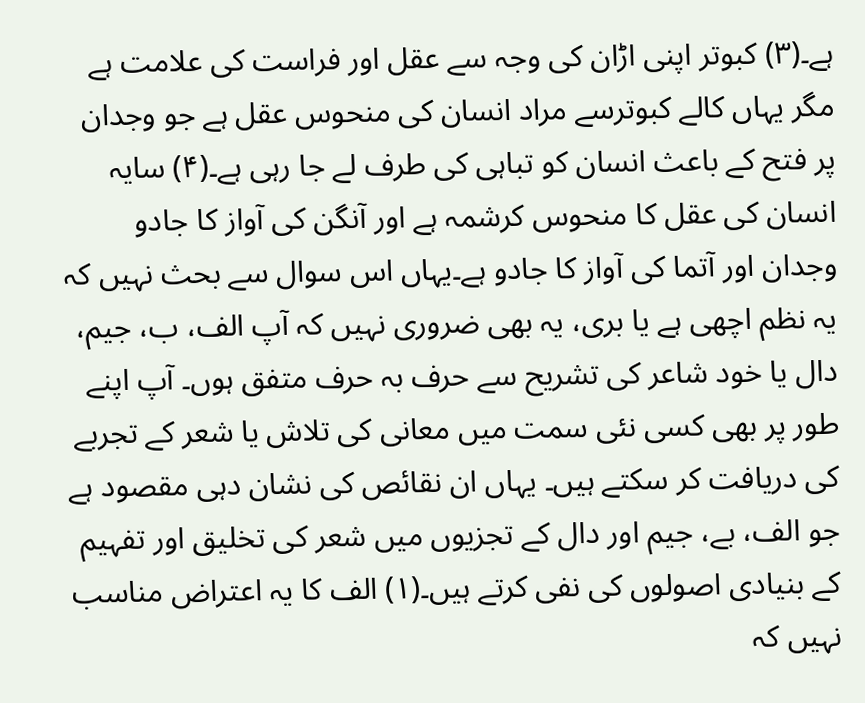ہے۔(۳) کبوتر اپنی اڑان کی وجہ سے عقل اور فراست کی علامت ہے مگر یہاں کالے کبوترسے مراد انسان کی منحوس عقل ہے جو وجدان پر فتح کے باعث انسان کو تباہی کی طرف لے جا رہی ہے۔(۴) سایہ انسان کی عقل کا منحوس کرشمہ ہے اور آنگن کی آواز کا جادو وجدان اور آتما کی آواز کا جادو ہے۔یہاں اس سوال سے بحث نہیں کہ یہ نظم اچھی ہے یا بری، یہ بھی ضروری نہیں کہ آپ الف، ب، جیم، دال یا خود شاعر کی تشریح سے حرف بہ حرف متفق ہوں۔ آپ اپنے طور پر بھی کسی نئی سمت میں معانی کی تلاش یا شعر کے تجربے کی دریافت کر سکتے ہیں۔ یہاں ان نقائص کی نشان دہی مقصود ہے جو الف، بے، جیم اور دال کے تجزیوں میں شعر کی تخلیق اور تفہیم کے بنیادی اصولوں کی نفی کرتے ہیں۔(۱) الف کا یہ اعتراض مناسب نہیں کہ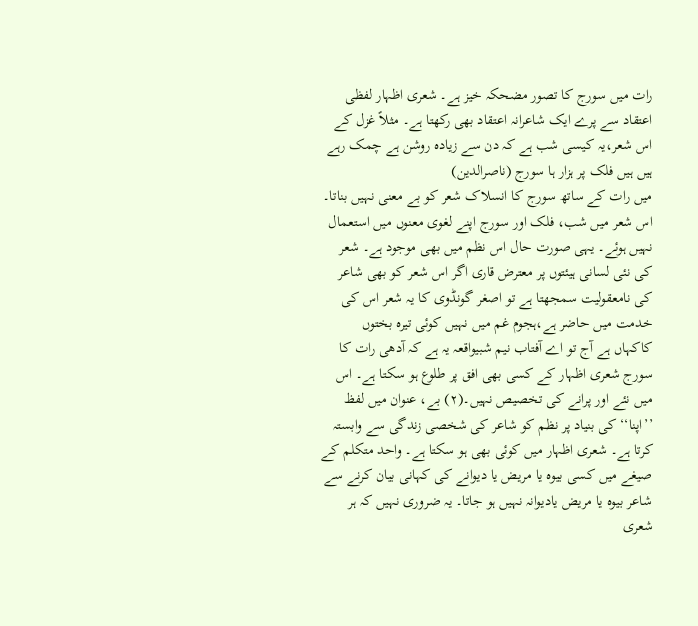رات میں سورج کا تصور مضحکہ خیز ہے۔ شعری اظہار لفظی اعتقاد سے پرے ایک شاعرانہ اعتقاد بھی رکھتا ہے۔ مثلاً غزل کے اس شعر،یہ کیسی شب ہے کہ دن سے زیادہ روشن ہے چمک رہے ہیں ہیں فلک پر ہزار ہا سورج (ناصرالدین)
میں رات کے ساتھ سورج کا انسلاک شعر کو بے معنی نہیں بناتا۔ اس شعر میں شب، فلک اور سورج اپنے لغوی معنوں میں استعمال نہیں ہوئے۔ یہی صورت حال اس نظم میں بھی موجود ہے۔ شعر کی نئی لسانی ہیئتوں پر معترض قاری اگر اس شعر کو بھی شاعر کی نامعقولیت سمجھتا ہے تو اصغر گونڈوی کا یہ شعر اس کی خدمت میں حاضر ہے،ہجوم غم میں نہیں کوئی تیرہ بختوں کاکہاں ہے آج تو اے آفتاب نیم شبیواقعہ یہ ہے کہ آدھی رات کا سورج شعری اظہار کے کسی بھی افق پر طلوع ہو سکتا ہے۔ اس میں نئے اور پرانے کی تخصیص نہیں۔(۲) بے، عنوان میں لفظ ’’اپنا‘‘ کی بنیاد پر نظم کو شاعر کی شخصی زندگی سے وابستہ کرتا ہے۔ شعری اظہار میں کوئی بھی ہو سکتا ہے۔ واحد متکلم کے صیغے میں کسی بیوہ یا مریض یا دیوانے کی کہانی بیان کرنے سے شاعر بیوہ یا مریض یادیوانہ نہیں ہو جاتا۔ یہ ضروری نہیں کہ ہر شعری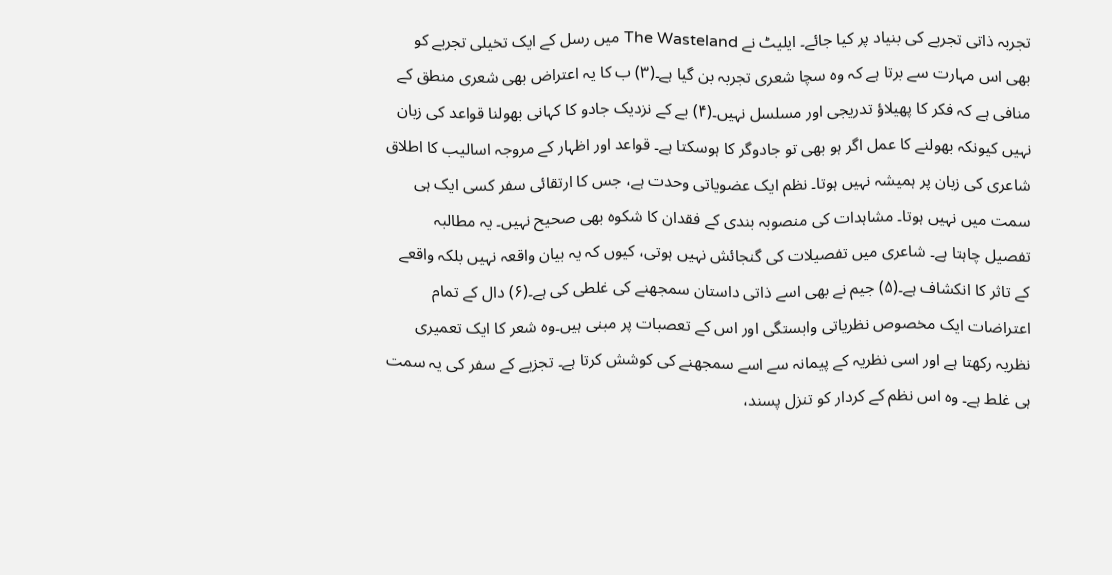تجربہ ذاتی تجربے کی بنیاد پر کیا جائے۔ ایلیٹ نے The Wasteland میں رسل کے ایک تخیلی تجربے کو بھی اس مہارت سے برتا ہے کہ وہ سچا شعری تجربہ بن گیا ہے۔(۳) ب کا یہ اعتراض بھی شعری منطق کے منافی ہے کہ فکر کا پھیلاؤ تدریجی اور مسلسل نہیں۔(۴) بے کے نزدیک جادو کا کہانی بھولنا قواعد کی زبان نہیں کیونکہ بھولنے کا عمل اگر ہو بھی تو جادوگر کا ہوسکتا ہے۔ قواعد اور اظہار کے مروجہ اسالیب کا اطلاق شاعری کی زبان پر ہمیشہ نہیں ہوتا۔ نظم ایک عضویاتی وحدت ہے، جس کا ارتقائی سفر کسی ایک ہی سمت میں نہیں ہوتا۔ مشاہدات کی منصوبہ بندی کے فقدان کا شکوہ بھی صحیح نہیں۔ یہ مطالبہ تفصیل چاہتا ہے۔ شاعری میں تفصیلات کی گنجائش نہیں ہوتی، کیوں کہ یہ بیان واقعہ نہیں بلکہ واقعے کے تاثر کا انکشاف ہے۔(۵) جیم نے بھی اسے ذاتی داستان سمجھنے کی غلطی کی ہے۔(۶) دال کے تمام اعتراضات ایک مخصوص نظریاتی وابستگی اور اس کے تعصبات پر مبنی ہیں۔وہ شعر کا ایک تعمیری نظریہ رکھتا ہے اور اسی نظریہ کے پیمانہ سے اسے سمجھنے کی کوشش کرتا ہے۔ تجزیے کے سفر کی یہ سمت ہی غلط ہے۔ وہ اس نظم کے کردار کو تنزل پسند،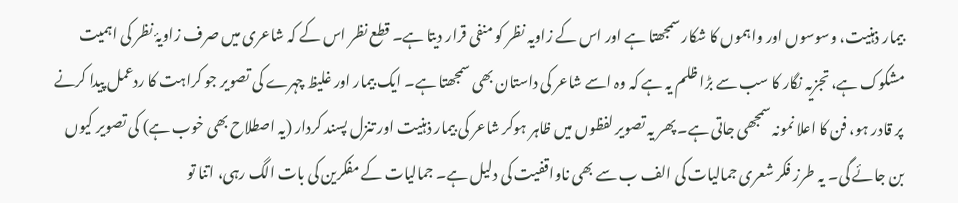بیمار ذہنیت، وسوسوں اور واہموں کا شکار سمجھتا ہے اور اس کے زاویہ نظر کو منفی قرار دیتا ہے۔ قطع نظر اس کے کہ شاعری میں صرف زاویۂ نظر کی اہمیت مشکوک ہے، تجزیہ نگار کا سب سے بڑا ظلم یہ ہے کہ وہ اسے شاعر کی داستان بھی سمجھتا ہے۔ ایک بیمار اور غلیظ چہرے کی تصویر جو کراہت کا ردعمل پیدا کرنے پر قادر ہو، فن کا اعلا نمونہ سمجھی جاتی ہے۔ پھر یہ تصویر لفظوں میں ظاہر ہوکر شاعر کی بیمار ذہنیت اور تنزل پسند کردار (یہ اصطلاح بھی خوب ہے) کی تصویر کیوں بن جائے گی۔ یہ طرز فکر شعری جمالیات کی الف ب سے بھی ناواقفیت کی دلیل ہے۔ جمالیات کے مفکرین کی بات الگ رہی، اتنا تو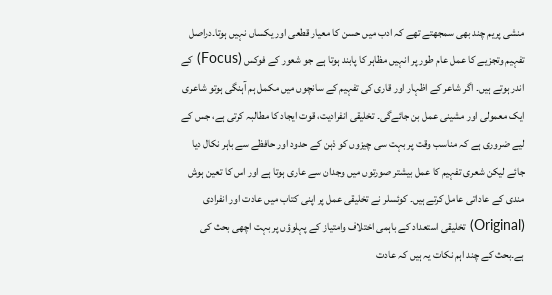منشی پریم چند بھی سمجھتے تھے کہ ادب میں حسن کا معیار قطعی اور یکساں نہیں ہوتا۔دراصل تفہیم وتجزیے کا عمل عام طور پر انہیں مظاہر کا پابند ہوتا ہے جو شعور کے فوکس (Focus) کے اندر ہوتے ہیں۔ اگر شاعر کے اظہار اور قاری کی تفہیم کے سانچوں میں مکمل ہم آہنگی ہوتو شاعری ایک معمولی اور مشینی عمل بن جائےگی۔ تخلیقی انفرادیت، قوت ایجاد کا مطالبہ کرتی ہے، جس کے لیے ضروری ہے کہ مناسب وقت پر بہت سی چیزوں کو ذہن کے حدود اور حافظے سے باہر نکال دیا جائے لیکن شعری تفہیم کا عمل بیشتر صورتوں میں وجدان سے عاری ہوتا ہے اور اس کا تعین ہوش مندی کے عاداتی عامل کرتے ہیں۔ کوئسلر نے تخلیقی عمل پر اپنی کتاب میں عادت اور انفرادی (Original) تخلیقی استعداد کے باہمی اختلاف وامتیاز کے پہلوؤں پر بہت اچھی بحث کی ہے۔بحث کے چند اہم نکات یہ ہیں کہ عادت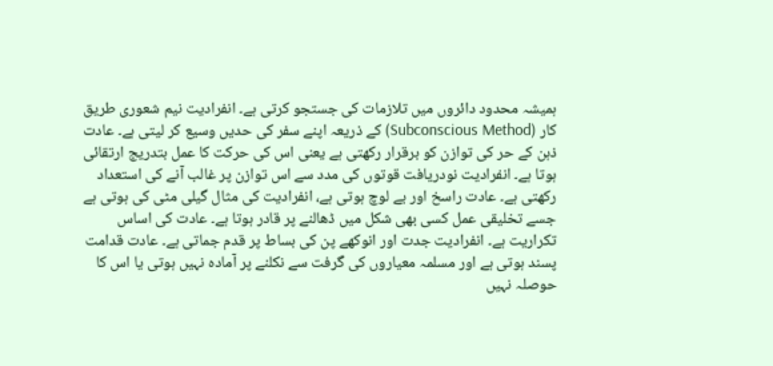ہمیشہ محدود دائروں میں تلازمات کی جستجو کرتی ہے۔ انفرادیت نیم شعوری طریق کار (Subconscious Method) کے ذریعہ اپنے سفر کی حدیں وسیع کر لیتی ہے۔ عادت ذہن کے حر کی توازن کو برقرار رکھتی ہے یعنی اس کی حرکت کا عمل بتدریج ارتقائی ہوتا ہے۔ انفرادیت نودریافت قوتوں کی مدد سے اس توازن پر غالب آنے کی استعداد رکھتی ہے۔ عادت راسخ اور بے لوچ ہوتی ہے، انفرادیت کی مثال گیلی مٹی کی ہوتی ہے جسے تخلیقی عمل کسی بھی شکل میں ڈھالنے پر قادر ہوتا ہے۔ عادت کی اساس تکراریت ہے۔ انفرادیت جدت اور انوکھے پن کی بساط پر قدم جماتی ہے۔ عادت قدامت پسند ہوتی ہے اور مسلمہ معیاروں کی گرفت سے نکلنے پر آمادہ نہیں ہوتی یا اس کا حوصلہ نہیں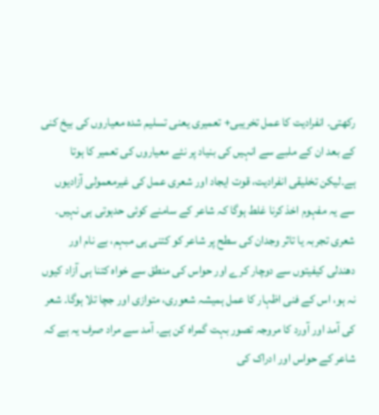رکھتی۔ انفرادیت کا عمل تخریبی+ تعمیری یعنی تسلیم شدہ معیاروں کی بیخ کنی کے بعد ان کے ملبے سے انہیں کی بنیاد پر نئے معیاروں کی تعمیر کا ہوتا ہے۔لیکن تخلیقی انفرادیت، قوت ایجاد اور شعری عمل کی غیرمعمولی آزادیوں سے یہ مفہوم اخذ کرنا غلط ہوگا کہ شاعر کے سامنے کوئی حدہوتی ہی نہیں۔ شعری تجربہ یا تاثر وجدان کی سطح پر شاعر کو کتنی ہی مبہم، بے نام اور دھندلی کیفیتوں سے دوچار کرے اور حواس کی منطق سے خواہ کتنا ہی آزاد کیوں نہ ہو، اس کے فنی اظہار کا عمل ہمیشہ شعوری، متوازی اور جچا تلا ہوگا۔ شعر کی آمد اور آورد کا مروجہ تصور بہت گمراہ کن ہے۔ آمد سے مراد صرف یہ ہے کہ شاعر کے حواس اور ادراک کی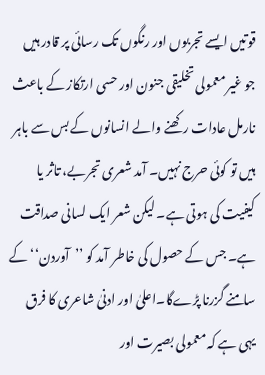قوتیں ایسے تجربوں اور رنگوں تک رسائی پر قادر ہیں جو غیر معمولی تخلیقی جنون اور حسی ارتکاز کے باعث نارمل عادات رکھنے والے انسانوں کے بس سے باہر ہیں تو کوئی حرج نہیں۔ آمد شعری تجربے، تاثر یا کیفیت کی ہوتی ہے۔ لیکن شعر ایک لسانی صداقت ہے۔ جس کے حصول کی خاطر آمد کو ’’آوردن‘‘ کے سامنے گزرنا پڑےگا۔اعلیٰ اور ادنیٰ شاعری کا فرق یہی ہے کہ معمولی بصیرت اور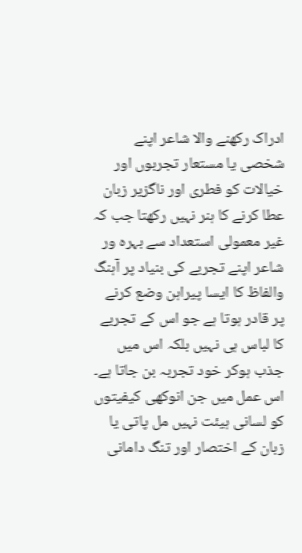ادراک رکھنے والا شاعر اپنے شخصی یا مستعار تجربوں اور خیالات کو فطری اور ناگزیر زبان عطا کرنے کا ہنر نہیں رکھتا جب کہ غیر معمولی استعداد سے بہرہ ور شاعر اپنے تجربے کی بنیاد پر آہنگ والفاظ کا ایسا پیراہن وضع کرنے پر قادر ہوتا ہے جو اس کے تجربے کا لباس ہی نہیں بلکہ اس میں جذب ہوکر خود تجربہ بن جاتا ہے۔ اس عمل میں جن انوکھی کیفیتوں کو لسانی ہیئت نہیں مل پاتی یا زبان کے اختصار اور تنگ دامانی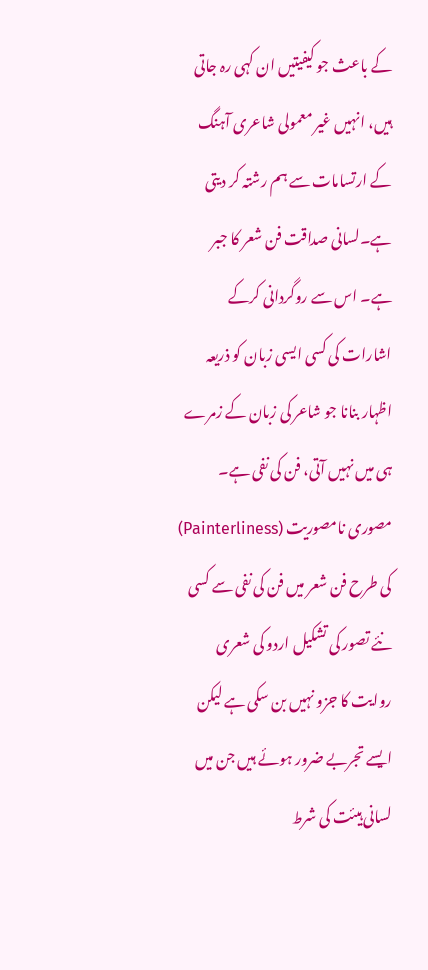کے باعث جو کیفیتیں ان کہی رہ جاتی ہیں، انہیں غیر معمولی شاعری آہنگ کے ارتسامات سے ہم رشتہ کر دیتی ہے۔لسانی صداقت فن شعر کا جبر ہے۔ اس سے روگردانی کرکے اشارات کی کسی ایسی زبان کو ذریعہ اظہار بنانا جو شاعر کی زبان کے زمرے ہی میں نہیں آتی، فن کی نفی ہے۔ مصوری نامصوریت (Painterliness) کی طرح فن شعر میں فن کی نفی سے کسی نئے تصور کی تشکیل اردو کی شعری روایت کا جزو نہیں بن سکی ہے لیکن ایسے تجربے ضرور ہوئے ہیں جن میں لسانی ہیئت کی شرط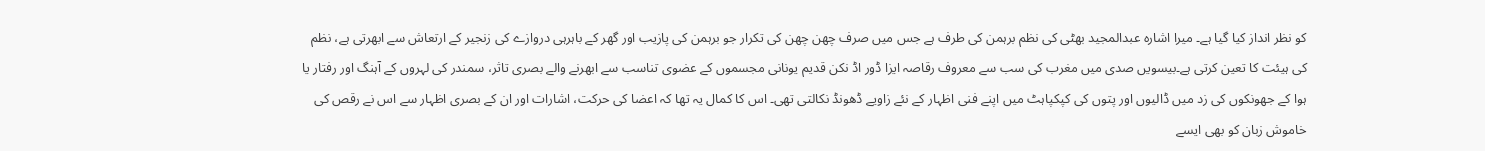کو نظر انداز کیا گیا ہے۔ میرا اشارہ عبدالمجید بھٹی کی نظم برہمن کی طرف ہے جس میں صرف چھن چھن کی تکرار جو برہمن کی پازیب اور گھر کے باہرہی دروازے کی زنجیر کے ارتعاش سے ابھرتی ہے، نظم کی ہیئت کا تعین کرتی ہے۔بیسویں صدی میں مغرب کی سب سے معروف رقاصہ ایزا ڈور اڈ نکن قدیم یونانی مجسموں کے عضوی تناسب سے ابھرنے والے بصری تاثر، سمندر کی لہروں کے آہنگ اور رفتار یا ہوا کے جھونکوں کی زد میں ڈالیوں اور پتوں کی کپکپاہٹ میں اپنے فنی اظہار کے نئے زاویے ڈھونڈ نکالتی تھی۔ اس کا کمال یہ تھا کہ اعضا کی حرکت، اشارات اور ان کے بصری اظہار سے اس نے رقص کی خاموش زبان کو بھی ایسے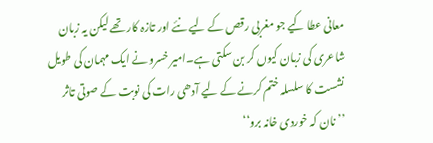معانی عطا کیے جو مغربی رقص کے لیے نئے اور تازہ کار تھے لیکن یہ زبان شاعری کی زبان کیوں کر بن سکتی ہے۔امیر خسرو نے ایک مہمان کی طویل نشست کا سلسلہ ختم کرنے کے لیے آدھی رات کی نوبت کے صوتی تاثر ’’نان کہ خوردی خانہ برو‘‘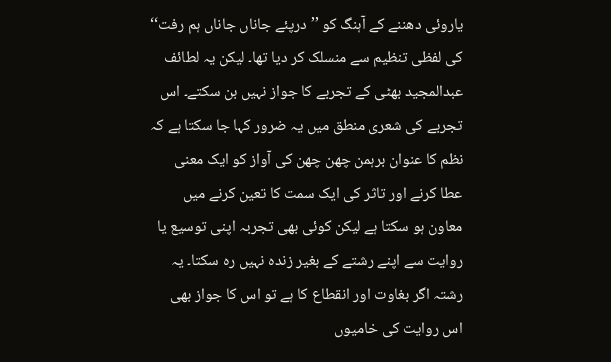یاروئی دھننے کے آہنگ کو ’’درپئے جاناں جاناں ہم رفت‘‘ کی لفظی تنظیم سے منسلک کر دیا تھا۔ لیکن یہ لطائف عبدالمجید بھٹی کے تجربے کا جواز نہیں بن سکتے۔ اس تجربے کی شعری منطق میں یہ ضرور کہا جا سکتا ہے کہ نظم کا عنوان برہمن چھن چھن کی آواز کو ایک معنی عطا کرنے اور تاثر کی ایک سمت کا تعین کرنے میں معاون ہو سکتا ہے لیکن کوئی بھی تجربہ اپنی توسیع یا روایت سے اپنے رشتے کے بغیر زندہ نہیں رہ سکتا۔ یہ رشتہ اگر بغاوت اور انقطاع کا ہے تو اس کا جواز بھی اس روایت کی خامیوں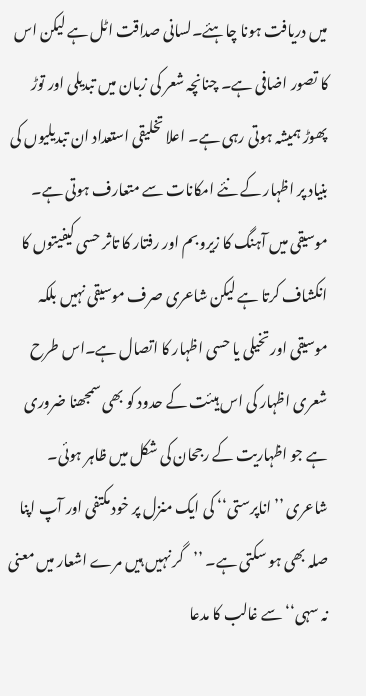میں دریافت ہونا چاہئے۔لسانی صداقت اٹل ہے لیکن اس کا تصور اضافی ہے۔ چنانچہ شعر کی زبان میں تبدیلی اور توڑ پھوڑ ہمیشہ ہوتی رہی ہے۔ اعلا تخلیقی استعداد ان تبدیلیوں کی بنیاد پر اظہار کے نئے امکانات سے متعارف ہوتی ہے۔ موسیقی میں آہنگ کا زیروبم اور رفتار کا تاثر حسی کیفیتوں کا انکشاف کرتا ہے لیکن شاعری صرف موسیقی نہیں بلکہ موسیقی اور تخیلی یا حسی اظہار کا اتصال ہے۔اس طرح شعری اظہار کی اس ہیئت کے حدود کو بھی سمجھنا ضروری ہے جو اظہاریت کے رجحان کی شکل میں ظاہر ہوئی۔ شاعری ’’اناپرستی‘‘ کی ایک منزل پر خود مکتفی اور آپ اپنا صلہ بھی ہو سکتی ہے۔ ’’گر نہیں ہیں مرے اشعار میں معنی نہ سہی‘‘ سے غالب کا مدعا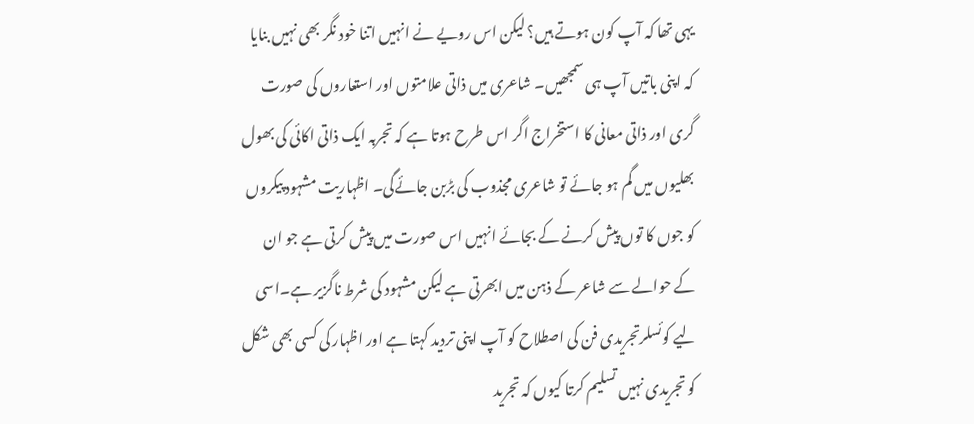یہی تھا کہ آپ کون ہوتے ہیں؟ لیکن اس رویے نے انہیں اتنا خود نگر بھی نہیں بنایا کہ اپنی باتیں آپ ہی سمجھیں۔ شاعری میں ذاتی علامتوں اور استعاروں کی صورت گری اور ذاتی معانی کا استخراج اگر اس طرح ہوتا ہے کہ تجربہ ایک ذاتی اکائی کی بھول بھلیوں میں گم ہو جائے تو شاعری مجذوب کی بڑبن جائےگی۔ اظہاریت مشہود پیکروں کو جوں کا توں پیش کرنے کے بجائے انہیں اس صورت میں پیش کرتی ہے جو ان کے حوالے سے شاعر کے ذہن میں ابھرتی ہے لیکن مشہود کی شرط ناگزیر ہے۔اسی لیے کوئسلرتجریدی فن کی اصطلاح کو آپ اپنی تردید کہتا ہے اور اظہار کی کسی بھی شکل کو تجریدی نہیں تسلیم کرتا کیوں کہ تجرید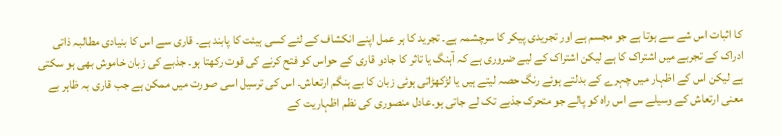کا اثبات اس شے سے ہوتا ہے جو مجسم ہے اور تجریدی پیکر کا سرچشمہ ہے۔ تجرید کا ہر عمل اپنے انکشاف کے لئے کسی ہیئت کا پابند ہے۔ قاری سے اس کا بنیادی مطالبہ ذاتی ادراک کے تجربے میں اشتراک کا ہے لیکن اشتراک کے لیے ضروری ہے کہ آہنگ یا تاثر کا جادو قاری کے حواس کو فتح کرنے کی قوت رکھتا ہو۔ جذبے کی زبان خاموش بھی ہو سکتی ہے لیکن اس کے اظہار میں چہرے کے بدلتے ہوئے رنگ حصہ لیتے ہیں یا لڑکھڑاتی ہوئی زبان کا بے ہنگم ارتعاش۔ اس کی ترسیل اسی صورت میں ممکن ہے جب قاری بہ ظاہر بے معنی ارتعاش کے وسیلے سے اس راہ کو پالے جو متحرک جذبے تک لے جاتی ہو۔عادل منصوری کی نظم اظہاریت کے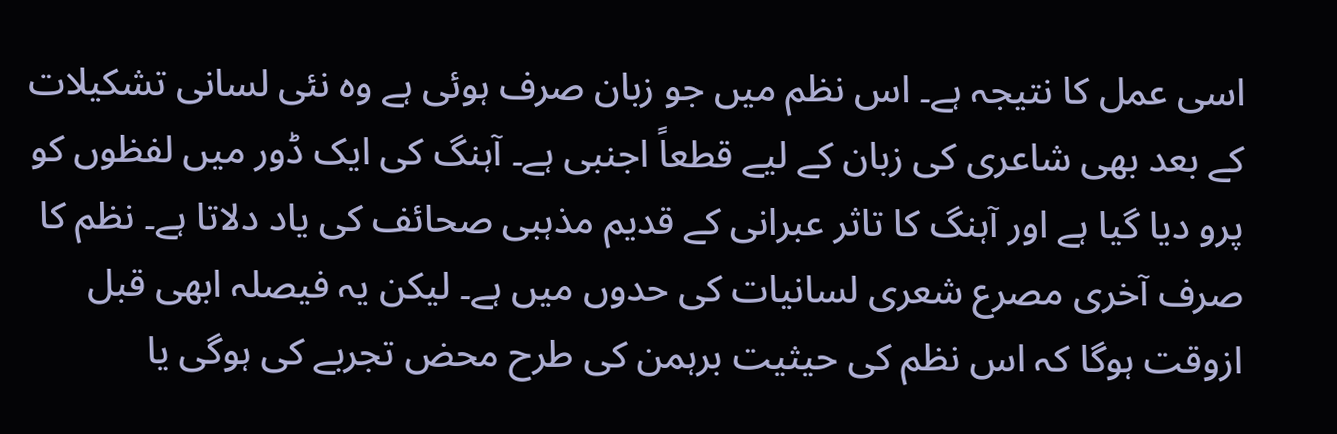اسی عمل کا نتیجہ ہے۔ اس نظم میں جو زبان صرف ہوئی ہے وہ نئی لسانی تشکیلات کے بعد بھی شاعری کی زبان کے لیے قطعاً اجنبی ہے۔ آہنگ کی ایک ڈور میں لفظوں کو پرو دیا گیا ہے اور آہنگ کا تاثر عبرانی کے قدیم مذہبی صحائف کی یاد دلاتا ہے۔ نظم کا صرف آخری مصرع شعری لسانیات کی حدوں میں ہے۔ لیکن یہ فیصلہ ابھی قبل ازوقت ہوگا کہ اس نظم کی حیثیت برہمن کی طرح محض تجربے کی ہوگی یا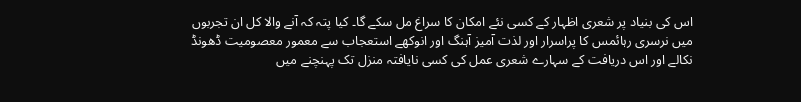اس کی بنیاد پر شعری اظہار کے کسی نئے امکان کا سراغ مل سکے گا۔ کیا پتہ کہ آنے والا کل ان تجربوں میں نرسری رہائمس کا پراسرار اور لذت آمیز آہنگ اور انوکھے استعجاب سے معمور معصومیت ڈھونڈ نکالے اور اس دریافت کے سہارے شعری عمل کی کسی نایافتہ منزل تک پہنچنے میں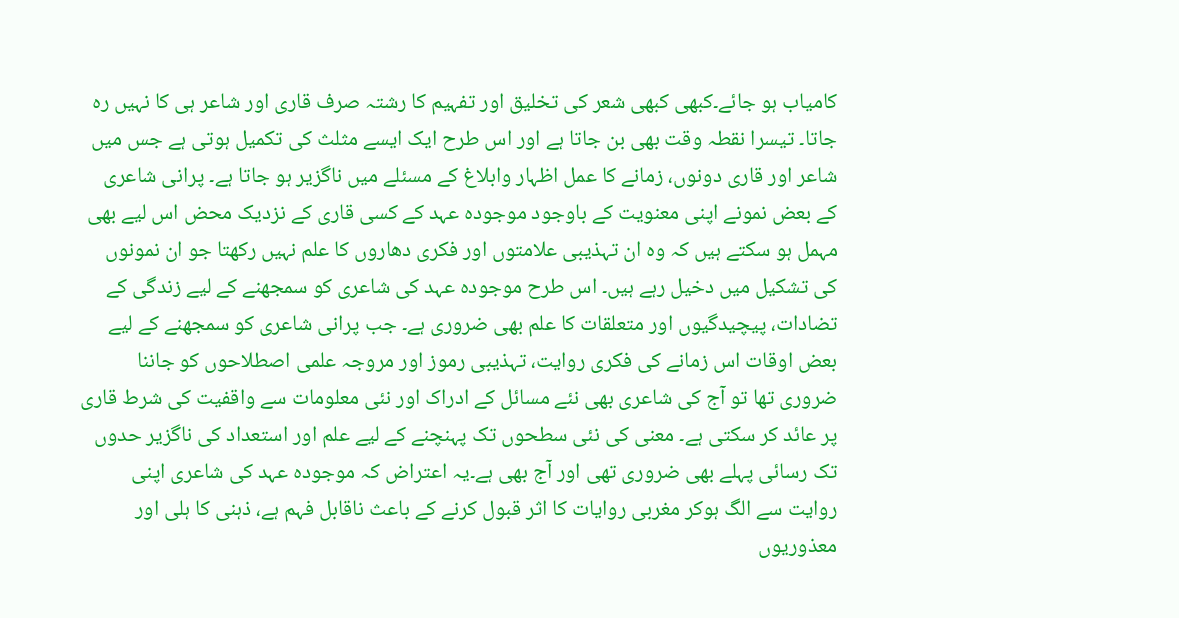کامیاب ہو جائے۔کبھی کبھی شعر کی تخلیق اور تفہیم کا رشتہ صرف قاری اور شاعر ہی کا نہیں رہ جاتا۔ تیسرا نقطہ وقت بھی بن جاتا ہے اور اس طرح ایک ایسے مثلث کی تکمیل ہوتی ہے جس میں شاعر اور قاری دونوں، زمانے کا عمل اظہار وابلاغ کے مسئلے میں ناگزیر ہو جاتا ہے۔ پرانی شاعری کے بعض نمونے اپنی معنویت کے باوجود موجودہ عہد کے کسی قاری کے نزدیک محض اس لیے بھی مہمل ہو سکتے ہیں کہ وہ ان تہذیبی علامتوں اور فکری دھاروں کا علم نہیں رکھتا جو ان نمونوں کی تشکیل میں دخیل رہے ہیں۔ اس طرح موجودہ عہد کی شاعری کو سمجھنے کے لیے زندگی کے تضادات، پیچیدگیوں اور متعلقات کا علم بھی ضروری ہے۔ جب پرانی شاعری کو سمجھنے کے لیے بعض اوقات اس زمانے کی فکری روایت، تہذیبی رموز اور مروجہ علمی اصطلاحوں کو جاننا ضروری تھا تو آج کی شاعری بھی نئے مسائل کے ادراک اور نئی معلومات سے واقفیت کی شرط قاری پر عائد کر سکتی ہے۔ معنی کی نئی سطحوں تک پہنچنے کے لیے علم اور استعداد کی ناگزیر حدوں تک رسائی پہلے بھی ضروری تھی اور آج بھی ہے۔یہ اعتراض کہ موجودہ عہد کی شاعری اپنی روایت سے الگ ہوکر مغربی روایات کا اثر قبول کرنے کے باعث ناقابل فہم ہے، ذہنی کا ہلی اور معذوریوں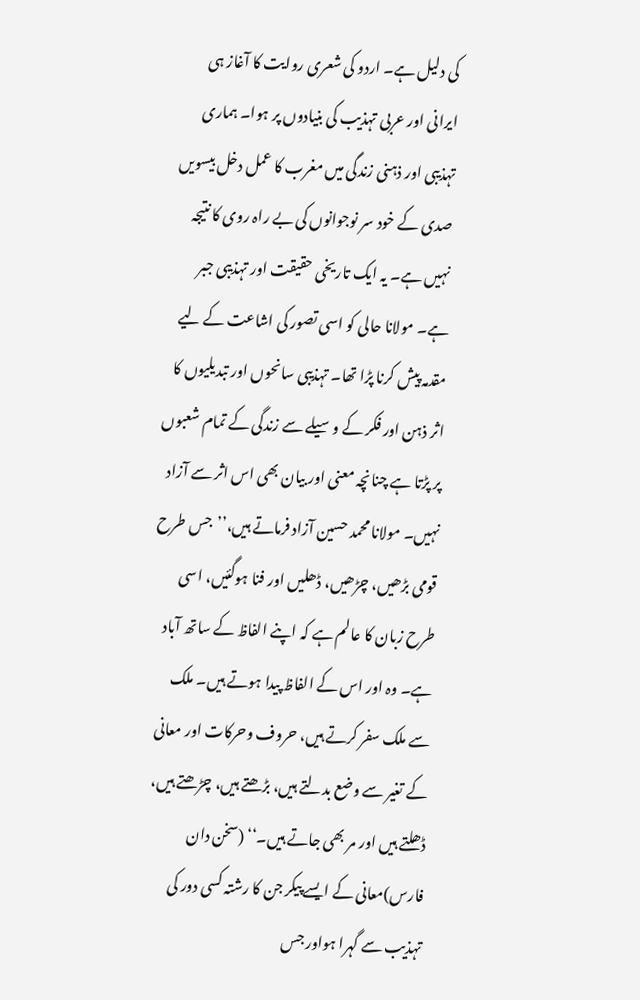کی دلیل ہے۔ اردو کی شعری روایت کا آغاز ہی ایرانی اور عربی تہذیب کی بنیادوں پر ہوا۔ ہماری تہذیبی اور ذہنی زندگی میں مغرب کا عمل دخل بیسویں صدی کے خود سر نوجوانوں کی بے راہ روی کا نتیجہ نہیں ہے۔ یہ ایک تاریخی حقیقت اور تہذیبی جبر ہے۔ مولانا حالی کو اسی تصور کی اشاعت کے لیے مقدمہ پیش کرنا پڑا تھا۔ تہذیبی سانحوں اور تبدیلیوں کا اثر ذہن اور فکر کے وسیلے سے زندگی کے تمام شعبوں پر پڑتا ہے چنانچہ معنی اور بیان بھی اس اثر سے آزاد نہیں۔ مولانا محمد حسین آزاد فرماتے ہیں،’’جس طرح قومی بڑھیں، چڑھیں، ڈھلیں اور فنا ہوگئیں، اسی طرح زبان کا عالم ہے کہ اپنے الفاظ کے ساتھ آباد ہے۔ وہ اور اس کے الفاظ پیدا ہوتے ہیں۔ ملک سے ملک سفر کرتے ہیں، حروف وحرکات اور معانی کے تغیر سے وضع بدلتے ہیں، بڑھتے ہیں، چڑھتے ہیں، ڈھلتے ہیں اور مر بھی جاتے ہیں۔‘‘ (سخن دان فارس)معانی کے ایسے پیکر جن کا رشتہ کسی دور کی تہذیب سے گہرا ہواور جس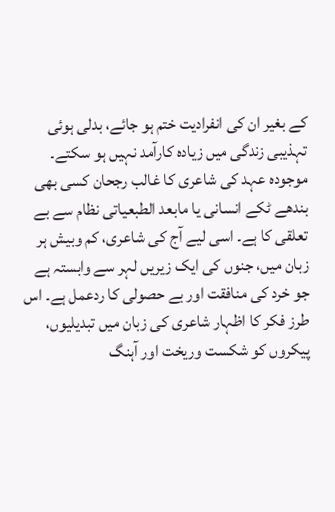کے بغیر ان کی انفرادیت ختم ہو جائے، بدلی ہوئی تہذیبی زندگی میں زیادہ کارآمد نہیں ہو سکتے۔ موجودہ عہد کی شاعری کا غالب رجحان کسی بھی بندھے ٹکے انسانی یا مابعد الطبعیاتی نظام سے بے تعلقی کا ہے۔ اسی لیے آج کی شاعری، کم وبیش ہر زبان میں، جنوں کی ایک زیریں لہر سے وابستہ ہے جو خرد کی منافقت اور بے حصولی کا ردعمل ہے۔ اس طرز فکر کا اظہار شاعری کی زبان میں تبدیلیوں، پیکروں کو شکست وریخت اور آہنگ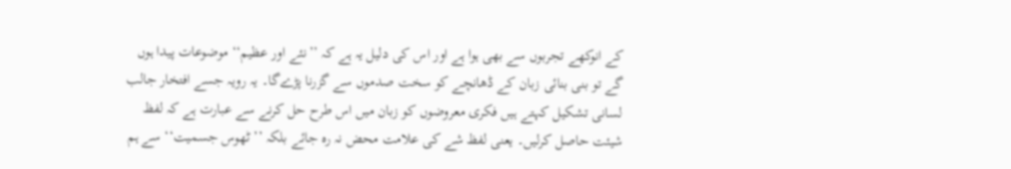کے انوکھے تجربوں سے بھی ہوا ہے اور اس کی دلیل یہ ہے کہ ’’نئے اور عظیم‘‘ موضوعات پیدا ہوں گے تو بنی بنائی زبان کے ڈھانچے کو سخت صدموں سے گزرنا پڑےگا۔ یہ رویہ جسے افتخار جالب لسانی تشکیل کہتے ہیں فکری معروضوں کو زبان میں اس طرح حل کرنے سے عبارت ہے کہ لفظ شیئت حاصل کرلیں۔ یعنی لفظ شے کی علامت محض نہ رہ جائے بلکہ ’’ٹھوس جسمیت‘‘ سے ہم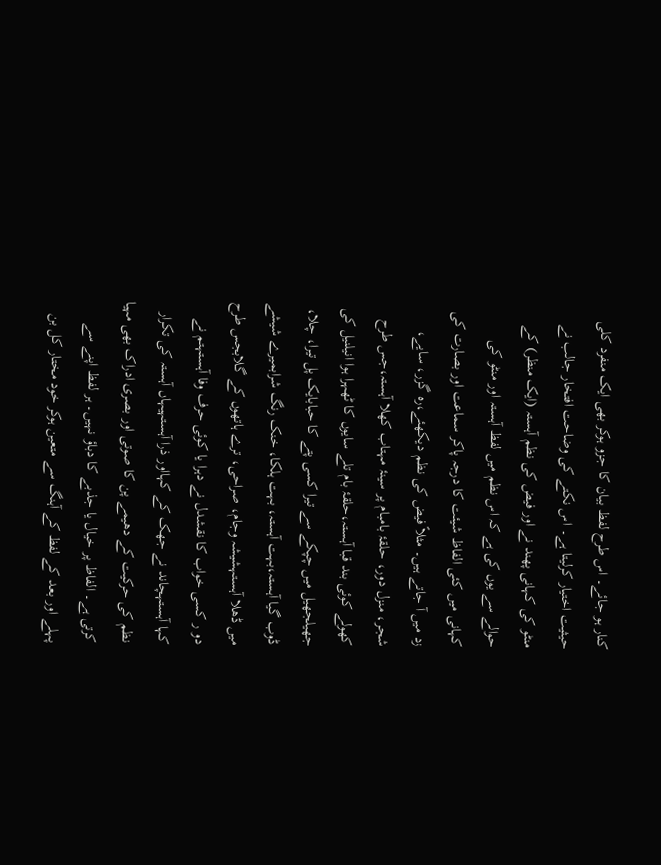کنار ہو جائے۔ اس طرح لفظ بیان کا جزو ہوکر بھی ایک منفرد کلی حیثیت اختیار کرلیتا ہے۔ اس نکتے کی وضاحت افتخار جالب نے منٹو کی کہانی پھند نے اور فیض کی نظم آہستہ (ایک منظر) کے حوالے سے یوں کی ہے کہ اس نظم میں لفظ آہستہ اور منٹو کی کہانی میں کئی الفاظ شیئت کا درجہ پاکر سماعت اور بصارت کی زد میں آ جاتے ہیں۔ مثلاً فیض کی نظم دیکھئے،رہ گزر، سایے، شجر، منزل دور، حلقۂ بامبام پر سینۂ مہتاب کھلا آہستہ،جس طرح کھولے کوئی بند قبا آہستہ،حلقۂ بام تلے سایوں کا ٹھہرا ہوا انیلنیل کی جھیلجھیل میں چپکے سے تیرا کسی پتے کا حبابایک پل تیرا، چلا، ڈوب گیا آہستہ،بہت آہستہ، بہت ہلکا، خنک رنگ شرابمیرے شیشے میں ڈھلا آہستہشیشہ وجام، صراحی، ترے ہاتھوں کے گلابجس طرح دو ر کسی خواب کا نقشدل نے دہرا یا کوئی حرف وفا آہستہتم نے کہا آہستہچاند نے جھک کے کہااور ذرا آہستہیہاں آہستہ کی تکرار نظم کی حرکیت کے دھیمے پن کا صوتی اور بصری ادراک بھی مہیا کرتی ہے۔ الفاظ پر خیال یا جذبے کا دباؤ نہیں۔ ہر لفظ اپنے سے پہلے اور بعد کے لفظ کے آہنگ سے متعین ہوکر خود مختار کل بن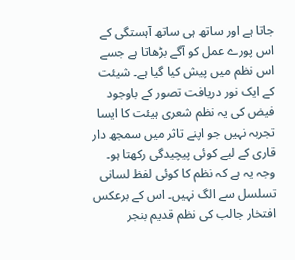جاتا ہے اور ساتھ ہی ساتھ آہستگی کے اس پورے عمل کو آگے بڑھاتا ہے جسے اس نظم میں پیش کیا گیا ہے۔ شیئت کے ایک نور دریافت تصور کے باوجود فیض کی یہ نظم شعری ہیئت کا ایسا تجربہ نہیں جو اپنے تاثر میں سمجھ دار قاری کے لیے کوئی پیچیدگی رکھتا ہو۔ وجہ یہ ہے کہ نظم کا کوئی لفظ لسانی تسلسل سے الگ نہیں۔ اس کے برعکس افتخار جالب کی نظم قدیم بنجر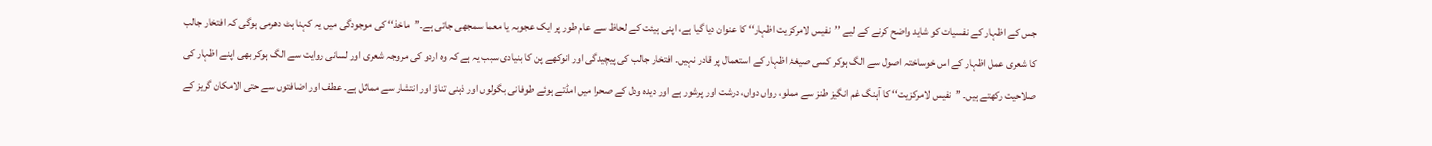جس کے اظہار کے نفسیات کو شاید واضح کرنے کے لیے ’’نفیس لامرکزیت اظہار‘‘ کا عنوان دیا گیا ہے، اپنی ہیئت کے لحاظ سے عام طور پر ایک عجوبہ یا معما سمجھی جاتی ہے۔’’ماخذ‘‘ کی موجودگی میں یہ کہنا ہٹ دھرمی ہوگی کہ افتخار جالب کا شعری عمل اظہار کے اس خوساختہ اصول سے الگ ہوکر کسی صیغۂ اظہار کے استعمال پر قادر نہیں۔ افتخار جالب کی پیچیدگی اور انوکھے پن کا بنیادی سبب یہ ہے کہ وہ اردو کی مروجہ شعری اور لسانی روایت سے الگ ہوکر بھی اپنے اظہار کی صلاحیت رکھتے ہیں۔ ’’نفیس لامرکزیت‘‘ کا آہنگ غم انگیز طنز سے مملو، رواں دواں، درشت اور پرشور ہے اور دیدہ ودل کے صحرا میں امڈتے ہوئے طوفانی بگولوں اور ذہنی تناؤ اور انتشار سے مماثل ہے۔ عطف اور اضافتوں سے حتی الامکان گریز کے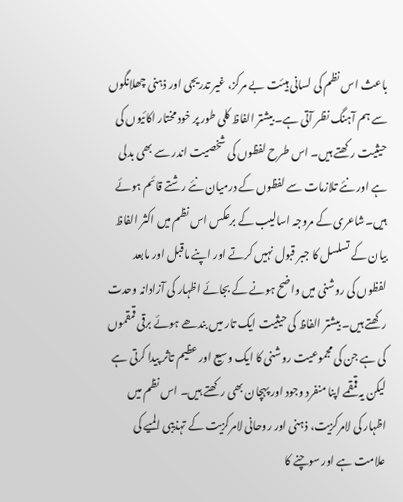باعث اس نظم کی لسانی ہیئت بے مرکز، غیر تدریجی اور ذہنی چھلانگوں سے ہم آہنگ نظر آتی ہے۔ بیشتر الفاظ کلی طور پر خود مختار اکائیوں کی حیثیت رکھتے ہیں۔ اس طرح لفظوں کی شخصیت اندر سے بھی بدلی ہے اور نئے تلازمات سے لفظوں کے درمیان نئے رشتے قائم ہوئے ہیں۔شاعری کے مروجہ اسالیب کے برعکس اس نظم میں اکثر الفاظ بیان کے تسلسل کا جبر قبول نہیں کرتے اور اپنے ماقبل اور مابعد لفظوں کی روشنی میں واضح ہونے کے بجائے اظہار کی آزادانہ وحدت رکھتے ہیں۔ بیشتر الفاظ کی حیثیت ایک تار میں بندھے ہوئے برقی قمقموں کی ہے جن کی مجموعیت روشنی کا ایک وسیع اور عظیم تاثر پیدا کرتی ہے لیکن یہ قمقمے اپنا منفرد وجود اور پہچان بھی رکھتے ہیں۔ اس نظم میں اظہار کی لامرکزیت، ذہنی اور روحانی لامرکزیت کے تہذیبی المیے کی علامت ہے اور سوچنے کا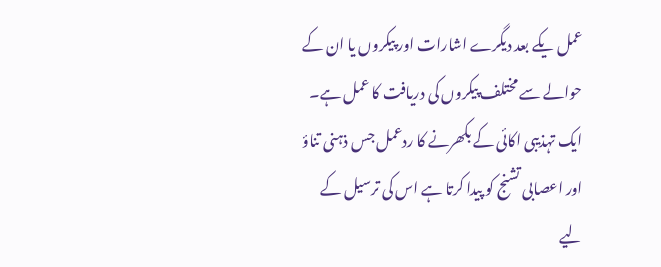عمل یکے بعد دیگرے اشارات اور پیکروں یا ان کے حوالے سے مختلف پیکروں کی دریافت کا عمل ہے۔ ایک تہذیبی اکائی کے بکھرنے کا ردعمل جس ذہنی تناؤ اور اعصابی تشنج کو پیدا کرتا ہے اس کی ترسیل کے لیے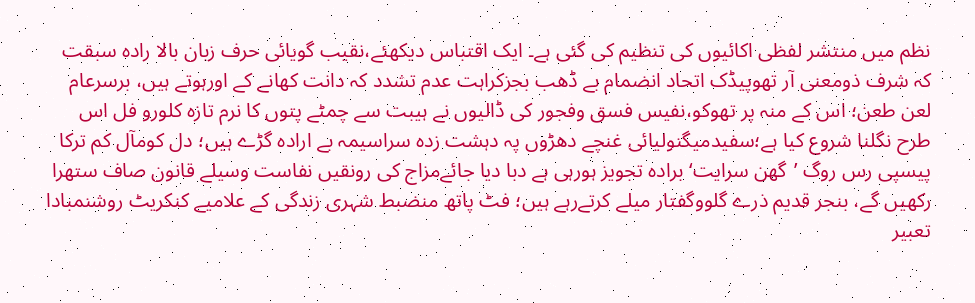نظم میں منتشر لفظی اکائیوں کی تنظیم کی گئی ہے۔ ایک اقتباس دیکھئے،نقیب گویائی حرف زبان بالا رادہ سبقت کہ شرف ذومعنی آر تھوپیڈک اتحاد انضمام بے ڈھب بجزکراہت عدم تشدد کہ دانت کھانے کے اورہوتے ہیں، برسرعام لعن طعن؛ اس کے منہ پر تھوکو،نفیس فسق وفجور کی ڈالیوں نے ہیبت سے چمٹے پتوں کا نرم تازہ کلورو فل اس طرح نگلنا شروع کیا ہے؛سفیدمیگنولیائی غنچے دھڑوں پہ دہشت زدہ سراسیمہ بے ارادہ گڑے ہیں؛ دل کومآل کم ترکا پیسپی رس روگ ’گھن سرایت‘ برادہ تجویز ہورہی ہے دبا دیا جائےمزاج کی رونقیں نفاست وسیلے قانون صاف ستھرا رکھیں گے، بنجر قدیم ذرے گلووگفتار میلے کرتےرہے ہیں؛ فٹ پاتھ منضبط شہری زندگی کے علامیے کنکریٹ روشنمبادا تعبیر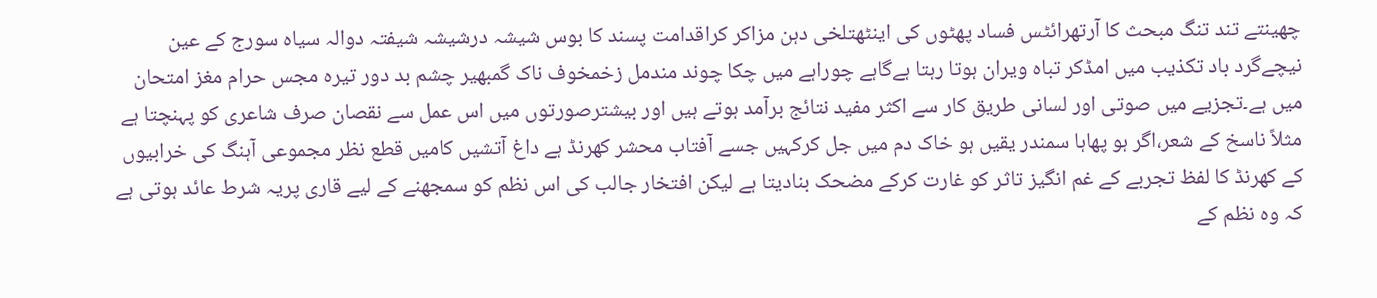چھینتے تند تنگ مبحث کا آرتھرائٹس فساد پھٹوں کی اینٹھتلخی دہن مزاکر کراقدامت پسند کا بوس شیشہ درشیشہ شیفتہ دوالہ سیاہ سورج کے عین نیچےگرد باد تکذیب میں امڈکر تباہ ویران ہوتا رہتا ہےگاہے چوراہے میں چکا چوند مندمل زخمخوف ناک گمبھیر چشم بد دور تیرہ مجس حرام مغز امتحان میں ہے۔تجزیے میں صوتی اور لسانی طریق کار سے اکثر مفید نتائج برآمد ہوتے ہیں اور بیشترصورتوں میں اس عمل سے نقصان صرف شاعری کو پہنچتا ہے مثلاً ناسخ کے شعر،اگر ہو پھاہا سمندر یقیں ہو خاک دم میں جل کرکہیں جسے آفتاب محشر کھرنڈ ہے داغ آتشیں کامیں قطع نظر مجموعی آہنگ کی خرابیوں کے کھرنڈ کا لفظ تجربے کے غم انگیز تاثر کو غارت کرکے مضحک بنادیتا ہے لیکن افتخار جالب کی اس نظم کو سمجھنے کے لیے قاری پریہ شرط عائد ہوتی ہے کہ وہ نظم کے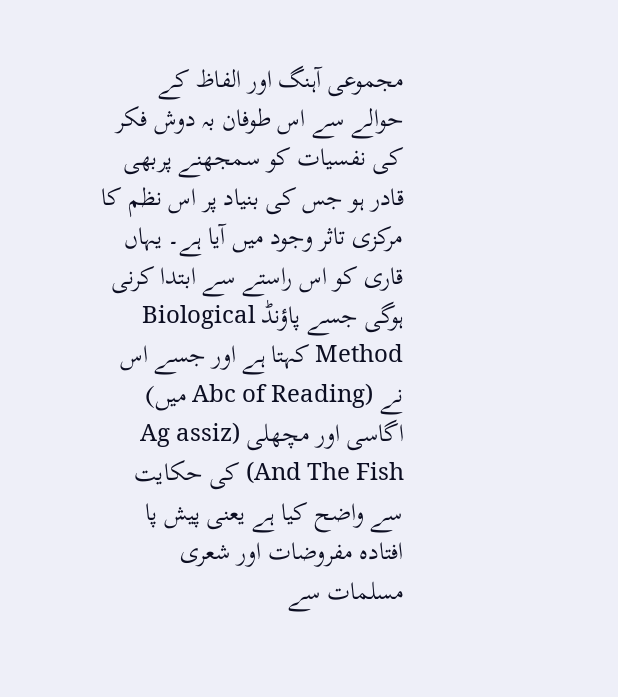مجموعی آہنگ اور الفاظ کے حوالے سے اس طوفان بہ دوش فکر کی نفسیات کو سمجھنے پربھی قادر ہو جس کی بنیاد پر اس نظم کا مرکزی تاثر وجود میں آیا ہے۔ یہاں قاری کو اس راستے سے ابتدا کرنی ہوگی جسے پاؤنڈ Biological Method کہتا ہے اور جسے اس نے (Abc of Reading میں) اگاسی اور مچھلی (Ag assiz And The Fish) کی حکایت سے واضح کیا ہے یعنی پیش پا افتادہ مفروضات اور شعری مسلمات سے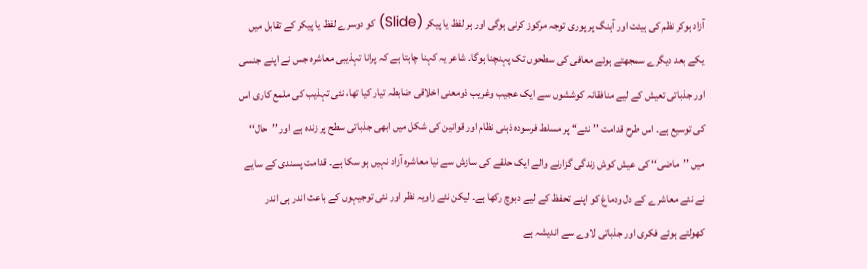آزاد ہوکر نظم کی ہیئت اور آہنگ پر پوری توجہ مرکوز کرنی ہوگی اور ہر لفظ یا پیکر (Slide) کو دوسرے لفظ یا پیکر کے تقابل میں یکے بعد دیگرے سمجھتے ہوئے معافی کی سطحوں تک پہنچنا ہوگا۔ شاعر یہ کہنا چاہتا ہے کہ پرانا تہذیبی معاشرہ جس نے اپنے جنسی اور جذباتی تعیش کے لیے منافقانہ کوششوں سے ایک عجیب وغریب ذومعنی اخلاقی ضابطہ تیار کیا تھا، نئی تہذیب کی ملمع کاری اس کی توسیع ہے۔ اس طرح قدامت ’’نئے‘‘ پر مسلط فرسودہ ذہنی نظام اور قوانین کی شکل میں ابھی جذباتی سطح پر زندہ ہے اور ’’حال‘‘ میں ’’ماضی‘‘ کی عیش کوش زندگی گزارنے والے ایک حلقے کی سازش سے نیا معاشرہ آزاد نہیں ہو سکا ہے۔ قدامت پسندی کے سایے نے نئے معاشرے کے دل ودماغ کو اپنے تحفظ کے لیے دبوچ رکھا ہے۔ لیکن نئے زاویہ نظر اور نئی توجیہوں کے باعث اندر ہی اندر کھولتے ہوئے فکری اور جذباتی لاوے سے اندیشہ ہے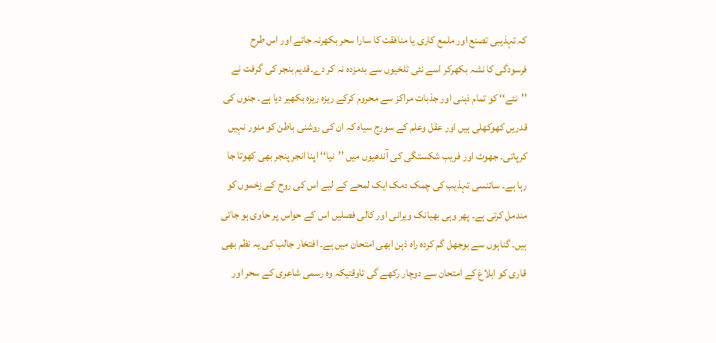کہ تہذیبی تصنع اور ملمع کاری یا منافقت کا سارا سحر بکھرنہ جائے اور اس طرح فرسودگی کا نشہ بکھرکر اسے نئی تلخیوں سے بدمزدہ نہ کر دے۔قدیم بنجر کی گرفت نے ’’نئے‘‘ کو تمام ذہنی اور جذبات مراکز سے محروم کرکے ریزہ ریزہ بکھیر دیا ہے۔ جنوں کی قدریں کھوکھلی ہیں اور عقل وعلم کے سورج سیاہ کہ ان کی روشنی باطن کو منور نہیں کرپاتی۔ جھوٹ اور فریب شکستگی کی آندھیوں میں ’’نیا‘‘ اپنا انجر پنجر بھی کھوتا جا رہا ہے۔ سائنسی تہذیب کی چمک دمک ایک لمحے کے لیے اس کی روح کے زخموں کو مندمل کرتی ہے۔ پھر وہی بھیانک ویرانی اور کالی فصلیں اس کے حواس پر حاوی ہو جاتی ہیں۔ گناہوں سے بوجھل گم کردہ راہ ذہن ابھی امتحان میں ہے۔ افتخار جالب کی یہ نظم بھی قاری کو ابلاغ کے امتحان سے دوچار رکھے گی تاوقتیکہ وہ رسمی شاعری کے سحر اور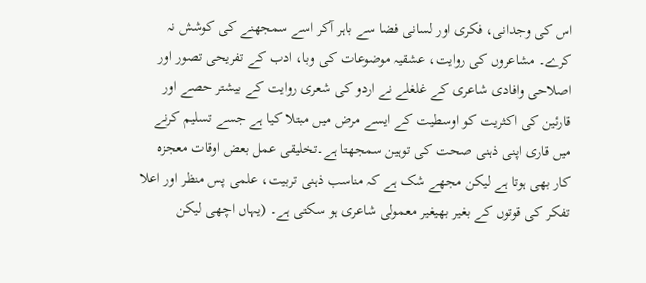اس کی وجدانی، فکری اور لسانی فضا سے باہر آکر اسے سمجھنے کی کوشش نہ کرے۔ مشاعروں کی روایت، عشقیہ موضوعات کی وبا، ادب کے تفریحی تصور اور اصلاحی وافادی شاعری کے غلغلے نے اردو کی شعری روایت کے بیشتر حصے اور قارئین کی اکثریت کو اوسطیت کے ایسے مرض میں مبتلا کیا ہے جسے تسلیم کرنے میں قاری اپنی ذہنی صحت کی توہین سمجھتا ہے۔تخلیقی عمل بعض اوقات معجزہ کار بھی ہوتا ہے لیکن مجھے شک ہے کہ مناسب ذہنی تربیت، علمی پس منظر اور اعلا تفکر کی قوتوں کے بغیر بھیغیر معمولی شاعری ہو سکتی ہے۔ (یہاں اچھی لیکن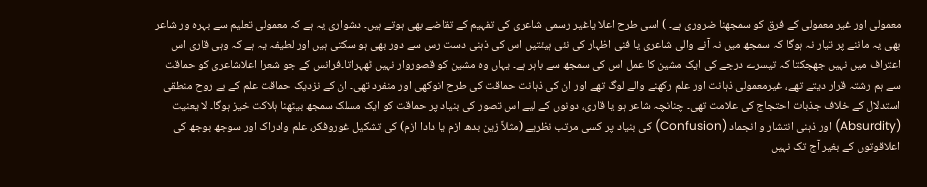معمولی اور غیر معمولی کے فرق کو سمجھنا ضروری ہے۔ ) اسی طرح اعلا یاغیر رسمی شاعری کی تفہیم کے تقاضے بھی ہوتے ہیں۔ دشواری یہ ہے کہ معمولی تعلیم سے بہرہ ور شاعر بھی یہ ماننے پر تیار نہ ہوگا کہ سمجھ میں نہ آنے والی شاعری یا فنی اظہار کی نئی ہیئتیں اس کی ذہنی دست رس سے دور بھی ہو سکتی ہیں اور لطیفہ یہ ہے کہ وہی قاری اس اعتراف میں نہیں جھجکتا کہ تیسرے درجے کی ایک مشین کا عمل اس کی سمجھ سے باہر ہے۔ یہاں وہ مشین کو قصوروار نہیں ٹھہراتا۔فرانس کے جو شعرا اعلاشاعری کو حماقت سے ہم رشتہ قرار دیتے تھے، غیرمعمولی ذہانت اور علم رکھنے والے لوگ تھے اور ان کی ذہانت حماقت کی طرح انوکھی اور منفرد تھی۔ ان کے نزدیک حماقت علم کے بے روح منطقی استدلال کے خلاف جذبات احتجاج کی علامت تھی۔ چنانچہ شاعر ہو یا قاری، دونوں کے لیے اس تصور کی بنیاد پر حماقت کو ایک مسلک سمجھ بیٹھنا ہلاکت خیز ہوگا۔ لا یعنیت (Absurdity) اور ذہنی انتشار و انجماد (Confusion) کی بنیاد پر کسی مرتب نظریے (مثلاً زین بدھ ازم یا دادا ازم) کی تشکیل غوروفکر، علم وادراک اور سوجھ بوجھ کی اعلاقوتوں کے بغیر آج تک نہیں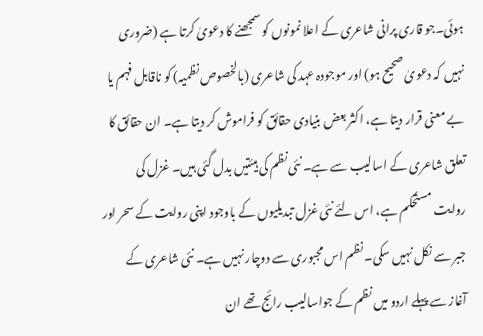ہوئی۔جو قاری پرانی شاعری کے اعلا نمونوں کو سمجھنے کا دعویٰ کرتا ہے (ضروری نہیں کہ دعویٰ صحیح ہو) اور موجودہ عہد کی شاعری (بالخصوص نظمیہ) کو ناقابل فہم یا بے معنی قرار دیتا ہے، اکثر بعض بنیادی حقائق کو فراموش کر دیتا ہے۔ ان حقائق کا تعلق شاعری کے اسالیب سے ہے۔ نئی نظم کی ہیئتیں بدل گئی ہیں۔ غزل کی روایت مستحکم ہے، اس لئے نئی غزل تبدیلیوں کے باوجود اپنی روایت کے سحر اور جبر سے نکل نہیں سکی۔ نظم اس مجبوری سے دوچار نہیں ہے۔ نئی شاعری کے آغاز سے پہلے اردو میں نظم کے جواسالیب رائج تھے ان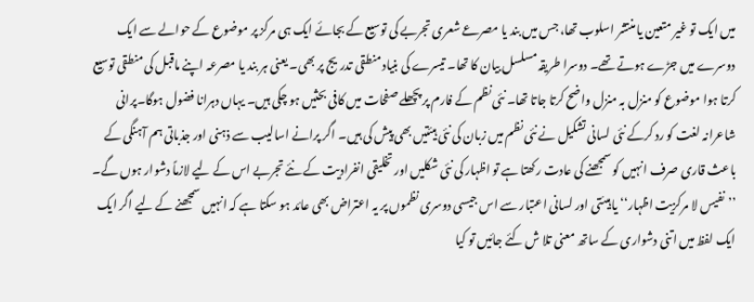میں ایک تو غیر متعین یا منتشر اسلوب تھا، جس میں بند یا مصرعے شعری تجربے کی توسیع کے بجائے ایک ہی مرکز پر موضوع کے حوالے سے ایک دوسرے میں جڑے ہوتے تھے۔ دوسرا طریقہ مسلسل بیان کا تھا۔ تیسرے کی بنیاد منطقی تدریج پر بھی۔ یعنی ہر بند یا مصرعہ اپنے ماقبل کی منطقی توسیع کرتا ہوا موضوع کو منزل بہ منزل واضح کرتا جاتا تھا۔ نئی نظم کے فارم پر پچھلے صفحات میں کافی بحثیں ہو چکی ہیں۔ یہاں دہرانا فضول ہوگا۔پرانی شاعرانہ لغت کو رد کرکے نئی لسانی تشکیل نے نئی نظم میں زبان کی نئی ہیئتیں بھی پیش کی ہیں۔ اگر پرانے اسالیب سے ذہنی اور جذباتی ہم آہنگی کے باعث قاری صرف انہیں کو سمجھنے کی عادت رکھتا ہے تو اظہار کی نئی شکلیں اور تخلیقی انفرادیت کے نئے تجربے اس کے لیے لازماً دشوار ہوں گے۔ ’’نفیس لا مرکزیت اظہار‘‘ یا ہیئتی اور لسانی اعتبار سے اس جیسی دوسری نظموں پر یہ اعتراض بھی عائد ہو سکتا ہے کہ انہیں سمجھنے کے لیے اگر ایک ایک لفظ میں اتنی دشواری کے ساتھ معنی تلا ش کئے جائیں تو کیا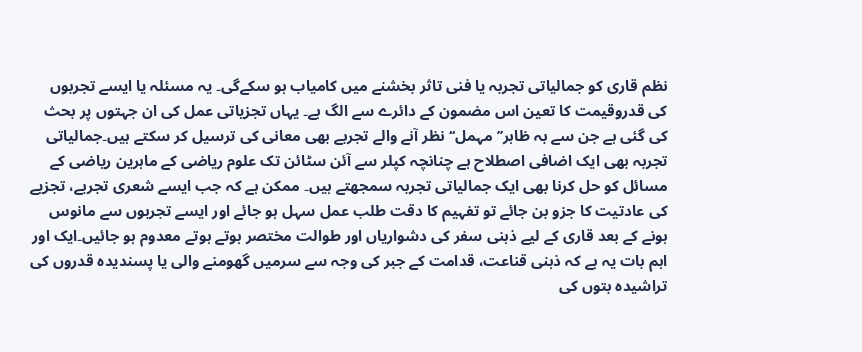نظم قاری کو جمالیاتی تجربہ یا فنی تاثر بخشنے میں کامیاب ہو سکےگی۔ یہ مسئلہ یا ایسے تجربوں کی قدروقیمت کا تعین اس مضمون کے دائرے سے الگ ہے۔ یہاں تجزیاتی عمل کی ان جہتوں پر بحث کی گئی ہے جن سے بہ ظاہر’’مہمل‘‘ نظر آنے والے تجربے بھی معانی کی ترسیل کر سکتے ہیں۔جمالیاتی تجربہ بھی ایک اضافی اصطلاح ہے چنانچہ کپلر سے آئن سٹائن تک علوم ریاضی کے ماہرین ریاضی کے مسائل کو حل کرنا بھی ایک جمالیاتی تجربہ سمجھتے ہیں۔ ممکن ہے کہ جب ایسے شعری تجربے، تجزیے کی عادتیت کا جزو بن جائے تو تفہیم کا دقت طلب عمل سہل ہو جائے اور ایسے تجربوں سے مانوس ہونے کے بعد قاری کے لیے ذہنی سفر کی دشواریاں اور طوالت مختصر ہوتے ہوتے معدوم ہو جائیں۔ایک اور اہم بات یہ ہے کہ ذہنی قناعت، قدامت کے جبر کی وجہ سے سرمیں گھومنے والی یا پسندیدہ قدروں کی تراشیدہ بتوں کی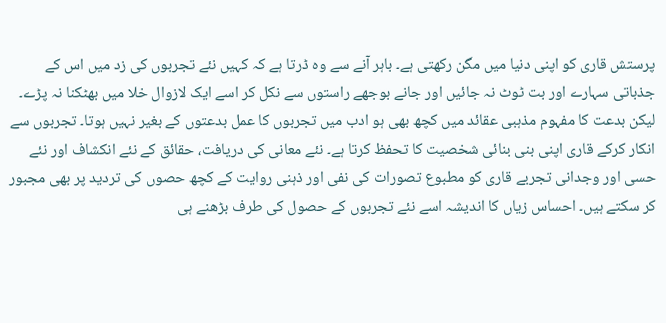پرستش قاری کو اپنی دنیا میں مگن رکھتی ہے۔ باہر آنے سے وہ ڈرتا ہے کہ کہیں نئے تجربوں کی زد میں اس کے جذباتی سہارے اور بت ٹوٹ نہ جائیں اور جانے بوجھے راستوں سے نکل کر اسے ایک لازوال خلا میں بھٹکنا نہ پڑے۔ لیکن بدعت کا مفہوم مذہبی عقائد میں کچھ بھی ہو ادب میں تجربوں کا عمل بدعتوں کے بغیر نہیں ہوتا۔ تجربوں سے انکار کرکے قاری اپنی بنی بنائی شخصیت کا تحفظ کرتا ہے۔ نئے معانی کی دریافت، حقائق کے نئے انکشاف اور نئے حسی اور وجدانی تجربے قاری کو مطبوع تصورات کی نفی اور ذہنی روایت کے کچھ حصوں کی تردید پر بھی مجبور کر سکتے ہیں۔ احساس زیاں کا اندیشہ اسے نئے تجربوں کے حصول کی طرف بڑھنے ہی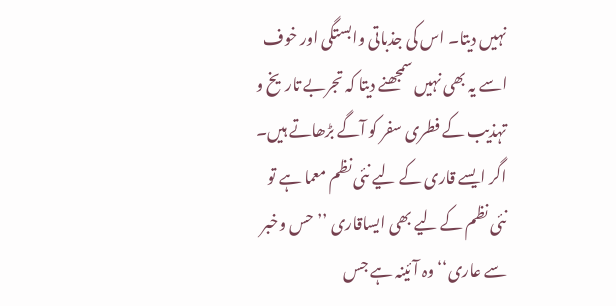نہیں دیتا۔ اس کی جذباتی وابستگی اور خوف اسے یہ بھی نہیں سمجھنے دیتا کہ تجربے تاریخ و تہذیب کے فطری سفر کو آگے بڑھاتے ہیں۔ اگر ایسے قاری کے لیے نئی نظم معما ہے تو نئی نظم کے لیے بھی ایساقاری ’’حس وخبر سے عاری‘‘ وہ آئینہ ہے جس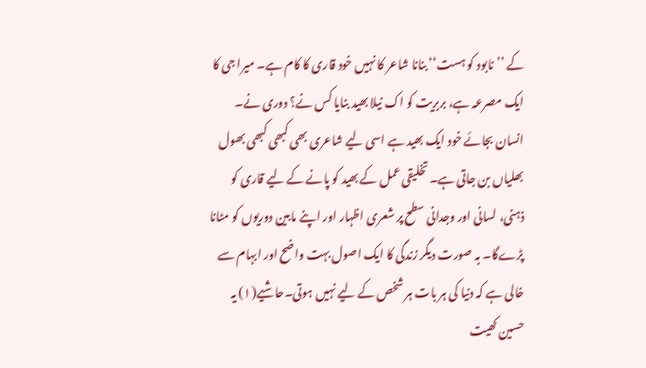کے ’’نابود کو ہست‘‘ بنانا شاعر کا نہیں خود قاری کا کام ہے۔ میرا جی کا ایک مصرعہ ہے، بربریت کو اک نیلا بھید بنایا کس نے؟ دوری نے۔ انسان بجائے خود ایک بھید ہے اسی لیے شاعری بھی کبھی کبھی بھول بھلیاں بن جاتی ہے۔ تخلیقی عمل کے بھید کو پانے کے لیے قاری کو ذہنی، لسانی اور وجدانی سطح پر شعری اظہار اور اپنے مابین دوریوں کو مٹانا پڑےگا۔ بہ صورت دیگر زندگی کا ایک اصول بہت واضح اور ابہام سے خالی ہے کہ دنیا کی ہر بات ہر شخص کے لیے نہیں ہوتی۔حاشیے(۱) یہ حسین کھیت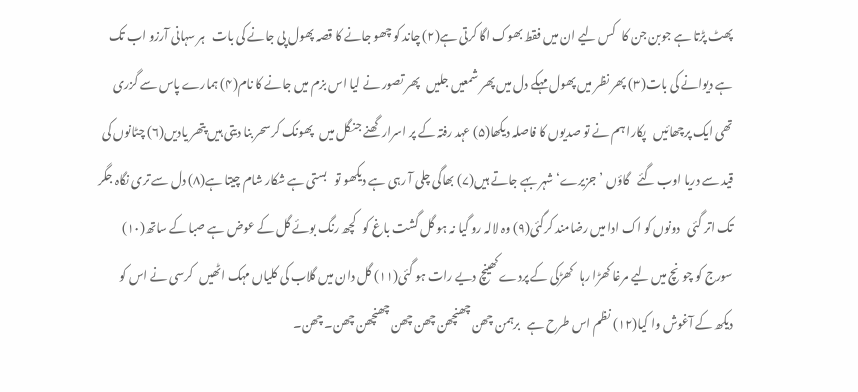پھٹ پڑتا ہے جوبن جن کا   کس لیے ان میں فقط بھوک اگا کرتی ہے(۲) چاند کو چھو جانے کا قصہ پھول پی جانے کی بات   ہر سہانی آرزو اب تک ہے دیوانے کی بات(۳) پھر نظر میں پھول مہکے دل میں پھر شمعیں جلیں   پھر تصور نے لیا اس بزم میں جانے کا نام(۴) ہمارے پاس سے گزری تھی ایک پرچھائیں   پکارا ہم نے تو صدیوں کا فاصلہ دیکھا(۵) عہد رفتہ کے پر اسرار گھنے جنگل میں   پھونک کر سحر بنا دیتی ہیں پتھر یادیں(۶) چٹانوں کی قید سے دریا اوب گئے   گاؤں ’جزیرے‘ شہر بہے جاتے ہیں(۷) بھاگی چلی آ رہی ہے دیکھو تو   بستی ہے شکار شام چیتا ہے(۸) دل سے تری نگاہ جگر تک اتر گئی   دونوں کو اک ادا میں رضامند کرگئی(۹) وہ لالہ رو گیا نہ ہو گل گشت باغ کو   کچھ رنگ بوئے گل کے عوض ہے صبا کے ساتھ(۱۰) سورج کو چونچ میں لیے مرغا کھڑا رہا   کھڑکی کے پردے کھینچ دیے رات ہو گئی(۱۱) گل دان میں گلاب کی کلیاں مہک اٹھیں   کرسی نے اس کو دیکھ کے آغوش وا کیا(۱۲) نظم اس طرح ہے   برہمن چھن چھنچھن چھن چھن چھنچھن چھن۔ چھن۔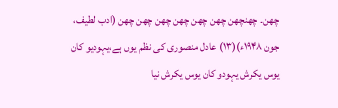چھن۔ چھنچھن چھن چھن چھن چھن چھن چھن (ادب لطیف، جون ۱۹۴۸ء)(۱۳) عادل منصوری کی نظم یوں ہے،یہودیو کان یوس یکرش یہودو کان یوس یکرش نیا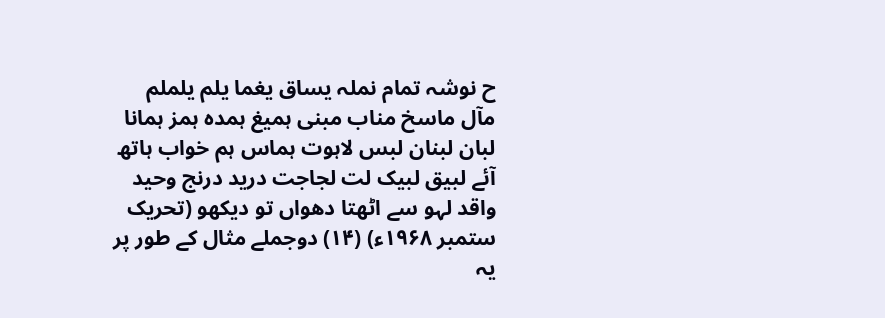ح نوشہ تمام نملہ یساق یغما یلم یلملم مآل ماسخ مناب مبنی ہمیغ ہمدہ ہمز ہمانا لبان لبنان لبس لاہوت ہماس ہم خواب ہاتھ آئے لبیق لبیک لت لجاجت درید درنج وحید واقد لہو سے اٹھتا دھواں تو دیکھو (تحریک ستمبر ۱۹۶۸ء) (۱۴) دوجملے مثال کے طور پر یہ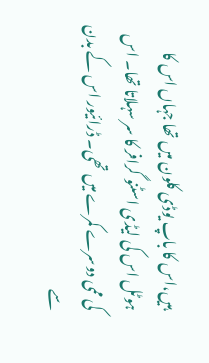ہیں،اس کا باپ یوڈی کلون میں تھا جہاں اس کا ہوٹل اس کی لیڈی اسٹنو گرافر کا سر سہلاتا تھا۔ اس کی ممی دوسرے کمرے میں تھی۔ ڈرائیور اس کے بدن سے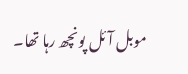موبل آئل پونچھ رہا تھا۔